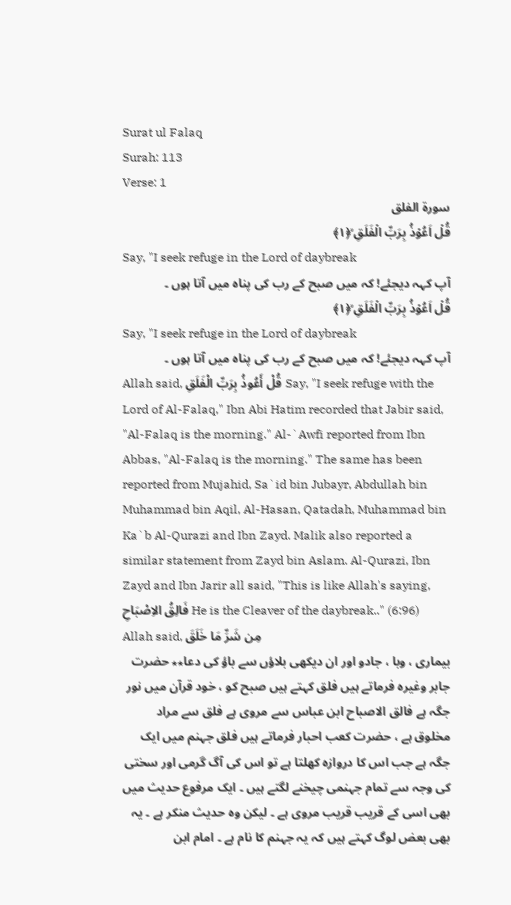Surat ul Falaq
Surah: 113
Verse: 1
سورة الفلق
قُلۡ اَعُوۡذُ بِرَبِّ الۡفَلَقِ ۙ﴿۱﴾
Say, "I seek refuge in the Lord of daybreak
آپ کہہ دیجئے! کہ میں صبح کے رب کی پناہ میں آتا ہوں ۔
قُلۡ اَعُوۡذُ بِرَبِّ الۡفَلَقِ ۙ﴿۱﴾
Say, "I seek refuge in the Lord of daybreak
آپ کہہ دیجئے! کہ میں صبح کے رب کی پناہ میں آتا ہوں ۔
Allah said, قُلْ أَعُوذُ بِرَبِّ الْفَلَقِ Say, "I seek refuge with the Lord of Al-Falaq," Ibn Abi Hatim recorded that Jabir said, "Al-Falaq is the morning." Al-`Awfi reported from Ibn Abbas, "Al-Falaq is the morning." The same has been reported from Mujahid, Sa`id bin Jubayr, Abdullah bin Muhammad bin Aqil, Al-Hasan, Qatadah, Muhammad bin Ka`b Al-Qurazi and Ibn Zayd. Malik also reported a similar statement from Zayd bin Aslam. Al-Qurazi, Ibn Zayd and Ibn Jarir all said, "This is like Allah's saying, فَالِقُ الاِصْبَاحِ He is the Cleaver of the daybreak.." (6:96) Allah said, مِن شَرِّ مَا خَلَقَ
بیماری ، وبا ، جادو اور ان دیکھی بلاؤں سے باؤ کی دعا٭٭ حضرت جابر وغیرہ فرماتے ہیں فلق کہتے ہیں صبح کو ، خود قرآن میں نور جگہ ہے فالق الاصباح ابن عباس سے مروی ہے فلق سے مراد مخلوق ہے ، حضرت کعب احبار فرماتے ہیں فلق جہنم میں ایک جگہ ہے جب اس کا دروازہ کھلتا ہے تو اس کی آگ گرمی اور سختی کی وجہ سے تمام جہنمی چیخنے لگتے ہیں ۔ ایک مرفوع حدیث میں بھی اسی کے قریب قریب مروی ہے ۔ لیکن وہ حدیث منکر ہے ۔ یہ بھی بعض لوگ کہتے ہیں کہ یہ جہنم کا نام ہے ۔ امام ابن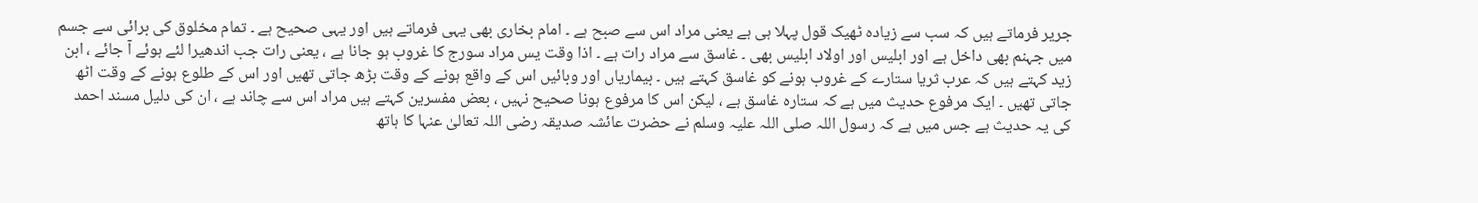جریر فرماتے ہیں کہ سب سے زیادہ ٹھیک قول پہلا ہی ہے یعنی مراد اس سے صبح ہے ۔ امام بخاری بھی یہی فرماتے ہیں اور یہی صحیح ہے ۔ تمام مخلوق کی برائی سے جسم میں جہنم بھی داخل ہے اور ابلیس اور اولاد ابلیس بھی ۔ غاسق سے مراد رات ہے ۔ اذا وقت یس مراد سورج کا غروب ہو جانا ہے ، یعنی رات جب اندھیرا لئے ہوئے آ جائے ، ابن زید کہتے ہیں کہ عرب ثریا ستارے کے غروب ہونے کو غاسق کہتے ہیں ۔ بیماریاں اور وبائیں اس کے واقع ہونے کے وقت بڑھ جاتی تھیں اور اس کے طلوع ہونے کے وقت اٹھ جاتی تھیں ۔ ایک مرفوع حدیث میں ہے کہ ستارہ غاسق ہے ، لیکن اس کا مرفوع ہونا صحیح نہیں ، بعض مفسرین کہتے ہیں مراد اس سے چاند ہے ، ان کی دلیل مسند احمد کی یہ حدیث ہے جس میں ہے کہ رسول اللہ صلی اللہ علیہ وسلم نے حضرت عائشہ صدیقہ رضی اللہ تعالیٰ عنہا کا ہاتھ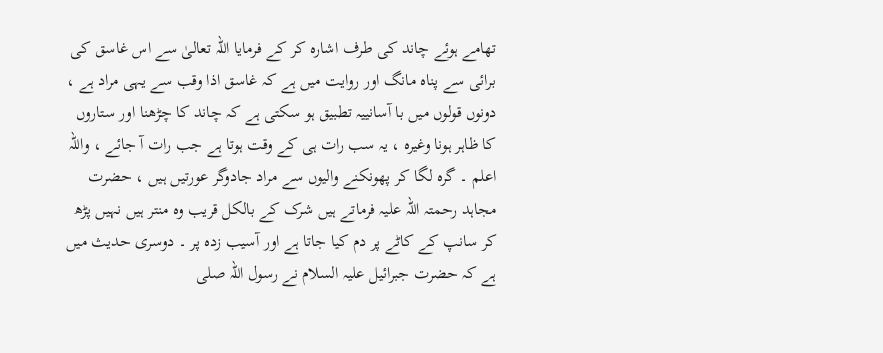تھامے ہوئے چاند کی طرف اشارہ کر کے فرمایا اللہ تعالیٰ سے اس غاسق کی برائی سے پناہ مانگ اور روایت میں ہے کہ غاسق اذا وقب سے یہی مراد ہے ، دونوں قولوں میں با آسانییہ تطبیق ہو سکتی ہے کہ چاند کا چڑھنا اور ستاروں کا ظاہر ہونا وغیرہ ، یہ سب رات ہی کے وقت ہوتا ہے جب رات آ جائے ، واللہ اعلم ۔ گرہ لگا کر پھونکنے والیوں سے مراد جادوگر عورتیں ہیں ، حضرت مجاہد رحمتہ اللہ علیہ فرماتے ہیں شرک کے بالکل قریب وہ منتر ہیں نہیں پڑھ کر سانپ کے کاٹے پر دم کیا جاتا ہے اور آسیب زدہ پر ۔ دوسری حدیث میں ہے کہ حضرت جبرائیل علیہ السلام نے رسول اللہ صلی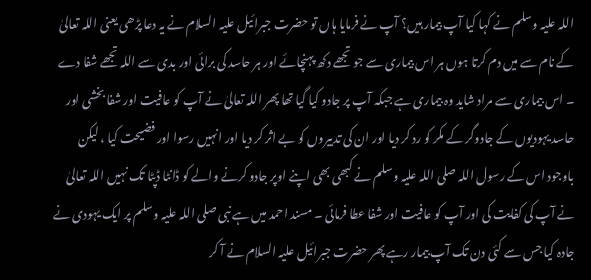اللہ علیہ وسلم نے کہا کیا آپ بیمار ہیں؟ آپ نے فرمایا ہاں تو حضرت جبرائیل علیہ السلام نے یہ دعا پڑھی یعنی اللہ تعالیٰ کے نام سے میں دم کرتا ہوں ہر اس بیماری سے جو تجھے دکھ پہنچائے اور ہر حاسد کی برائی اور بدی سے اللہ تجھے شفا دے ۔ اس بیماری سے مراد شاید وہ بیماری ہے جبکہ آپ پر جادو کیا گیا تھا پھر اللہ تعالیٰ نے آپ کو عافیت اور شفا بخشی اور حاسد یہودیوں کے جادوگر کے مکر کو رد کر دیا اور ان کی تدبیروں کو بے اثر کر دیا اور انہیں رسوا اور فضیحت کیا ، لیکن باوجود اس کے رسول اللہ صلی اللہ علیہ وسلم نے کبھی بھی اپنے اوپر جادو کرنے والے کو ڈانٹا ڈپٹا تک نہیں اللہ تعالیٰ نے آپ کی کفایت کی اور آپ کو عافیت اور شفا عطا فرمائی ۔ مسند احمد میں ہے نبی صلی اللہ علیہ وسلم پر ایک یہودی نے جادہ کیا جس سے کئی دن تک آپ بیمار رہے پھر حضرت جبرائیل علیہ السلام نے آ کر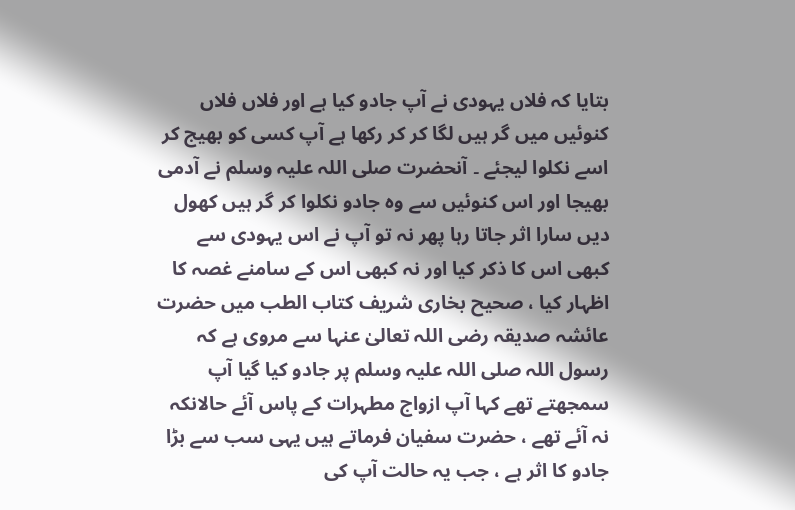بتایا کہ فلاں یہودی نے آپ جادو کیا ہے اور فلاں فلاں کنوئیں میں گر ہیں لگا کر کر رکھا ہے آپ کسی کو بھیج کر اسے نکلوا لیجئے ۔ آنحضرت صلی اللہ علیہ وسلم نے آدمی بھیجا اور اس کنوئیں سے وہ جادو نکلوا کر گر ہیں کھول دیں سارا اثر جاتا رہا پھر نہ تو آپ نے اس یہودی سے کبھی اس کا ذکر کیا اور نہ کبھی اس کے سامنے غصہ کا اظہار کیا ، صحیح بخاری شریف کتاب الطب میں حضرت عائشہ صدیقہ رضی اللہ تعالیٰ عنہا سے مروی ہے کہ رسول اللہ صلی اللہ علیہ وسلم پر جادو کیا گیا آپ سمجھتے تھے کہا آپ ازواج مطہرات کے پاس آئے حالانکہ نہ آئے تھے ، حضرت سفیان فرماتے ہیں یہی سب سے بڑا جادو کا اثر ہے ، جب یہ حالت آپ کی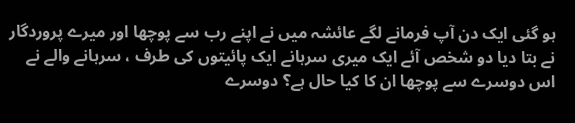ہو گئی ایک دن آپ فرمانے لگے عائشہ میں نے اپنے رب سے پوچھا اور میرے پروردگار نے بتا دیا دو شخص آئے ایک میری سرہانے ایک پائیتوں کی طرف ، سرہانے والے نے اس دوسرے سے پوچھا ان کا کیا حال ہے؟ دوسرے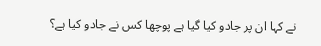نے کہا ان پر جادو کیا گیا ہے پوچھا کس نے جادو کیا ہے؟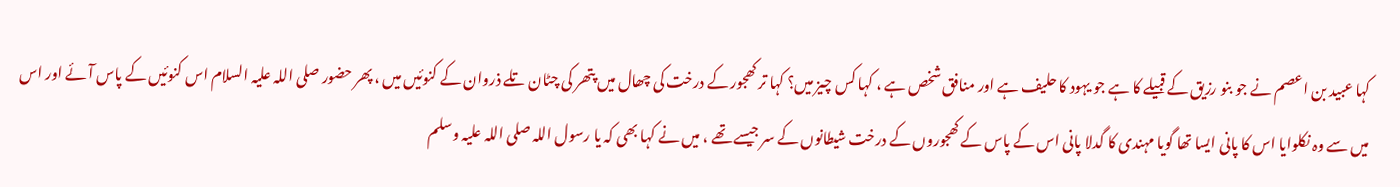کہا عبید بن اعصم نے جو بنو رزیق کے قبیلے کا ہے جو یہود کا حلیف ہے اور منافق شخص ہے ، کہا کس چیز میں؟ کہا تر کھجور کے درخت کی چھال میں پتھر کی چٹان تلے ذروان کے کنوئیں میں ، پھر حضور صلی اللہ علیہ السلام اس کنوئیں کے پاس آئے اور اس میں سے وہ نکلوایا اس کا پانی ایسا تھا گویا مہندی کا گدلا پانی اس کے پاس کے کھجوروں کے درخت شیطانوں کے سر جیسے تھے ، میں نے کہا بھی کہ یا رسول اللہ صلی اللہ علیہ وسلم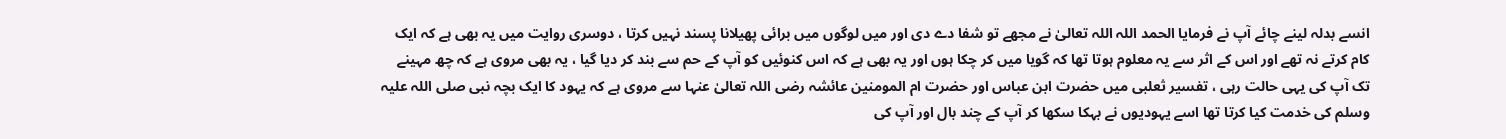انسے بدلہ لینے چائے آپ نے فرمایا الحمد اللہ اللہ تعالیٰ نے مجھے تو شفا دے دی اور میں لوگوں میں برائی پھیلانا پسند نہیں کرتا ، دوسری روایت میں یہ بھی ہے کہ ایک کام کرتے نہ تھے اور اس کے اثر سے یہ معلوم ہوتا تھا کہ گویا میں کر چکا ہوں اور یہ بھی ہے کہ اس کنوئیں کو آپ کے حم سے بند کر دیا گیا ، یہ بھی مروی ہے کہ چھ مہینے تک آپ کی یہی حالت رہی ، تفسیر ثعلبی میں حضرت ابن عباس اور حضرت ام المومنین عائشہ رضی اللہ تعالیٰ عنہا سے مروی ہے کہ یہود کا ایک بچہ نبی صلی اللہ علیہ وسلم کی خدمت کیا کرتا تھا اسے یہودیوں نے بہکا سکھا کر آپ کے چند بال اور آپ کی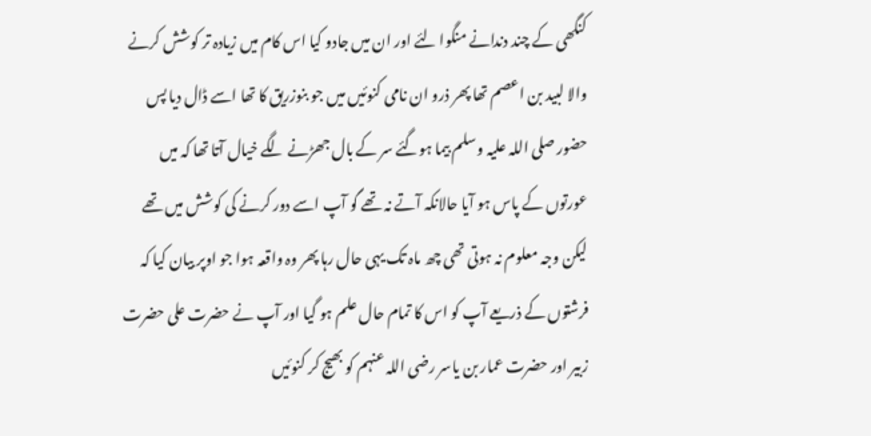کنگھی کے چند دندانے منگوا لئے اور ان میں جادو کیا اس کام میں زیادہ تر کوشش کرنے والا لبید بن اعصم تھا پھر ذرو ان نامی کنوئیں میں جو بنوزریق کا تھا اسے ڈال دیا پس حضور صلی اللہ علیہ وسلم بیما ہوگئے سر کے بال جھڑنے لگے خیال آتا تھا کہ میں عورتوں کے پاس ہو آیا حالانکہ آتے نہ تھے گو آپ اسے دور کرنے کی کوشش میں تھے لیکن وجہ معلوم نہ ہوتی تھی چھ ماہ تک یہی حال رہا پھر وہ واقعہ ہوا جو اوپر بیان کیا کہ فرشتوں کے ذریعے آپ کو اس کا تمام حال علم ہو گیا اور آپ نے حضرت علی حضرت زبیر اور حضرت عمار بن یاسر رضی اللہ عنہم کو بھیج کر کنوئیں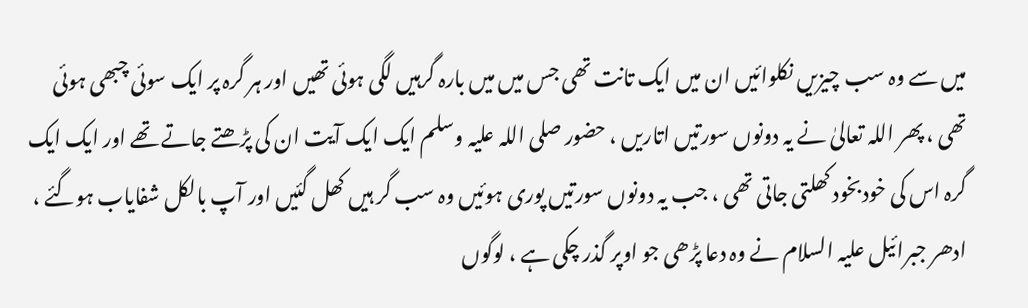میں سے وہ سب چیزیں نکلوائیں ان میں ایک تانت تھی جس میں میں بارہ گرہیں لگی ہوئی تھیں اور ہر گرہ پر ایک سوئی چبھی ہوئی تھی ، پھر اللہ تعالیٰ نے یہ دونوں سورتیں اتاریں ، حضور صلی اللہ علیہ وسلم ایک ایک آیت ان کی پڑھتے جاتے تھے اور ایک ایک گرہ اس کی خودبخود کھلتی جاتی تھی ، جب یہ دونوں سورتیں پوری ہوئیں وہ سب گر ہیں کھل گئیں اور آپ بالکل شفایاب ہوگئے ، ادھر جبرائیل علیہ السلام نے وہ دعا پڑھی جو اوپر گذر چکی ہے ، لوگوں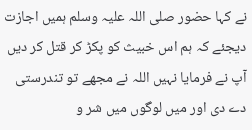نے کہا حضور صلی اللہ علیہ وسلم ہمیں اجازت دیجئے کہ ہم اس خبیث کو پکڑ کر قتل کر دیں آپ نے فرمایا نہیں اللہ نے مجھے تو تندرستی دے دی اور میں لوگوں میں شر و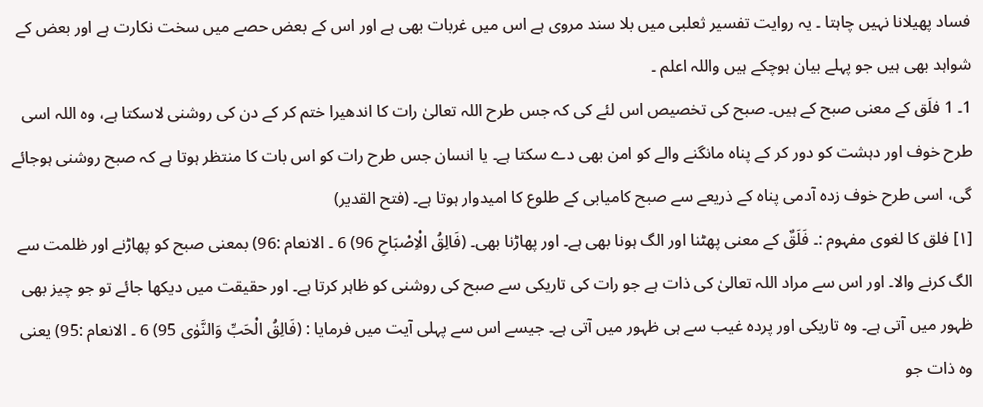فساد پھیلانا نہیں چاہتا ۔ یہ روایت تفسیر ثعلبی میں بلا سند مروی ہے اس میں غربات بھی ہے اور اس کے بعض حصے میں سخت نکارت ہے اور بعض کے شواہد بھی ہیں جو پہلے بیان ہوچکے ہیں واللہ اعلم ۔
1۔ 1 فلَق کے معنی صبح کے ہیں۔ صبح کی تخصیص اس لئے کی کہ جس طرح اللہ تعالیٰ رات کا اندھیرا ختم کر کے دن کی روشنی لاسکتا ہے، وہ اللہ اسی طرح خوف اور دہشت کو دور کر کے پناہ مانگنے والے کو امن بھی دے سکتا ہے۔ یا انسان جس طرح رات کو اس بات کا منتظر ہوتا ہے کہ صبح روشنی ہوجائے گی، اسی طرح خوف زدہ آدمی پناہ کے ذریعے سے صبح کامیابی کے طلوع کا امیدوار ہوتا ہے۔ (فتح القدیر)
[١] فلق کا لغوی مفہوم :۔ فَلَقٌ کے معنی پھٹنا اور الگ ہونا بھی ہے۔ اور پھاڑنا بھی۔ (فَالِقُ الْاِصْبَاحِ 96) 6 ۔ الانعام :96) بمعنی صبح کو پھاڑنے اور ظلمت سے الگ کرنے والا۔ اور اس سے مراد اللہ تعالیٰ کی ذات ہے جو رات کی تاریکی سے صبح کی روشنی کو ظاہر کرتا ہے۔ اور حقیقت میں دیکھا جائے تو جو چیز بھی ظہور میں آتی ہے۔ وہ تاریکی اور پردہ غیب سے ہی ظہور میں آتی ہے۔ جیسے اس سے پہلی آیت میں فرمایا : (فَالِقُ الْحَبِّ وَالنَّوٰى 95) 6 ۔ الانعام :95) یعنی وہ ذات جو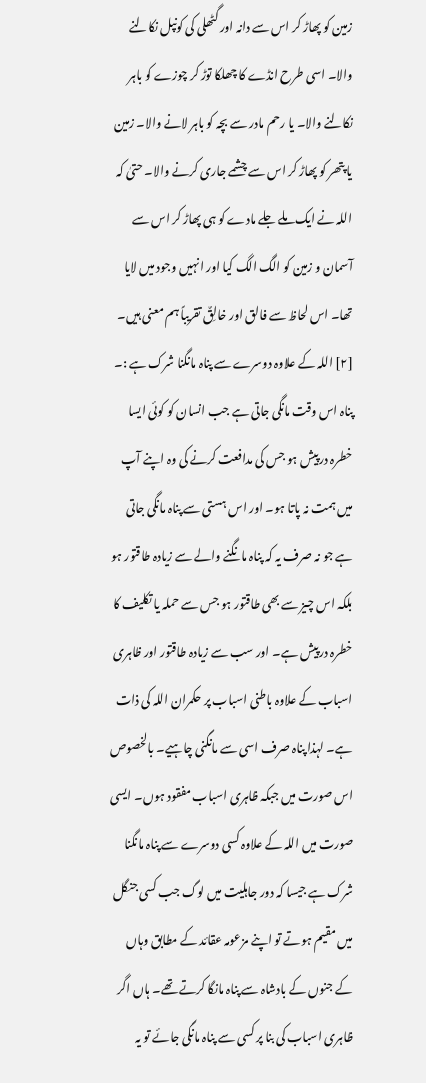زمین کو پھاڑ کر اس سے دانہ اور گٹھلی کی کونپل نکالنے والا۔ اسی طرح انڈے کا چھلکا توڑ کر چوزے کو باہر نکالنے والا۔ یا رحم مادر سے بچہ کو باہر لانے والا۔ زمین یا پتھر کو پھاڑ کر اس سے چشمے جاری کرنے والا۔ حتیٰ کہ اللہ نے ایک ملے جلے مادے کو ہی پھاڑ کر اس سے آسمان و زمین کو الگ الگ کیا اور انہیں وجود میں لایا تھا۔ اس لحاظ سے فالق اور خالِقٌ تقریباً ہم معنی ہیں۔ [٢] اللہ کے علاوہ دوسرے سے پناہ مانگنا شرک ہے :۔ پناہ اس وقت مانگی جاتی ہے جب انسان کو کوئی ایسا خطرہ درپیش ہو جس کی مدافعت کرنے کی وہ اپنے آپ میں ہمت نہ پاتا ہو۔ اور اس ہستی سے پناہ مانگی جاتی ہے جو نہ صرف یہ کہ پناہ مانگنے والے سے زیادہ طاقتور ہو بلکہ اس چیز سے بھی طاقتور ہو جس سے حملہ یا تکلیف کا خطرہ درپیش ہے۔ اور سب سے زیادہ طاقتور اور ظاہری اسباب کے علاوہ باطنی اسباب پر حکمران اللہ کی ذات ہے۔ لہذا پناہ صرف اسی سے مانگنی چاہیے۔ بالخصوص اس صورت میں جبکہ ظاہری اسباب مفقود ہوں۔ ایسی صورت میں اللہ کے علاوہ کسی دوسرے سے پناہ مانگنا شرک ہے جیسا کہ دور جاہلیت میں لوگ جب کسی جنگل میں مقیم ہوتے تو اپنے مزعومہ عقائد کے مطابق وہاں کے جنوں کے بادشاہ سے پناہ مانگا کرتے تھے۔ ہاں اگر ظاہری اسباب کی بنا پر کسی سے پناہ مانگی جائے تو یہ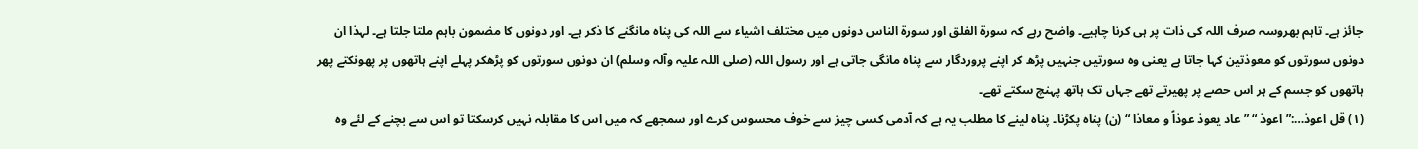جائز ہے۔ تاہم بھروسہ صرف اللہ کی ذات پر ہی کرنا چاہیے۔ واضح رہے کہ سورة الفلق اور سورة الناس دونوں میں مختلف اشیاء سے اللہ کی پناہ مانگنے کا ذکر ہے۔ اور دونوں کا مضمون باہم ملتا جلتا ہے۔ لہذا ان دونوں سورتوں کو معوذتین کہا جاتا ہے یعنی وہ سورتیں جنہیں پڑھ کر اپنے پروردگار سے پناہ مانگی جاتی ہے اور رسول اللہ (صلی اللہ علیہ وآلہ وسلم) ان دونوں سورتوں کو پڑھکر پہلے اپنے ہاتھوں پر پھونکتے پھر ہاتھوں کو جسم کے ہر اس حصے پر پھیرتے تھے جہاں تک ہاتھ پہنچ سکتے تھے۔
(١) قل اعوذ…:” اعوذ “ ” عاد یعوذ عوذاً و معاذا “ (ن) پناہ پکڑنا۔ پناہ لینے کا مطلب یہ ہے کہ آدمی کسی چیز سے خوف محسوس کرے اور سمجھے کہ میں اس کا مقابلہ نہیں کرسکتا تو اس سے بچنے کے لئے وہ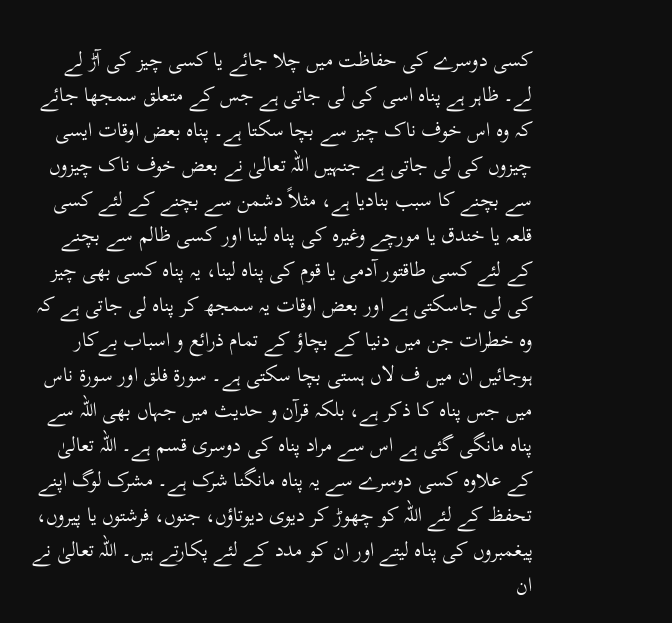کسی دوسرے کی حفاظت میں چلا جائے یا کسی چیز کی آڑ لے لے۔ ظاہر ہے پناہ اسی کی لی جاتی ہے جس کے متعلق سمجھا جائے کہ وہ اس خوف ناک چیز سے بچا سکتا ہے۔ پناہ بعض اوقات ایسی چیزوں کی لی جاتی ہے جنہیں اللہ تعالیٰ نے بعض خوف ناک چیزوں سے بچنے کا سبب بنادیا ہے، مثلاً دشمن سے بچنے کے لئے کسی قلعہ یا خندق یا مورچے وغیرہ کی پناہ لینا اور کسی ظالم سے بچنے کے لئے کسی طاقتور آدمی یا قوم کی پناہ لینا، یہ پناہ کسی بھی چیز کی لی جاسکتی ہے اور بعض اوقات یہ سمجھ کر پناہ لی جاتی ہے کہ وہ خطرات جن میں دنیا کے بچاؤ کے تمام ذرائع و اسباب بےکار ہوجائیں ان میں ف لاں ہستی بچا سکتی ہے۔ سورة فلق اور سورة ناس میں جس پناہ کا ذکر ہے، بلکہ قرآن و حدیث میں جہاں بھی اللہ سے پناہ مانگی گئی ہے اس سے مراد پناہ کی دوسری قسم ہے۔ اللہ تعالیٰ کے علاوہ کسی دوسرے سے یہ پناہ مانگنا شرک ہے۔ مشرک لوگ اپنے تحفظ کے لئے اللہ کو چھوڑ کر دیوی دیوتاؤں، جنوں، فرشتوں یا پیروں، پیغمبروں کی پناہ لیتے اور ان کو مدد کے لئے پکارتے ہیں۔ اللہ تعالیٰ نے ان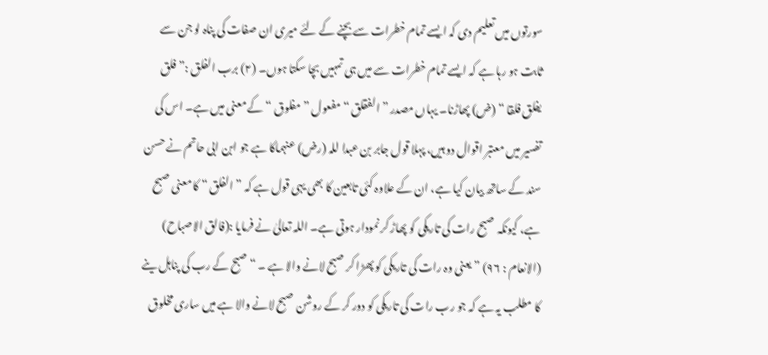سورتوں میں تعلیم دی کہ ایسے تمام خطرات سے بچنے کے لئے میری ان صفات کی پناہ لو جن سے ثابت ہو رہا ہے کہ ایسے تمام خطرات سے میں ہی تمہیں بچا سکتا ہوں۔ (٢) برب الفلق :” فلق یفلق فلقا “ (ض) پھاڑنا۔ یہاں مصدر ” الفقلق “ مفعول ” مفلوق “ کے معنی میں ہے۔ اس کی تفسیر میں معتبر اقوال دو ہیں، پہلا قول جابر بن عبدا للہ (رض) عنہماکا ہے جو ابن ابی حاتم نے حسن سند کے ساتھ بیان کیا ہے، ان کے علاوہ کئی تابعین کا بھی یہی قول ہے کہ ” الفلق “ کا معنی صبح ہے، کیونکہ صبح رات کی تاریکی کو پھاڑ کر نمودار ہوتی ہے۔ اللہ تعالیٰ نے فرمایا :(فالق الاصباح) (الانعام : ٩٦) ” یعنی وہ رات کی تاریکی کو پھڑا کر صبح لانے والا ہے ۔ “ صبح کے رب کی پناہل ینے کا مطلب یہ ہے کہ جو رب رات کی تاریکی کو دور کر کے روشن صبح لانے والا ہے میں ساری مخلوق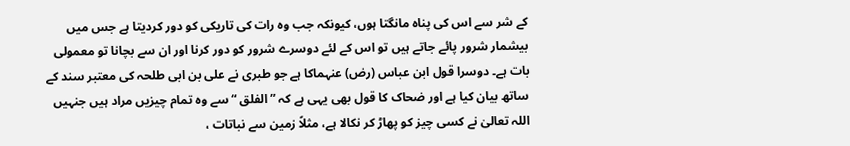کے شر سے اس کی پناہ مانگتا ہوں، کیونکہ جب وہ رات کی تاریکی کو دور کردیتا ہے جس میں بیشمار شرور پائے جاتے ہیں تو اس کے لئے دوسرے شرور کو دور کرنا اور ان سے بچانا تو معمولی بات ہے۔ دوسرا قول ابن عباس (رض) عنہماکا ہے جو طبری نے علی بن ابی طلحہ کی معتبر سند کے ساتھ بیان کیا ہے اور ضحاک کا قول بھی یہی ہے کہ ” الفلق “ سے وہ تمام چیزیں مراد ہیں جنہیں اللہ تعالیٰ نے کسی چیز کو پھاڑ کر نکالا ہے، مثلاً زمین سے نباتات ،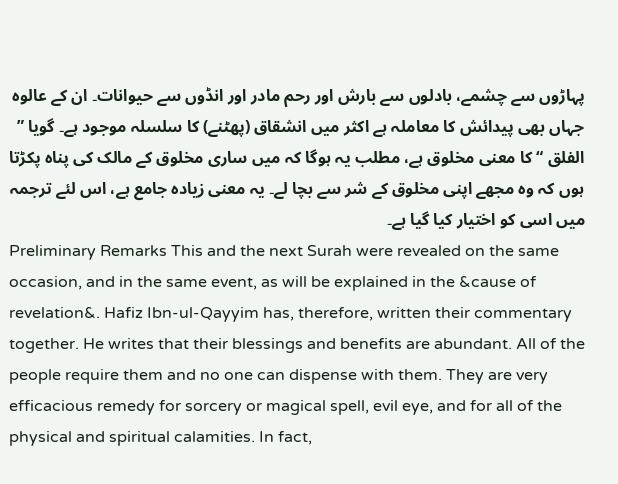پہاڑوں سے چشمے، بادلوں سے بارش اور رحم مادر اور انڈوں سے حیوانات۔ ان کے عالوہ جہاں بھی پیدائش کا معاملہ ہے اکثر میں انشقاق (پھٹنے) کا سلسلہ موجود ہے۔ گویا ” الفلق “ کا معنی مخلوق ہے، مطلب یہ ہوگا کہ میں ساری مخلوق کے مالک کی پناہ پکڑتا ہوں کہ وہ مجھے اپنی مخلوق کے شر سے بچا لے۔ یہ معنی زیادہ جامع ہے، اس لئے ترجمہ میں اسی کو اختیار کیا گیا ہے۔
Preliminary Remarks This and the next Surah were revealed on the same occasion, and in the same event, as will be explained in the &cause of revelation&. Hafiz Ibn-ul-Qayyim has, therefore, written their commentary together. He writes that their blessings and benefits are abundant. All of the people require them and no one can dispense with them. They are very efficacious remedy for sorcery or magical spell, evil eye, and for all of the physical and spiritual calamities. In fact,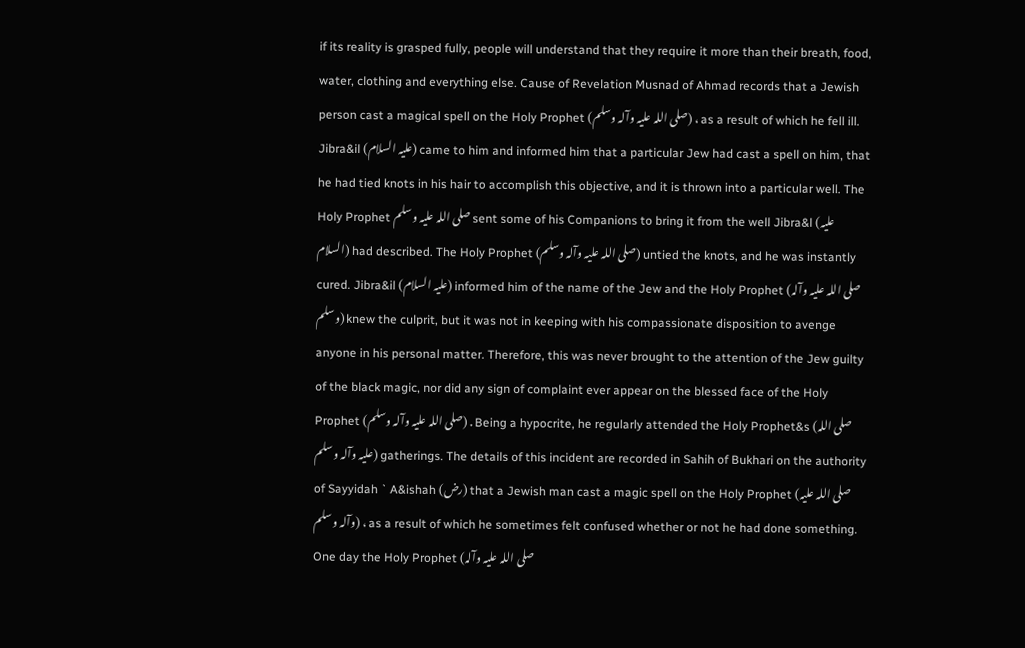if its reality is grasped fully, people will understand that they require it more than their breath, food, water, clothing and everything else. Cause of Revelation Musnad of Ahmad records that a Jewish person cast a magical spell on the Holy Prophet (صلی اللہ علیہ وآلہ وسلم) ، as a result of which he fell ill. Jibra&il (علیہ السلام) came to him and informed him that a particular Jew had cast a spell on him, that he had tied knots in his hair to accomplish this objective, and it is thrown into a particular well. The Holy Prophet صلی اللہ علیہ وسلم sent some of his Companions to bring it from the well Jibra&l (علیہ السلام) had described. The Holy Prophet (صلی اللہ علیہ وآلہ وسلم) untied the knots, and he was instantly cured. Jibra&il (علیہ السلام) informed him of the name of the Jew and the Holy Prophet (صلی اللہ علیہ وآلہ وسلم) knew the culprit, but it was not in keeping with his compassionate disposition to avenge anyone in his personal matter. Therefore, this was never brought to the attention of the Jew guilty of the black magic, nor did any sign of complaint ever appear on the blessed face of the Holy Prophet (صلی اللہ علیہ وآلہ وسلم) . Being a hypocrite, he regularly attended the Holy Prophet&s (صلی اللہ علیہ وآلہ وسلم) gatherings. The details of this incident are recorded in Sahih of Bukhari on the authority of Sayyidah ` A&ishah (رض) that a Jewish man cast a magic spell on the Holy Prophet (صلی اللہ علیہ وآلہ وسلم) ، as a result of which he sometimes felt confused whether or not he had done something. One day the Holy Prophet (صلی اللہ علیہ وآلہ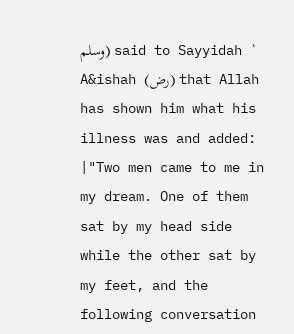وسلم) said to Sayyidah ` A&ishah (رض) that Allah has shown him what his illness was and added: |"Two men came to me in my dream. One of them sat by my head side while the other sat by my feet, and the following conversation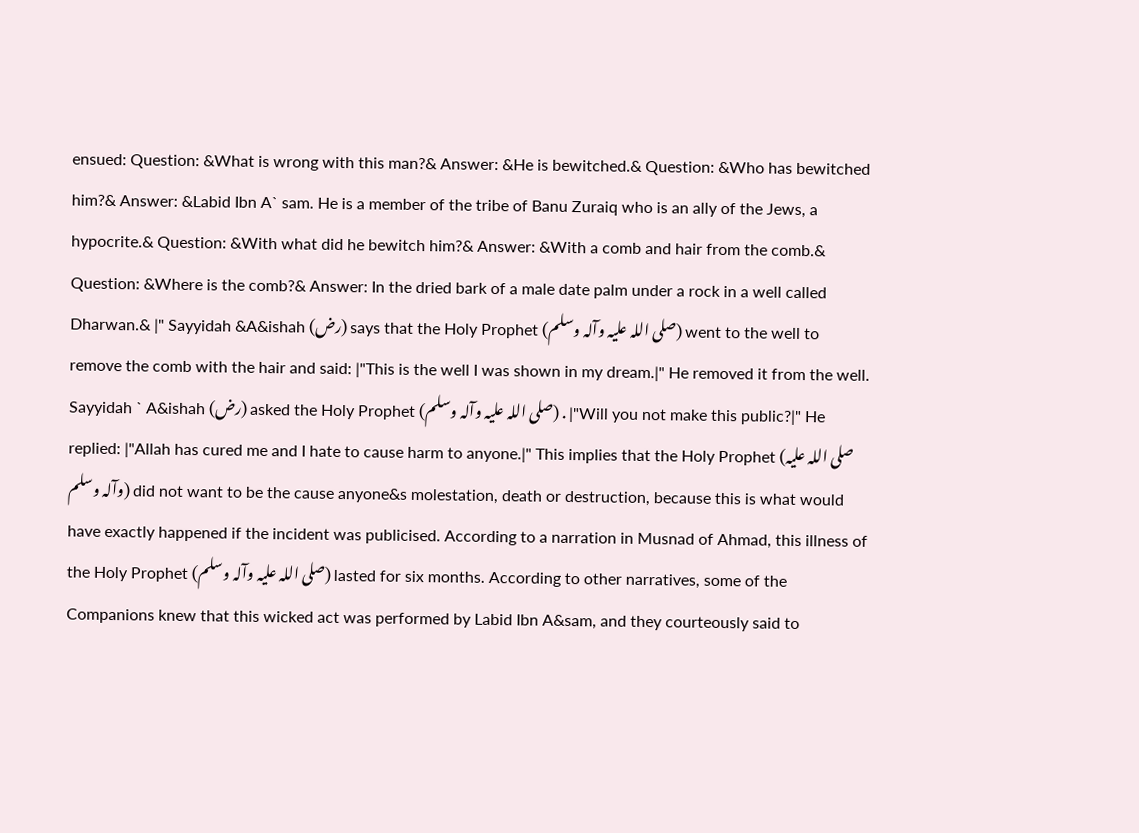ensued: Question: &What is wrong with this man?& Answer: &He is bewitched.& Question: &Who has bewitched him?& Answer: &Labid Ibn A` sam. He is a member of the tribe of Banu Zuraiq who is an ally of the Jews, a hypocrite.& Question: &With what did he bewitch him?& Answer: &With a comb and hair from the comb.& Question: &Where is the comb?& Answer: In the dried bark of a male date palm under a rock in a well called Dharwan.& |" Sayyidah &A&ishah (رض) says that the Holy Prophet (صلی اللہ علیہ وآلہ وسلم) went to the well to remove the comb with the hair and said: |"This is the well I was shown in my dream.|" He removed it from the well. Sayyidah ` A&ishah (رض) asked the Holy Prophet (صلی اللہ علیہ وآلہ وسلم) . |"Will you not make this public?|" He replied: |"Allah has cured me and I hate to cause harm to anyone.|" This implies that the Holy Prophet (صلی اللہ علیہ وآلہ وسلم) did not want to be the cause anyone&s molestation, death or destruction, because this is what would have exactly happened if the incident was publicised. According to a narration in Musnad of Ahmad, this illness of the Holy Prophet (صلی اللہ علیہ وآلہ وسلم) lasted for six months. According to other narratives, some of the Companions knew that this wicked act was performed by Labid Ibn A&sam, and they courteously said to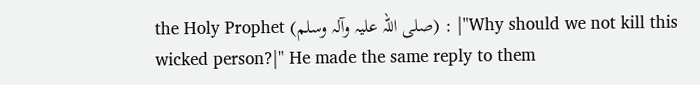the Holy Prophet (صلی اللہ علیہ وآلہ وسلم) : |"Why should we not kill this wicked person?|" He made the same reply to them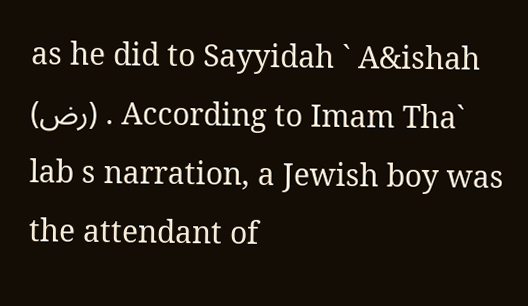as he did to Sayyidah ` A&ishah (رض) . According to Imam Tha` lab s narration, a Jewish boy was the attendant of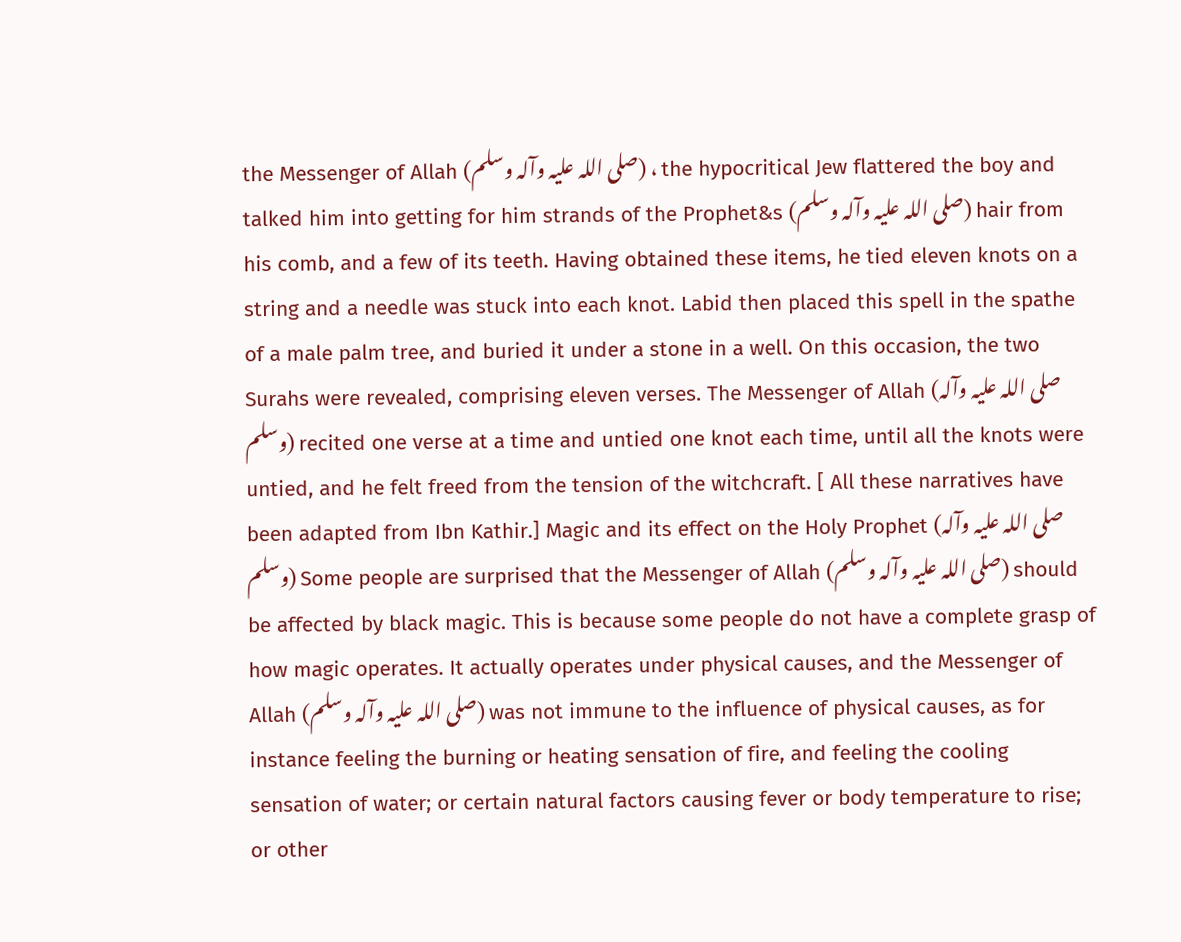the Messenger of Allah (صلی اللہ علیہ وآلہ وسلم) ، the hypocritical Jew flattered the boy and talked him into getting for him strands of the Prophet&s (صلی اللہ علیہ وآلہ وسلم) hair from his comb, and a few of its teeth. Having obtained these items, he tied eleven knots on a string and a needle was stuck into each knot. Labid then placed this spell in the spathe of a male palm tree, and buried it under a stone in a well. On this occasion, the two Surahs were revealed, comprising eleven verses. The Messenger of Allah (صلی اللہ علیہ وآلہ وسلم) recited one verse at a time and untied one knot each time, until all the knots were untied, and he felt freed from the tension of the witchcraft. [ All these narratives have been adapted from Ibn Kathir.] Magic and its effect on the Holy Prophet (صلی اللہ علیہ وآلہ وسلم) Some people are surprised that the Messenger of Allah (صلی اللہ علیہ وآلہ وسلم) should be affected by black magic. This is because some people do not have a complete grasp of how magic operates. It actually operates under physical causes, and the Messenger of Allah (صلی اللہ علیہ وآلہ وسلم) was not immune to the influence of physical causes, as for instance feeling the burning or heating sensation of fire, and feeling the cooling sensation of water; or certain natural factors causing fever or body temperature to rise; or other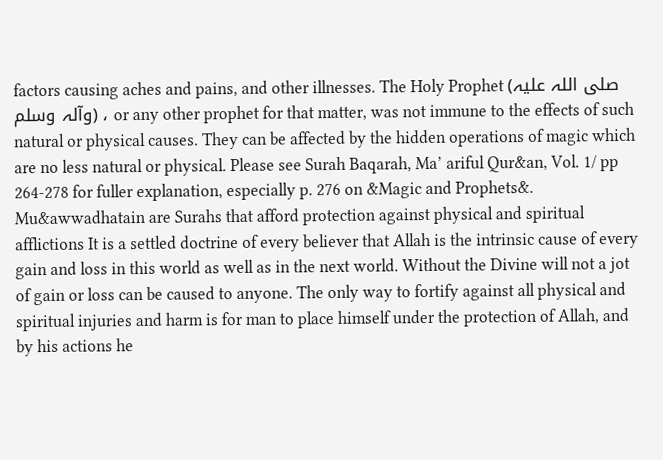factors causing aches and pains, and other illnesses. The Holy Prophet (صلی اللہ علیہ وآلہ وسلم) ، or any other prophet for that matter, was not immune to the effects of such natural or physical causes. They can be affected by the hidden operations of magic which are no less natural or physical. Please see Surah Baqarah, Ma’ ariful Qur&an, Vol. 1/ pp 264-278 for fuller explanation, especially p. 276 on &Magic and Prophets&. Mu&awwadhatain are Surahs that afford protection against physical and spiritual afflictions It is a settled doctrine of every believer that Allah is the intrinsic cause of every gain and loss in this world as well as in the next world. Without the Divine will not a jot of gain or loss can be caused to anyone. The only way to fortify against all physical and spiritual injuries and harm is for man to place himself under the protection of Allah, and by his actions he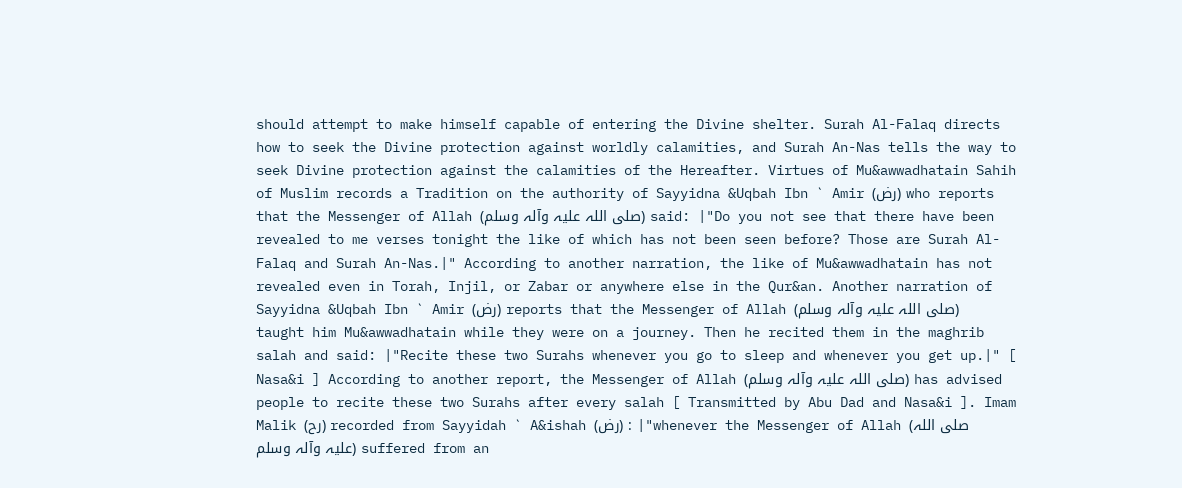should attempt to make himself capable of entering the Divine shelter. Surah Al-Falaq directs how to seek the Divine protection against worldly calamities, and Surah An-Nas tells the way to seek Divine protection against the calamities of the Hereafter. Virtues of Mu&awwadhatain Sahih of Muslim records a Tradition on the authority of Sayyidna &Uqbah Ibn ` Amir (رض) who reports that the Messenger of Allah (صلی اللہ علیہ وآلہ وسلم) said: |"Do you not see that there have been revealed to me verses tonight the like of which has not been seen before? Those are Surah Al-Falaq and Surah An-Nas.|" According to another narration, the like of Mu&awwadhatain has not revealed even in Torah, Injil, or Zabar or anywhere else in the Qur&an. Another narration of Sayyidna &Uqbah Ibn ` Amir (رض) reports that the Messenger of Allah (صلی اللہ علیہ وآلہ وسلم) taught him Mu&awwadhatain while they were on a journey. Then he recited them in the maghrib salah and said: |"Recite these two Surahs whenever you go to sleep and whenever you get up.|" [ Nasa&i ] According to another report, the Messenger of Allah (صلی اللہ علیہ وآلہ وسلم) has advised people to recite these two Surahs after every salah [ Transmitted by Abu Dad and Nasa&i ]. Imam Malik (رح) recorded from Sayyidah ` A&ishah (رض) : |"whenever the Messenger of Allah (صلی اللہ علیہ وآلہ وسلم) suffered from an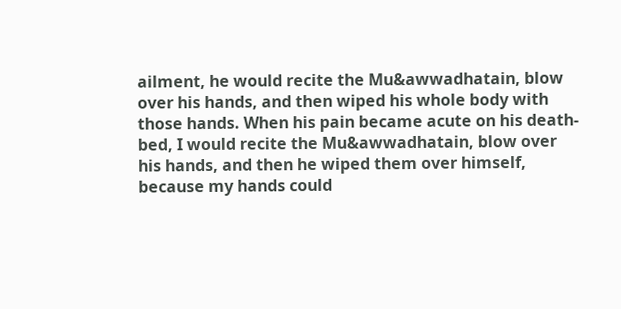ailment, he would recite the Mu&awwadhatain, blow over his hands, and then wiped his whole body with those hands. When his pain became acute on his death-bed, I would recite the Mu&awwadhatain, blow over his hands, and then he wiped them over himself, because my hands could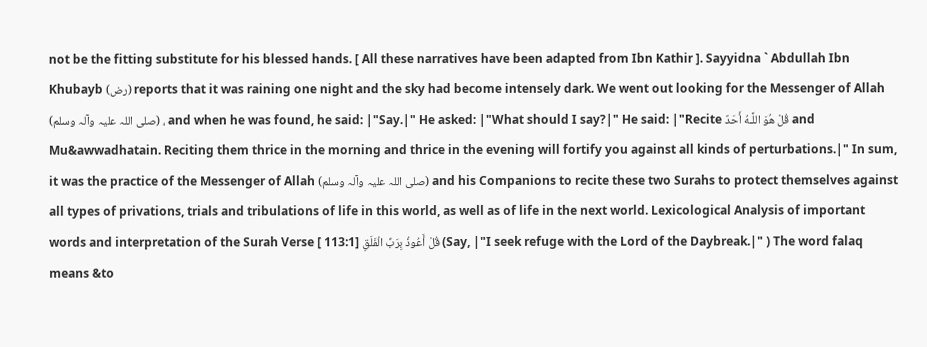not be the fitting substitute for his blessed hands. [ All these narratives have been adapted from Ibn Kathir ]. Sayyidna ` Abdullah Ibn Khubayb (رض) reports that it was raining one night and the sky had become intensely dark. We went out looking for the Messenger of Allah (صلی اللہ علیہ وآلہ وسلم) ، and when he was found, he said: |"Say.|" He asked: |"What should I say?|" He said: |"Recite قُلْ هُوَ اللَّـهُ أَحَدٌ and Mu&awwadhatain. Reciting them thrice in the morning and thrice in the evening will fortify you against all kinds of perturbations.|" In sum, it was the practice of the Messenger of Allah (صلی اللہ علیہ وآلہ وسلم) and his Companions to recite these two Surahs to protect themselves against all types of privations, trials and tribulations of life in this world, as well as of life in the next world. Lexicological Analysis of important words and interpretation of the Surah Verse [ 113:1] قُلْ أَعُوذُ بِرَبِّ الْفَلَقِ (Say, |"I seek refuge with the Lord of the Daybreak.|" ) The word falaq means &to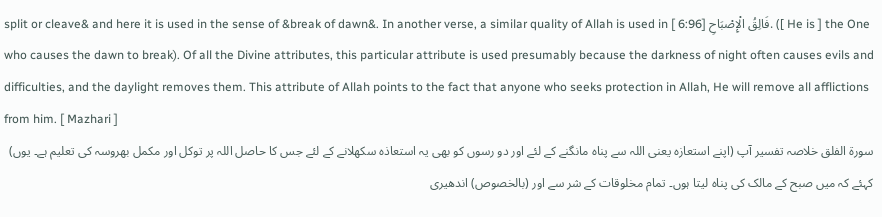split or cleave& and here it is used in the sense of &break of dawn&. In another verse, a similar quality of Allah is used in [ 6:96] فَالِقُ الْإِصْبَاحِ. ([ He is ] the One who causes the dawn to break). Of all the Divine attributes, this particular attribute is used presumably because the darkness of night often causes evils and difficulties, and the daylight removes them. This attribute of Allah points to the fact that anyone who seeks protection in Allah, He will remove all afflictions from him. [ Mazhari ]
سورة الفلق خلاصہ تفسیر آپ (اپنے استعازہ یعنی اللہ سے پناہ مانگنے کے لئے اور دو رسوں کو بھی یہ استعاذہ سکھلانے کے لئے جس کا حاصل اللہ پر توکل اور مکمل بھروسہ کی تعلیم ہے۔ یوں) کہئے کہ میں صبح کے مالک کی پناہ لیتا ہوں۔ تمام مخلوقات کے شر سے اور (بالخصوص) اندھیری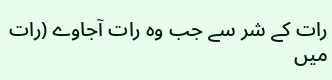رات کے شر سے جب وہ رات آجاوے (رات میں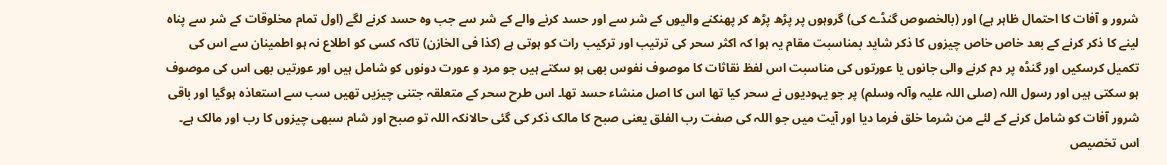شرور و آفات کا احتمال ظاہر ہے) اور (بالخصوص گنڈے کی) گروہوں پر پڑھ پڑھ کر پھنکنے والیوں کے شر سے اور حسد کرنے والے کے شر سے جب وہ حسد کرنے لگے (اول تمام مخلوقات کے شر سے پناہ لینے کا ذکر کرنے کے بعد خاص خاص چیزوں کا ذکر شاید بمناسبت مقام یہ ہوا کہ اکثر سحر کی ترتیب اور ترکیب رات کو ہوتی ہے (کذا فی الخازن) تاکہ کسی کو اطلاع نہ ہو اطمینان سے اس کی تکمیل کرسکیں اور گنڈہ پر دم کرنے والی جانوں یا عورتوں کی مناسبت اس لفظ نقاثات کا موصوف نفوس بھی ہو سکتے ہیں جو مرد و عورت دونوں کو شامل ہیں اور عورتیں بھی اس کی موصوف ہو سکتی ہیں اور رسول اللہ (صلی اللہ علیہ وآلہ وسلم) پر جو یہودیوں نے سحر کیا تھا اس کا اصل منشاء حسد تھا۔ اس طرح سحر کے متعلقہ جتنی چیزیں تھیں سب سے استعاذہ ہوگیا اور باقی شرور آفات کو شامل کرنے کے لئے من شرما خلق فرما دیا اور آیت میں جو اللہ کی صفت رب الفلق یعنی صبح کا مالک ذکر کی گئی حالانکہ اللہ تو صبح اور شام سبھی چیزوں کا رب اور مالک ہے۔ اس تخصیص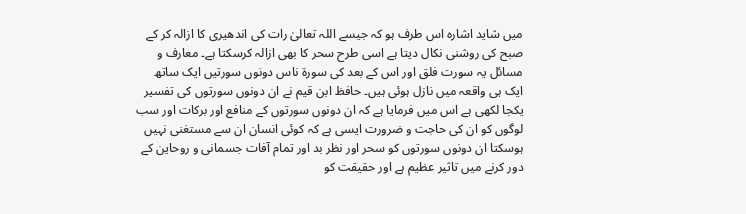میں شاید اشارہ اس طرف ہو کہ جیسے اللہ تعالیٰ رات کی اندھیری کا ازالہ کر کے صبح کی روشنی نکال دیتا ہے اسی طرح سحر کا بھی ازالہ کرسکتا ہے۔ معارف و مسائل یہ سورت فلق اور اس کے بعد کی سورة ناس دونوں سورتیں ایک ساتھ ایک ہی واقعہ میں نازل ہوئی ہیں۔ حافظ ابن قیم نے ان دونوں سورتوں کی تفسیر یکجا لکھی ہے اس میں فرمایا ہے کہ ان دونوں سورتوں کے منافع اور برکات اور سب لوگوں کو ان کی حاجت و ضرورت ایسی ہے کہ کوئی انسان ان سے مستغنی نہیں ہوسکتا ان دونوں سورتوں کو سحر اور نظر بد اور تمام آفات جسمانی و روحاین کے دور کرنے میں تاثیر عظیم ہے اور حقیقت کو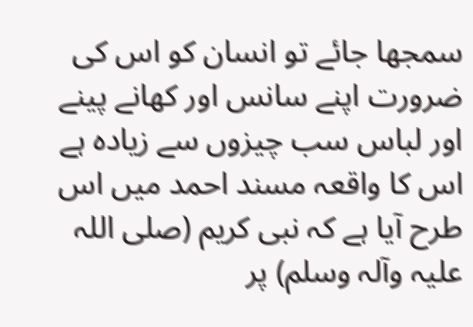سمجھا جائے تو انسان کو اس کی ضرورت اپنے سانس اور کھانے پینے اور لباس سب چیزوں سے زیادہ ہے اس کا واقعہ مسند احمد میں اس طرح آیا ہے کہ نبی کریم (صلی اللہ علیہ وآلہ وسلم) پر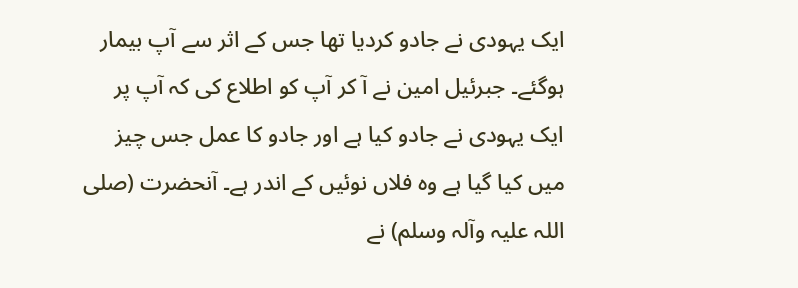ایک یہودی نے جادو کردیا تھا جس کے اثر سے آپ بیمار ہوگئے۔ جبرئیل امین نے آ کر آپ کو اطلاع کی کہ آپ پر ایک یہودی نے جادو کیا ہے اور جادو کا عمل جس چیز میں کیا گیا ہے وہ فلاں نوئیں کے اندر ہے۔ آنحضرت (صلی اللہ علیہ وآلہ وسلم) نے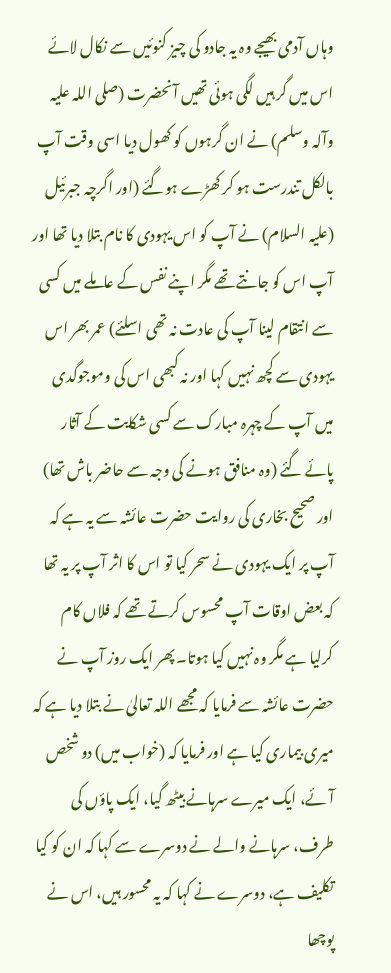وہاں آدمی بھیجے وہ یہ جادو کی چیز کنوئیں سے نکال لائے اس میں گر ہیں لگی ہوئی تھیں آنحضرت (صلی اللہ علیہ وآلہ وسلم) نے ان گرہوں کو کھول دیا اسی وقت آپ بالکل تندرست ہو کر کھڑے ہوگئے (اور اگرچہ جبرئیل (علیہ السلام) نے آپ کو اس یہودی کا نام بتلا دیا تھا اور آپ اس کو جانتے تھے مگر اپنے نفس کے عاملے میں کسی سے انتقام لینا آپ کی عادت نہ تھی اسلئے) عمر بھر اس یہودی سے کچھ نہیں کہا اور نہ کبھی اس کی وموجوگدی میں آپ کے چہرہ مبارک سے کسی شکایت کے آثار پائے گئے (وہ منافق ہونے کی وجہ سے حاضر باش تھا) اور صحیح بخاری کی روایت حضرت عائشہ سے یہ ہے کہ آپ پر ایک یہودی نے سحر کیا تو اس کا اثر آپ پر یہ تھا کہ بعض اوقات آپ محسوس کرتے تھے کہ فلاں کام کرلیا ہے مگر وہ نہیں کیا ہوتا۔ پھر ایک روز آپ نے حضرت عائشہ سے فرمایا کہ مجھے اللہ تعالیٰ نے بتلا دیا ہے کہ میری بیماری کیا ہے اور فرمایا کہ (خواب میں) دو شخص آئے، ایک میرے سرہانے بیٹھ گیا، ایک پاؤں کی طرف، سرہانے والے نے دوسرے سے کہا کہ ان کو کیا تکلیف ہے، دوسرے نے کہا کہ یہ محسور ہیں، اس نے پوچھا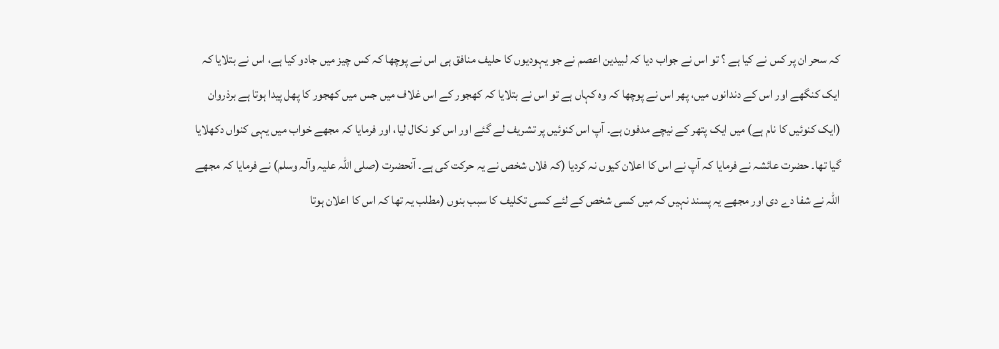کہ سحر ان پر کس نے کیا ہے ؟ تو اس نے جواب دیا کہ لبیدین اعصم نے جو یہودیوں کا حلیف منافق ہی اس نے پوچھا کہ کس چیز میں جادو کیا ہے، اس نے بتلایا کہ ایک کنگھے اور اس کے دندانوں میں، پھر اس نے پوچھا کہ وہ کہاں ہے تو اس نے بتلایا کہ کھجور کے اس غلاف میں جس میں کھجور کا پھل پیدا ہوتا ہے برذروان (ایک کنوئیں کا نام ہے) میں ایک پتھر کے نیچے مدفون ہے۔ آپ اس کنوئیں پر تشریف لے گئے اور اس کو نکال لیا، اور فرمایا کہ مجھے خواب میں یہی کنواں دکھلایا گیا تھا۔ حضرت عائشہ نے فرمایا کہ آپ نے اس کا اعلان کیوں نہ کردیا (کہ فلاں شخص نے یہ حرکت کی ہے۔ آنحضرت (صلی اللہ علیہ وآلہ وسلم) نے فرمایا کہ مجھے اللہ نے شفا دے دی اور مجھے یہ پسند نہیں کہ میں کسی شخص کے لئے کسی تکلیف کا سبب بنوں (مطلب یہ تھا کہ اس کا اعلان ہوتا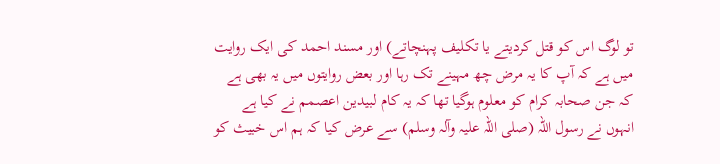تو لوگ اس کو قتل کردیتے یا تکلیف پہنچاتے) اور مسند احمد کی ایک روایت میں ہے کہ آپ کا یہ مرض چھ مہینے تک رہا اور بعض روایتوں میں یہ بھی ہے کہ جن صحابہ کرام کو معلوم ہوگیا تھا کہ یہ کام لبیدین اعصمم نے کیا ہے انہوں نے رسول اللہ (صلی اللہ علیہ وآلہ وسلم) سے عرض کیا کہ ہم اس خبیث کو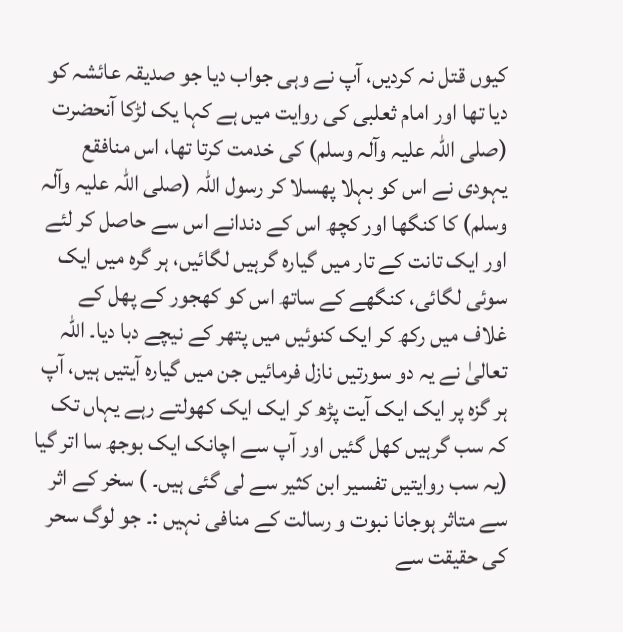کیوں قتل نہ کردیں، آپ نے وہی جواب دیا جو صدیقہ عائشہ کو دیا تھا اور امام ثعلبی کی روایت میں ہے کہا یک لڑکا آنحضرت (صلی اللہ علیہ وآلہ وسلم) کی خدمت کرتا تھا، اس منافقع یہودی نے اس کو بہلا پھسلا کر رسول اللہ (صلی اللہ علیہ وآلہ وسلم) کا کنگھا اور کچھ اس کے دندانے اس سے حاصل کر لئے اور ایک تانت کے تار میں گیارہ گرہیں لگائیں، ہر گرہ میں ایک سوئی لگائی، کنگھے کے ساتھ اس کو کھجور کے پھل کے غلاف میں رکھ کر ایک کنوئیں میں پتھر کے نیچے دبا دیا۔ اللہ تعالیٰ نے یہ دو سورتیں نازل فرمائیں جن میں گیارہ آیتیں ہیں، آپ ہر گزہ پر ایک ایک آیت پڑھ کر ایک ایک کھولتے رہے یہاں تک کہ سب گرہیں کھل گئیں اور آپ سے اچانک ایک بوجھ سا اتر گیا (یہ سب روایتیں تفسیر ابن کثیر سے لی گئی ہیں۔ ) سخر کے اثر سے متاثر ہوجانا نبوت و رسالت کے منافی نہیں :۔ جو لوگ سحر کی حقیقت سے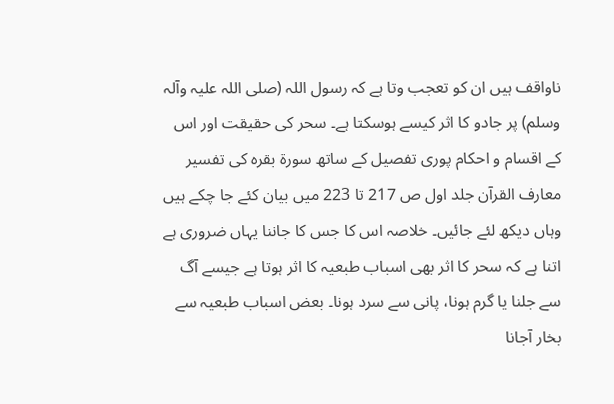ناواقف ہیں ان کو تعجب وتا ہے کہ رسول اللہ (صلی اللہ علیہ وآلہ وسلم) پر جادو کا اثر کیسے ہوسکتا ہے۔ سحر کی حقیقت اور اس کے اقسام و احکام پوری تفصیل کے ساتھ سورة بقرہ کی تفسیر معارف القرآن جلد اول ص 217 تا 223 میں بیان کئے جا چکے ہیں وہاں دیکھ لئے جائیں۔ خلاصہ اس کا جس کا جاننا یہاں ضروری ہے اتنا ہے کہ سحر کا اثر بھی اسباب طبعیہ کا اثر ہوتا ہے جیسے آگ سے جلنا یا گرم ہونا، پانی سے سرد ہونا۔ بعض اسباب طبعیہ سے بخار آجانا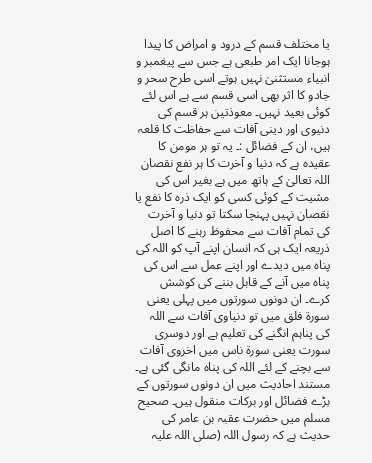یا مختلف قسم کے درود و امراض کا پیدا ہوجانا ایک امر طبعی ہے جس سے پیغمبر و انبیاء مستثنیٰ نہیں ہوتے اسی طرح سحر و جادو کا اثر بھی اسی قسم سے ہے اس لئے کوئی بعید نہیں۔ معوذتین ہر قسم کی دنیوی اور دینی آفات سے حفاظت کا قلعہ ہیں، ان کے فضائل :۔ یہ تو ہر مومن کا عقیدہ ہے کہ دنیا و آخرت کا ہر نفع نقصان اللہ تعالیٰ کے ہاتھ میں ہے بغیر اس کی مشیت کے کوئی کسی کو ایک ذرہ کا نفع یا نقصان نہیں پہنچا سکتا تو دنیا و آخرت کی تمام آفات سے محفوظ رہنے کا اصل ذریعہ ایک ہی کہ انسان اپنے آپ کو اللہ کی پناہ میں دیدے اور اپنے عمل سے اس کی پناہ میں آنے کے قابل بننے کی کوشش کرے۔ ان دونوں سورتوں میں پہلی یعنی سورة فلق میں تو دنیاوی آفات سے اللہ کی پناہم انگنے کی تعلیم ہے اور دوسری سورت یعنی سورة ناس میں اخروی آفات سے بچنے کے لئے اللہ کی پناہ مانگی گئی ہے۔ مستند احادیث میں ان دونوں سورتوں کے بڑے فضائل اور برکات منقول ہیں۔ صحیح مسلم میں حضرت عقبہ بن عامر کی حدیث ہے کہ رسول اللہ (صلی اللہ علیہ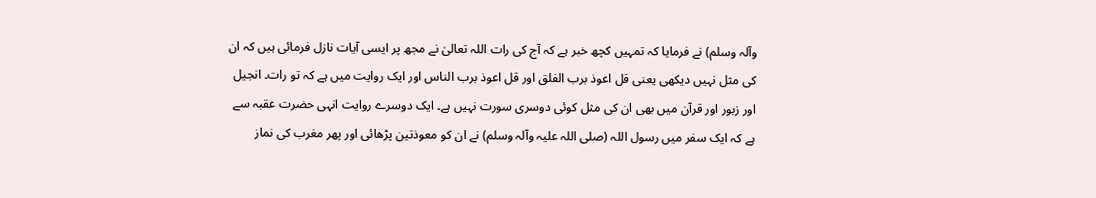وآلہ وسلم) نے فرمایا کہ تمہیں کچھ خبر ہے کہ آج کی رات اللہ تعالیٰ نے مجھ پر ایسی آیات نازل فرمائی ہیں کہ ان کی مثل نہیں دیکھی یعنی قل اعوذ برب الفلق اور قل اعوذ برب الناس اور ایک روایت میں ہے کہ تو رات۔ انجیل اور زبور اور قرآن میں بھی ان کی مثل کوئی دوسری سورت نہیں ہے۔ ایک دوسرے روایت انہی حضرت عقبہ سے ہے کہ ایک سفر میں رسول اللہ (صلی اللہ علیہ وآلہ وسلم) نے ان کو معوذتین پڑھائی اور پھر مغرب کی نماز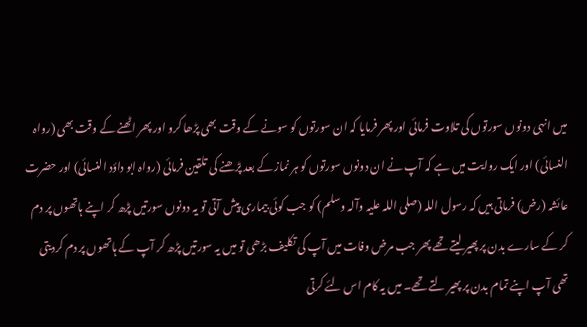میں انہی دونوں سورتوں کی تلاوت فرمائی اور پھر فرمایا کہ ان سورتوں کو سونے کے وقت بھی پڑھا کرو اور پھر اٹھنے کے وقت بھی (رواہ النسائی) اور ایک روایت میں ہے کہ آپ نے ان دونوں سورتوں کو ہر نماز کے بعد پڑھنے کی تلقین فرمائی (رواہ ابو داؤد النسائی) اور حضرت عائشہ (رض) فرماتی ہیں کہ رسول اللہ (صلی اللہ علیہ وآلہ وسلم) کو جب کوئی بیماری پیش آتی تو یہ دونوں سورتیں پڑھ کر اپنے ہاتھوں پر دم کر کے سارے بدن پر پھیر لیتے تھے پھر جب مرض وفات میں آپ کی تکلیف بڑھی تو میں یہ سورتیں پڑھ کر آپ کے ہاتھوں پر دم کردیتی تھی آپ اپنے تمام بدن پر پھیر لتے تھے۔ میں یہ کام اس لئے کرتی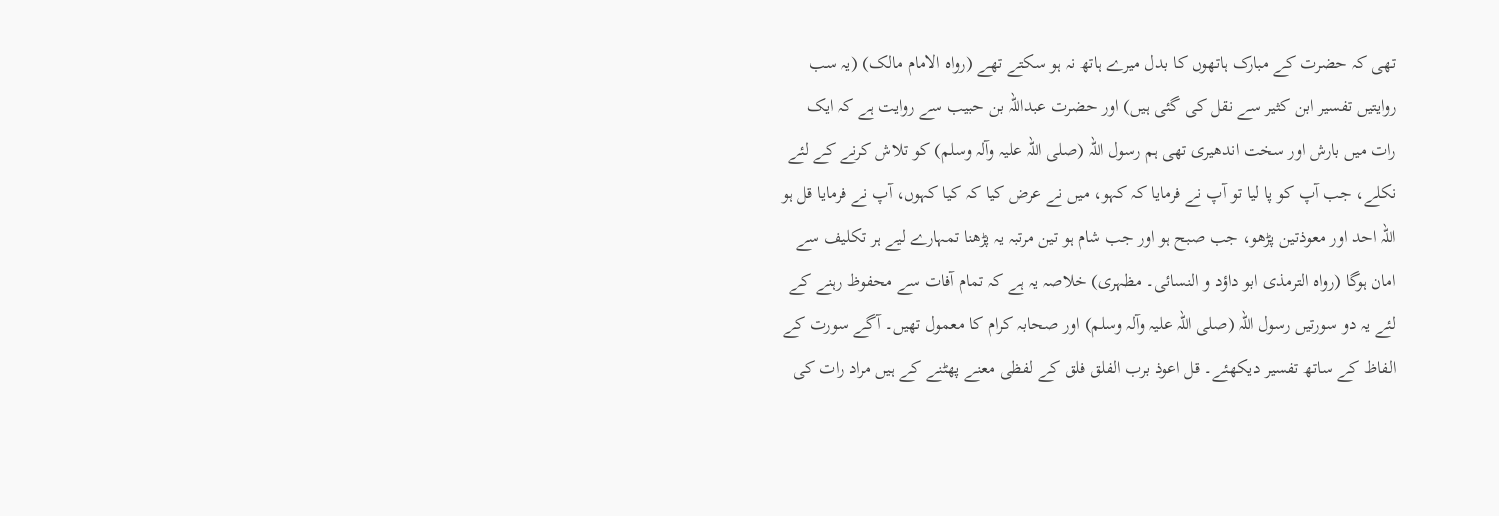تھی کہ حضرت کے مبارک ہاتھوں کا بدل میرے ہاتھ نہ ہو سکتے تھے (رواہ الامام مالک) (یہ سب روایتیں تفسیر ابن کثیر سے نقل کی گئی ہیں) اور حضرت عبداللہ بن حبیب سے روایت ہے کہ ایک رات میں بارش اور سخت اندھیری تھی ہم رسول اللہ (صلی اللہ علیہ وآلہ وسلم) کو تلاش کرنے کے لئے نکلے، جب آپ کو پا لیا تو آپ نے فرمایا کہ کہو، میں نے عرض کیا کہ کیا کہوں، آپ نے فرمایا قل ہو اللہ احد اور معوذتین پڑھو، جب صبح ہو اور جب شام ہو تین مرتبہ یہ پڑھنا تمہارے لیے ہر تکلیف سے امان ہوگا (رواہ الترمذی ابو داؤد و النسائی۔ مظہری) خلاصہ یہ ہے کہ تمام آفات سے محفوظ رہنے کے لئے یہ دو سورتیں رسول اللہ (صلی اللہ علیہ وآلہ وسلم) اور صحابہ کرام کا معمول تھیں۔ آگے سورت کے الفاظ کے ساتھ تفسیر دیکھئے۔ قل اعوذ برب الفلق فلق کے لفظی معنے پھٹنے کے ہیں مراد رات کی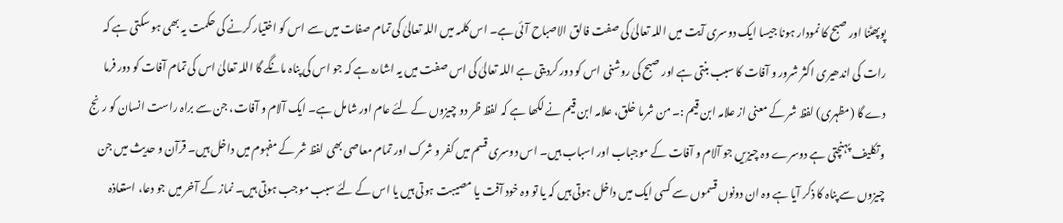پوپھٹنا اور صبح کا نمودار ہونا جیسا ایک دوسری آیت میں اللہ تعالیٰ کی صفت فالق الاصباح آئی ہے۔ اس کلمہ میں اللہ تعالیٰ کی تمام صفات میں سے اس کو اختیار کرنے کی حکمت یہ بھی ہو سکتی ہے کہ رات کی اندھیری اکثر شرور و آفات کا سبب بنتی ہے اور صبح کی روشنی اس کو دور کردیتی ہے اللہ تعالیٰ کی اس صفت میں یہ اشارہ ہے کہ جو اس کی پناہ مانگے گا اللہ تعالیٰ اس کی تمام آفات کو دور فرما دے گا (مظہری) لفظ شر کے معنی از علامہ ابن قیم :۔ من شرما خلق، علامہ ابن قیم نے لکھا ہے کہ لفظ ظر دو چیزوں کے لئے عام اور شامل ہے۔ ایک آلام و آفات، جن سے براہ راست انسان کو رنج و تکلیف پہنچتی ہے دوسرے وہ چیزیں جو آلام و آفات کے موجباب اور اسباب ہیں۔ اس دوسری قسم میں کفر و شرک اور تمام معاصی بھی لفظ شر کے مفہوم میں داخل ہیں۔ قرآن و حدیث میں جن چیزوں سے پناہ کا ذکر آیا ہے وہ ان دونوں قسموں سے کسی ایک میں داخل ہوتی ہیں کہ یا تو وہ خود آفت یا مصیبت ہوتی ہیں یا اس کے لئے سبب موجب ہوتی ہیں۔ نماز کے آخر میں جو دعا، استعاذہ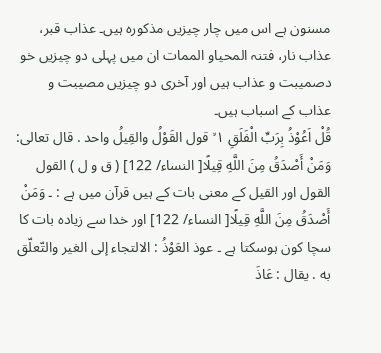مسنون ہے اس میں چار چیزیں مذکورہ ہیں۔ عذاب قبر، عذاب نار، فتنہ المحیاو الممات ان میں پہلی دو چیزیں خو دصمیبت و عذاب ہیں اور آخری دو چیزیں مصیبت و عذاب کے اسباب ہیں۔
قُلْ اَعُوْذُ بِرَبِّ الْفَلَقِ ١ ۙ قول القَوْلُ والقِيلُ واحد . قال تعالی: وَمَنْ أَصْدَقُ مِنَ اللَّهِ قِيلًا[ النساء/ 122] ( ق و ل ) القول القول اور القیل کے معنی بات کے ہیں قرآن میں ہے : ۔ وَمَنْ أَصْدَقُ مِنَ اللَّهِ قِيلًا[ النساء/ 122] اور خدا سے زیادہ بات کا سچا کون ہوسکتا ہے ۔ عوذ العَوْذُ : الالتجاء إلى الغیر والتّعلّق به . يقال : عَاذَ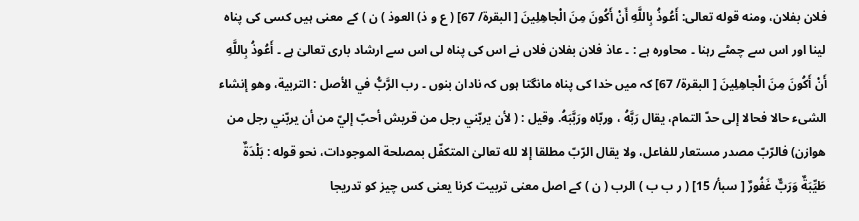فلان بفلان، ومنه قوله تعالی: أَعُوذُ بِاللَّهِ أَنْ أَكُونَ مِنَ الْجاهِلِينَ [ البقرة/ 67] ( ع و ذ) العوذ ) ن ) کے معنی ہیں کسی کی پناہ لینا اور اس سے چمٹے رہنا ۔ محاورہ ہے : ۔ عاذ فلان بفلان فلاں نے اس کی پناہ لی اس سے ارشاد باری تعالیٰ ہے ۔ أَعُوذُ بِاللَّهِ أَنْ أَكُونَ مِنَ الْجاهِلِينَ [ البقرة/ 67] کہ میں خدا کی پناہ مانگتا ہوں کہ نادان بنوں ۔ رب الرَّبُّ في الأصل : التربية، وهو إنشاء الشیء حالا فحالا إلى حدّ التمام، يقال رَبَّهُ ، وربّاه ورَبَّبَهُ. وقیل : ( لأن يربّني رجل من قریش أحبّ إليّ من أن يربّني رجل من هوازن) فالرّبّ مصدر مستعار للفاعل، ولا يقال الرّبّ مطلقا إلا لله تعالیٰ المتکفّل بمصلحة الموجودات، نحو قوله : بَلْدَةٌ طَيِّبَةٌ وَرَبٌّ غَفُورٌ [ سبأ/ 15] ( ر ب ب ) الرب ( ن ) کے اصل معنی تربیت کرنا یعنی کس چیز کو تدریجا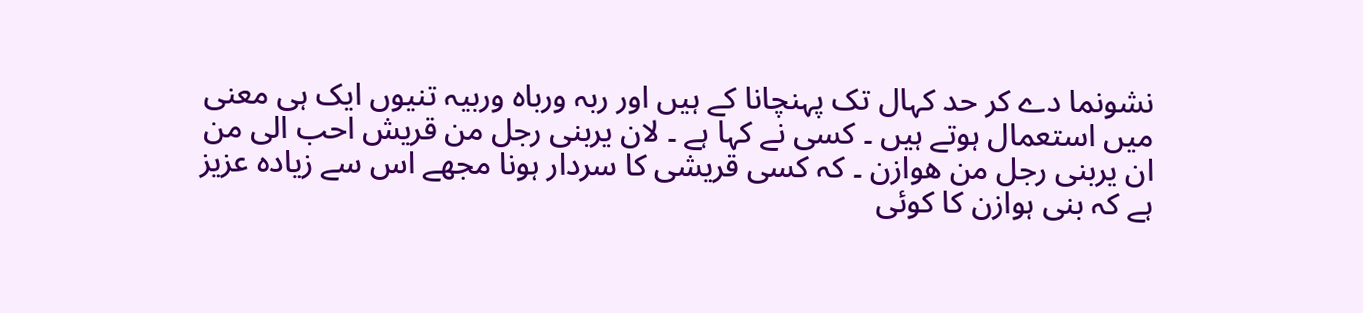نشونما دے کر حد کہال تک پہنچانا کے ہیں اور ربہ ورباہ وربیہ تنیوں ایک ہی معنی میں استعمال ہوتے ہیں ۔ کسی نے کہا ہے ۔ لان یربنی رجل من قریش احب الی من ان یربنی رجل من ھوازن ۔ کہ کسی قریشی کا سردار ہونا مجھے اس سے زیادہ عزیز ہے کہ بنی ہوازن کا کوئی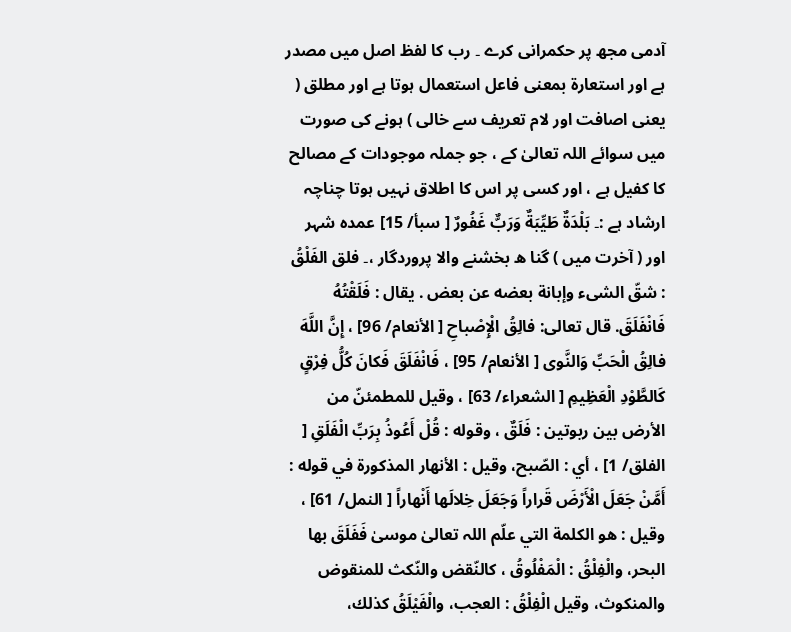آدمی مجھ پر حکمرانی کرے ۔ رب کا لفظ اصل میں مصدر ہے اور استعارۃ بمعنی فاعل استعمال ہوتا ہے اور مطلق ( یعنی اصافت اور لام تعریف سے خالی ) ہونے کی صورت میں سوائے اللہ تعالیٰ کے ، جو جملہ موجودات کے مصالح کا کفیل ہے ، اور کسی پر اس کا اطلاق نہیں ہوتا چناچہ ارشاد ہے :۔ بَلْدَةٌ طَيِّبَةٌ وَرَبٌّ غَفُورٌ [ سبأ/ 15] عمدہ شہر اور ( آخرت میں ) گنا ه بخشنے والا پروردگار ،۔ فلق الفَلْقُ : شقّ الشیء وإبانة بعضه عن بعض . يقال : فَلَقْتُهُ فَانْفَلَقَ. قال تعالی: فالِقُ الْإِصْباحِ [ الأنعام/ 96] ، إِنَّ اللَّهَ فالِقُ الْحَبِّ وَالنَّوى [ الأنعام/ 95] ، فَانْفَلَقَ فَكانَ كُلُّ فِرْقٍ كَالطَّوْدِ الْعَظِيمِ [ الشعراء/ 63] ، وقیل للمطمئنّ من الأرض بين ربوتین : فَلَقٌ ، وقوله : قُلْ أَعُوذُ بِرَبِّ الْفَلَقِ [ الفلق/ 1] ، أي : الصّبح، وقیل : الأنهار المذکورة في قوله : أَمَّنْ جَعَلَ الْأَرْضَ قَراراً وَجَعَلَ خِلالَها أَنْهاراً [ النمل/ 61] ، وقیل : هو الکلمة التي علّم اللہ تعالیٰ موسیٰ فَفَلَقَ بها البحر، والْفِلْقُ : الْمَفْلُوقُ ، کالنّقض والنّكث للمنقوض والمنکوث، وقیل الْفِلْقُ : العجب، والْفَيْلَقُ كذلك،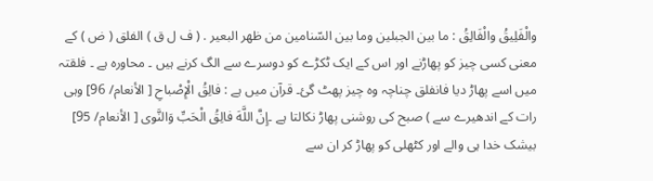والْفَلِيقُ والْفَالِقُ : ما بين الجبلین وما بين السّنامین من ظهر البعیر . ( ف ل ق ) الفلق ( ض ) کے معنی کسی چیز کو پھاڑنے اور اس کے ایک ٹکڑے کو دوسرے سے الگ کرنے ہیں ۔ محاورہ ہے ۔ فلقتہ میں اسے پھاڑ دیا فانفلق چناچہ وہ چیز پھٹ گئ۔ قرآن میں ہے : فالِقُ الْإِصْباحِ [ الأنعام/ 96] وہی رات کے اندھیرے سے ) صبح کی روشنی پھاڑ نکالتا ہے ۔إِنَّ اللَّهَ فالِقُ الْحَبِّ وَالنَّوى [ الأنعام/ 95] بیشک خدا ہی والے اور کٹھلی کو پھاڑ کر ان سے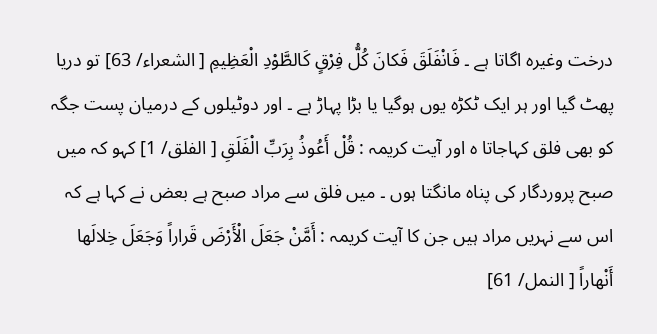درخت وغیرہ اگاتا ہے ۔ فَانْفَلَقَ فَكانَ كُلُّ فِرْقٍ كَالطَّوْدِ الْعَظِيمِ [ الشعراء/ 63] تو دریا پھٹ گیا اور ہر ایک ٹکڑہ یوں ہوگیا یا بڑا پہاڑ ہے ۔ اور دوٹیلوں کے درمیان پست جگہ کو بھی فلق کہاجاتا ہ اور آیت کریمہ : قُلْ أَعُوذُ بِرَبِّ الْفَلَقِ [ الفلق/ 1] کہو کہ میں صبح پروردگار کی پناہ مانگتا ہوں ۔ میں فلق سے مراد صبح ہے بعض نے کہا ہے کہ اس سے نہریں مراد ہیں جن کا آیت کریمہ : أَمَّنْ جَعَلَ الْأَرْضَ قَراراً وَجَعَلَ خِلالَها أَنْهاراً [ النمل/ 61]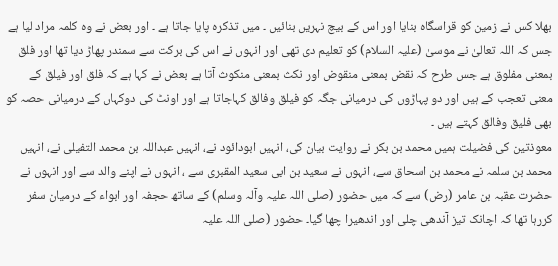بھلا کس نے زمین کو قراسگاہ بنایا اور اس کے بیچ نہریں بنائیں ۔ میں تذکرہ پایا جاتا ہے ۔ اور بعض نے وہ کلمہ مراد لیا ہے جس کہ اللہ تعالیٰ نے موسیٰ (علیہ السلام) کو تعلیم دی تھی اور انہوں نے اس کی برکت سے سمندر پھاڑ دیا تھا اور فلق بمعنی مفلوق ہے جس طرح کہ نقض بمعنی منقوض اور نکث بمعنی منکوث آتا ہے بعض نے کہا ہے کہ فلق اور فیلق کے معنی تعجب کے ہیں اور دو پہاڑوں کی درمیانی جگہ کو فیلق وفالق کہاجاتا ہے اور اونٹ کی دوکہاں کے درمیانی حصہ کو بھی فلیق وفالق کہتے ہیں ۔
معوذتین کی فضیلت ہمیں محمد بن بکر نے روایت بیان کی، انہیں ابودائود نے، انہیں عبداللہ بن محمد التفیلی نے، انہیں محمد بن سلمہ نے محمد بن اسحاق سے، انہوں نے سعید بن ابی سعید المقبری سے ، انہوں نے اپنے والد سے اور انہوں نے حضرت عقبہ بن عامر (رض) سے کہ میں حضور (صلی اللہ علیہ وآلہ وسلم) کے ساتھ حجفہ اور ابواء کے درمیان سفر کررہا تھا کہ اچانک تیز آندھی چلی اور اندھیرا چھا گیا۔ حضور (صلی اللہ علیہ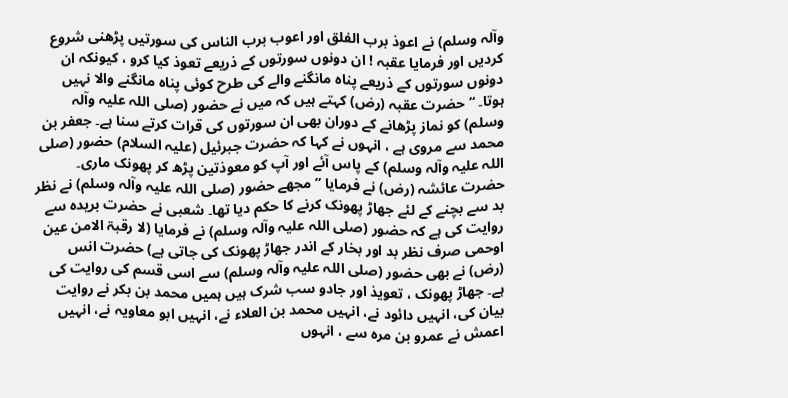وآلہ وسلم) نے اعوذ برب الفلق اور اعوب برب الناس کی سورتیں پڑھنی شروع کردیں اور فرمایا عقبہ ! ان دونوں سورتوں کے ذریعے تعوذ کیا کرو ، کیونکہ ان دونوں سورتوں کے ذریعے پناہ مانگنے والے کی طرح کوئی پناہ مانگنے والا نہیں ہوتا۔ “ حضرت عقبہ (رض) کہتے ہیں کہ میں نے حضور (صلی اللہ علیہ وآلہ وسلم) کو نماز پڑھانے کے دوران بھی ان سورتوں کی قرات کرتے سنا ہے۔ جعفر بن محمد سے مروی ہے ، انہوں نے کہا کہ حضرت جبرئیل (علیہ السلام) حضور (صلی اللہ علیہ وآلہ وسلم) کے پاس آئے اور آپ کو معوذتین پڑھ کر پھونک ماری۔ حضرت عائشہ (رض) نے فرمایا ” مجھے حضور (صلی اللہ علیہ وآلہ وسلم) نے نظر بد سے بچنے کے لئے جھاڑ پھونک کرنے کا حکم دیا تھا۔ شعبی نے حضرت بریدہ سے روایت کی ہے کہ حضور (صلی اللہ علیہ وآلہ وسلم) نے فرمایا (لا رقبۃ الامن عین اوحمی صرف نظر بد اور بخار کے اندر جھاڑ پھونک کی جاتی ہے) حضرت انس (رض) نے بھی حضور (صلی اللہ علیہ وآلہ وسلم) سے اسی قسم کی روایت کی ہے۔ جھاڑ پھونک ، تعویذ اور جادو سب شرک ہیں ہمیں محمد بن بکر نے روایت بیان کی، انہیں دائود نے، انہیں محمد بن العلاء نے، انہیں ابو معاویہ نے، انہیں اعمش نے عمرو بن مرہ سے ، انہوں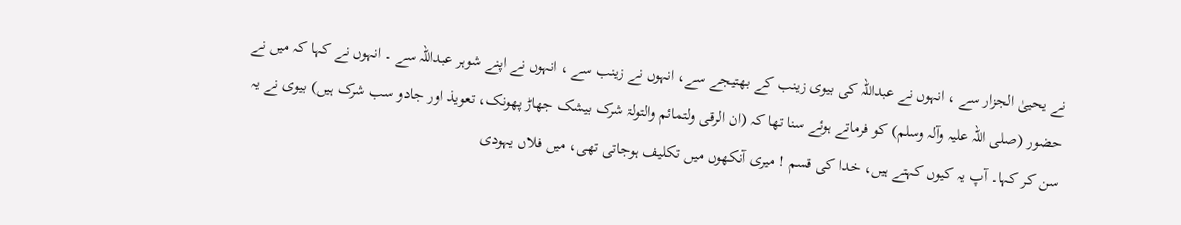نے یحییٰ الجزار سے ، انہوں نے عبداللہ کی بیوی زینب کے بھتیجے سے، انہوں نے زینب سے ، انہوں نے اپنے شوہر عبداللہ سے ۔ انہوں نے کہا کہ میں نے حضور (صلی اللہ علیہ وآلہ وسلم) کو فرماتے ہوئے سنا تھا کہ (ان الرقی ولتمائم والتولۃ شرک بیشک جھاڑ پھونک، تعویذ اور جادو سب شرک ہیں) بیوی نے یہ سن کر کہا۔ آپ یہ کیوں کہتے ہیں، خدا کی قسم ! میری آنکھوں میں تکلیف ہوجاتی تھی، میں فلاں یہودی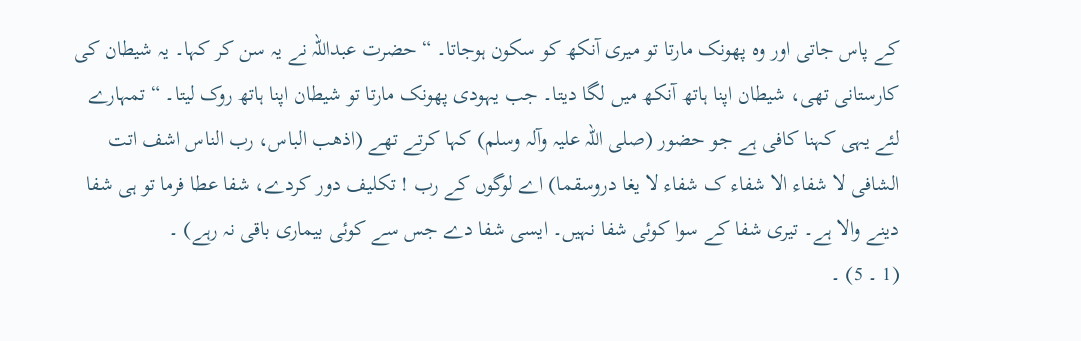کے پاس جاتی اور وہ پھونک مارتا تو میری آنکھ کو سکون ہوجاتا۔ “ حضرت عبداللہ نے یہ سن کر کہا۔ یہ شیطان کی کارستانی تھی، شیطان اپنا ہاتھ آنکھ میں لگا دیتا۔ جب یہودی پھونک مارتا تو شیطان اپنا ہاتھ روک لیتا۔ “ تمہارے لئے یہی کہنا کافی ہے جو حضور (صلی اللہ علیہ وآلہ وسلم) کہا کرتے تھے (اذھب الباس، رب الناس اشف اتت الشافی لا شفاء الا شفاء ک شفاء لا یغا دروسقما) اے لوگوں کے رب ! تکلیف دور کردے، شفا عطا فرما تو ہی شفا دینے والا ہے۔ تیری شفا کے سوا کوئی شفا نہیں۔ ایسی شفا دے جس سے کوئی بیماری باقی نہ رہے) ۔
(1 ۔ 5) ۔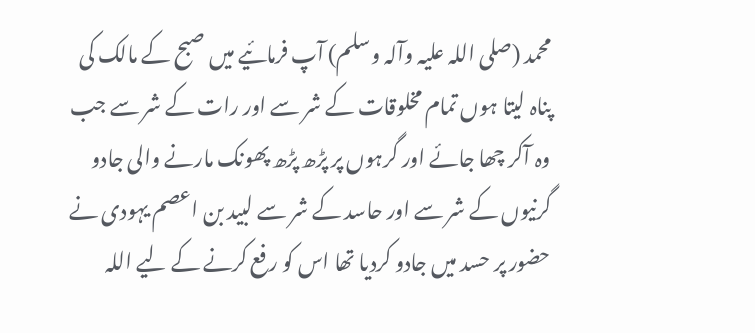محمد (صلی اللہ علیہ وآلہ وسلم) آپ فرمائیے میں صبح کے مالک کی پناہ لیتا ہوں تمام مخلوقات کے شر سے اور رات کے شر سے جب وہ آکر چھا جائے اور گرہوں پر پڑھ پڑھ پھونک مارنے والی جادو گرنیوں کے شر سے اور حاسد کے شر سے لبید بن اعصم یہودی نے حضور پر حسد میں جادو کردیا تھا اس کو رفع کرنے کے لیے اللہ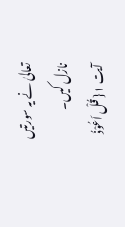تعالیٰ نے یہ سورتیں نازل کیں۔
آیت ١{ قُلْ اَعُوْذُ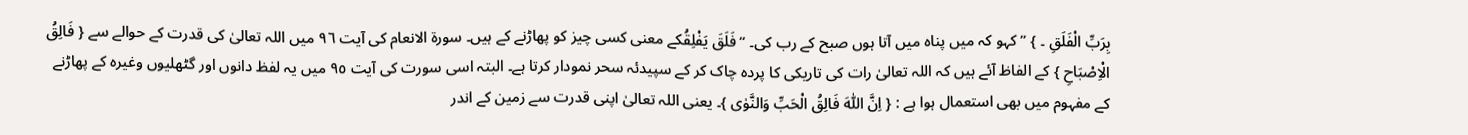بِرَبِّ الْفَلَقِ ۔ } ” کہو کہ میں پناہ میں آتا ہوں صبح کے رب کی۔ “ فَلَقَ یَفْلِقُکے معنی کسی چیز کو پھاڑنے کے ہیں۔ سورة الانعام کی آیت ٩٦ میں اللہ تعالیٰ کی قدرت کے حوالے سے { فَالِقُ الْاِصْبَاحِ } کے الفاظ آئے ہیں کہ اللہ تعالیٰ رات کی تاریکی کا پردہ چاک کر کے سپیدئہ سحر نمودار کرتا ہے۔ البتہ اسی سورت کی آیت ٩٥ میں یہ لفظ دانوں اور گٹھلیوں وغیرہ کے پھاڑنے کے مفہوم میں بھی استعمال ہوا ہے : { اِنَّ اللّٰہَ فَالِقُ الْحَبِّ وَالنَّوٰی }۔ یعنی اللہ تعالیٰ اپنی قدرت سے زمین کے اندر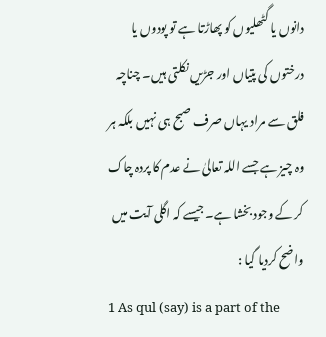دانوں یا گٹھلیوں کو پھاڑتا ہے تو پودوں یا درختوں کی پتیاں اور جڑیں نکلتی ہیں۔ چناچہ فلق سے مراد یہاں صرف صبح ہی نہیں بلکہ ہر وہ چیز ہے جسے اللہ تعالیٰ نے عدم کا پردہ چاک کر کے وجود بخشا ہے۔ جیسے کہ اگلی آیت میں واضح کردیا گیا :
1 As qul (say) is a part of the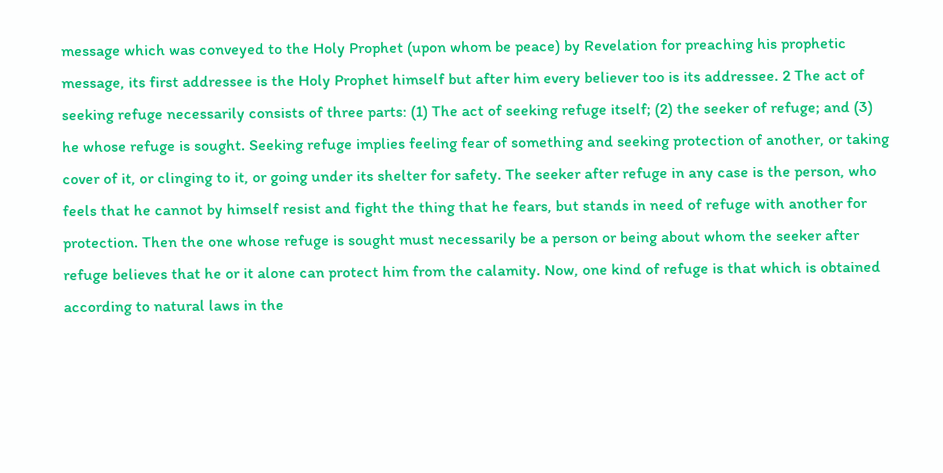message which was conveyed to the Holy Prophet (upon whom be peace) by Revelation for preaching his prophetic message, its first addressee is the Holy Prophet himself but after him every believer too is its addressee. 2 The act of seeking refuge necessarily consists of three parts: (1) The act of seeking refuge itself; (2) the seeker of refuge; and (3) he whose refuge is sought. Seeking refuge implies feeling fear of something and seeking protection of another, or taking cover of it, or clinging to it, or going under its shelter for safety. The seeker after refuge in any case is the person, who feels that he cannot by himself resist and fight the thing that he fears, but stands in need of refuge with another for protection. Then the one whose refuge is sought must necessarily be a person or being about whom the seeker after refuge believes that he or it alone can protect him from the calamity. Now, one kind of refuge is that which is obtained according to natural laws in the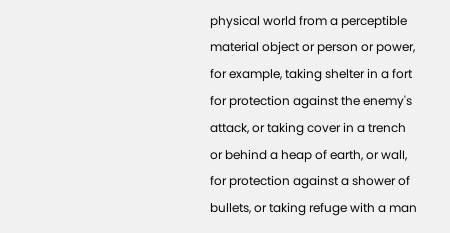physical world from a perceptible material object or person or power, for example, taking shelter in a fort for protection against the enemy's attack, or taking cover in a trench or behind a heap of earth, or walI, for protection against a shower of bullets, or taking refuge with a man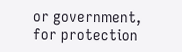or government, for protection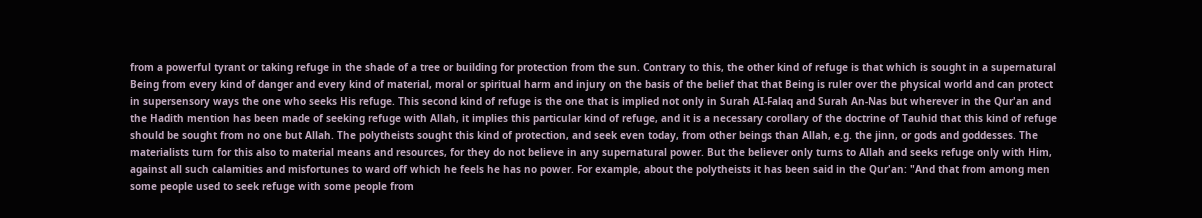from a powerful tyrant or taking refuge in the shade of a tree or building for protection from the sun. Contrary to this, the other kind of refuge is that which is sought in a supernatural Being from every kind of danger and every kind of material, moral or spiritual harm and injury on the basis of the belief that that Being is ruler over the physical world and can protect in supersensory ways the one who seeks His refuge. This second kind of refuge is the one that is implied not only in Surah AI-Falaq and Surah An-Nas but wherever in the Qur'an and the Hadith mention has been made of seeking refuge with Allah, it implies this particular kind of refuge, and it is a necessary corollary of the doctrine of Tauhid that this kind of refuge should be sought from no one but Allah. The polytheists sought this kind of protection, and seek even today, from other beings than Allah, e.g. the jinn, or gods and goddesses. The materialists turn for this also to material means and resources, for they do not believe in any supernatural power. But the believer only turns to Allah and seeks refuge only with Him, against all such calamities and misfortunes to ward off which he feels he has no power. For example, about the polytheists it has been said in the Qur'an: "And that from among men some people used to seek refuge with some people from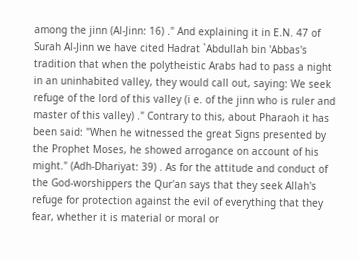among the jinn (Al-Jinn: 16) ." And explaining it in E.N. 47 of Surah Al-Jinn we have cited Hadrat `Abdullah bin 'Abbas's tradition that when the polytheistic Arabs had to pass a night in an uninhabited valley, they would call out, saying: We seek refuge of the lord of this valley (i e. of the jinn who is ruler and master of this valley) ." Contrary to this, about Pharaoh it has been said: "When he witnessed the great Signs presented by the Prophet Moses, he showed arrogance on account of his might." (Adh-Dhariyat: 39) . As for the attitude and conduct of the God-worshippers the Qur'an says that they seek Allah's refuge for protection against the evil of everything that they fear, whether it is material or moral or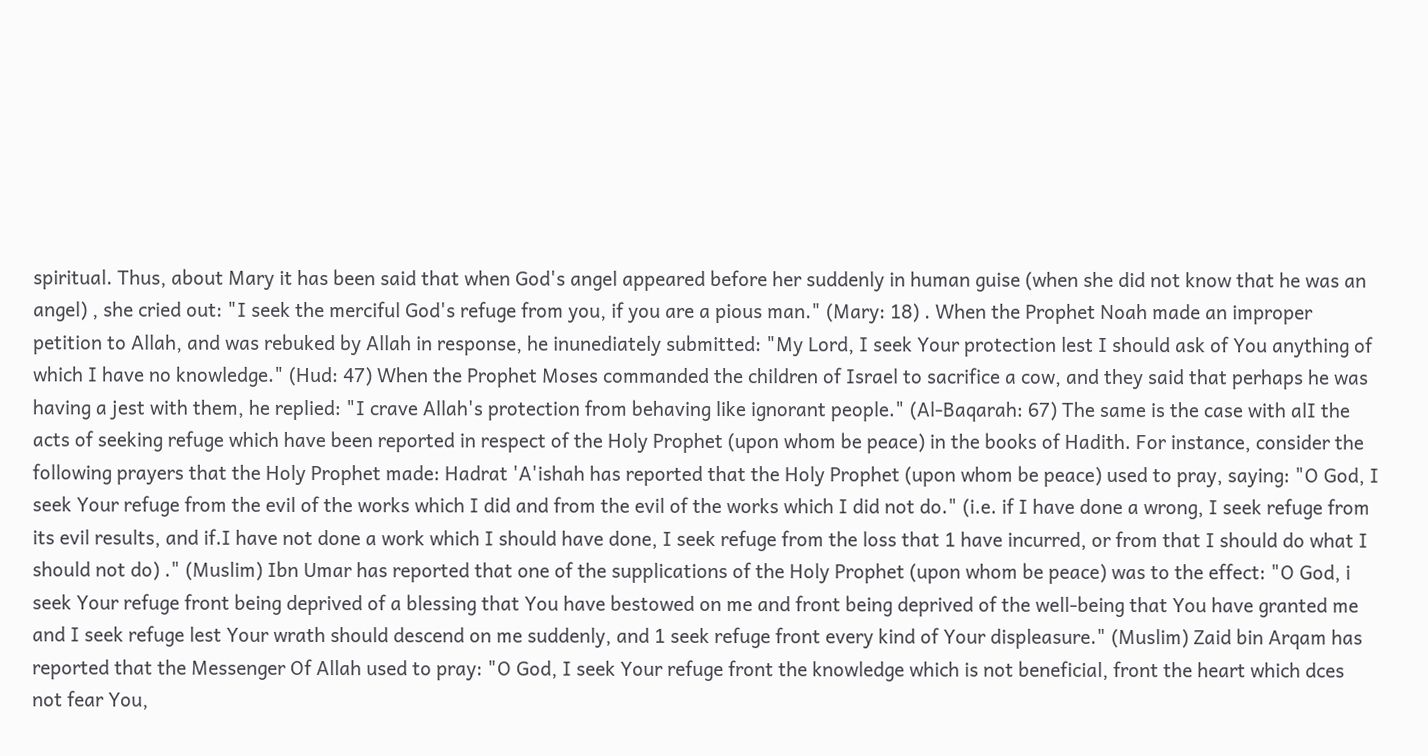spiritual. Thus, about Mary it has been said that when God's angel appeared before her suddenly in human guise (when she did not know that he was an angel) , she cried out: "I seek the merciful God's refuge from you, if you are a pious man." (Mary: 18) . When the Prophet Noah made an improper petition to Allah, and was rebuked by Allah in response, he inunediately submitted: "My Lord, I seek Your protection lest I should ask of You anything of which I have no knowledge." (Hud: 47) When the Prophet Moses commanded the children of Israel to sacrifice a cow, and they said that perhaps he was having a jest with them, he replied: "I crave Allah's protection from behaving like ignorant people." (Al-Baqarah: 67) The same is the case with alI the acts of seeking refuge which have been reported in respect of the Holy Prophet (upon whom be peace) in the books of Hadith. For instance, consider the following prayers that the Holy Prophet made: Hadrat 'A'ishah has reported that the Holy Prophet (upon whom be peace) used to pray, saying: "O God, I seek Your refuge from the evil of the works which I did and from the evil of the works which I did not do." (i.e. if I have done a wrong, I seek refuge from its evil results, and if.I have not done a work which I should have done, I seek refuge from the loss that 1 have incurred, or from that I should do what I should not do) ." (Muslim) Ibn Umar has reported that one of the supplications of the Holy Prophet (upon whom be peace) was to the effect: "O God, i seek Your refuge front being deprived of a blessing that You have bestowed on me and front being deprived of the well-being that You have granted me and I seek refuge lest Your wrath should descend on me suddenly, and 1 seek refuge front every kind of Your displeasure." (Muslim) Zaid bin Arqam has reported that the Messenger Of Allah used to pray: "O God, I seek Your refuge front the knowledge which is not beneficial, front the heart which dces not fear You,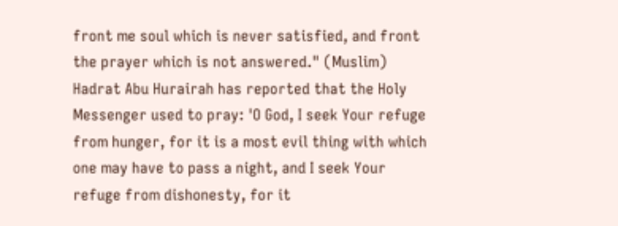front me soul which is never satisfied, and front the prayer which is not answered." (Muslim) Hadrat Abu Hurairah has reported that the Holy Messenger used to pray: 'O God, I seek Your refuge from hunger, for it is a most evil thing with which one may have to pass a night, and I seek Your refuge from dishonesty, for it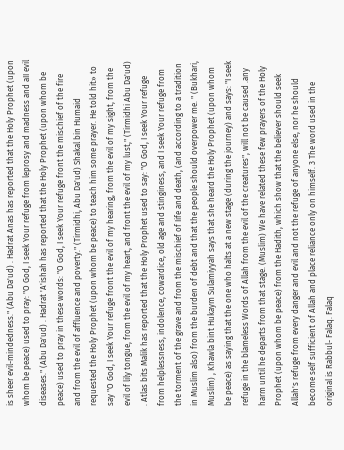is sheer evil-mindedness." (Abu Da'ud) . Hadrat Anas has reported that the Holy Prophet (upon whom be peace) used to pray: "O God, I seek Your refuge from leprosy and madness and aII evil diseases." (Abu Da'ud) . Hadrat 'A'ishah has reported that the Holy Prophet (upon whom be peace) used to pray in these words: "O God, I seek Your refuge front the mischief of the fire and from the evil of affluence and poverty." (Tirmidhi, Abu Da'ud) Shakal bin Humaid requested the Holy Prophet (upon whom be peace) to teach him some prayer. He told hit» to say "O God, I seek Your refuge front the evil of my hearing, from the evil of my sight, from the evil of lily tongue, from the evil of my heart, and front the evil of my lust," (Tirmidhi Abu Da'ud) . Atlas bits Malik has reported that the Holy Prophet used to say: "O God, I seek Your refuge from helplessness, indolence, cowardice, old age and stinginess, and I seek Your refuge from the torment of the grave and from the mischief of Iife and death, (and according to a tradition in Muslim also) from the burden of debt and that the people should overpower me. " (Bukhari, Muslim) , Khawla bint Hukaym Sulamiyyah says that she heard the Holy Prophet (upon whom be peace) as saying that the one who halts at a new stage (during the journey) and says: "I seek refuge in the blameless Words of Allah from the evil of the creatures", will not be caused .any harm until he departs from that stage. (Muslim) We have related these few prayers of the Holy Prophet (upon whom be peace) from the Hadith, which show that the believer should seek Allah's refuge from every danger and evil and not the refuge of anyone else, nor he should become self sufficient of Allah and place reliance only on himself. 3 The word used in the original is Rabbul- Falaq. Falaq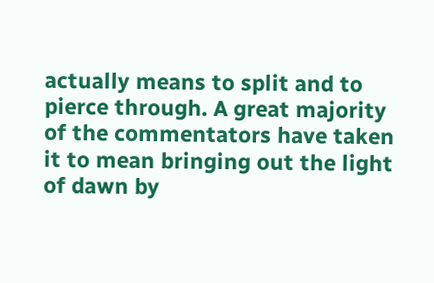actually means to split and to pierce through. A great majority of the commentators have taken it to mean bringing out the light of dawn by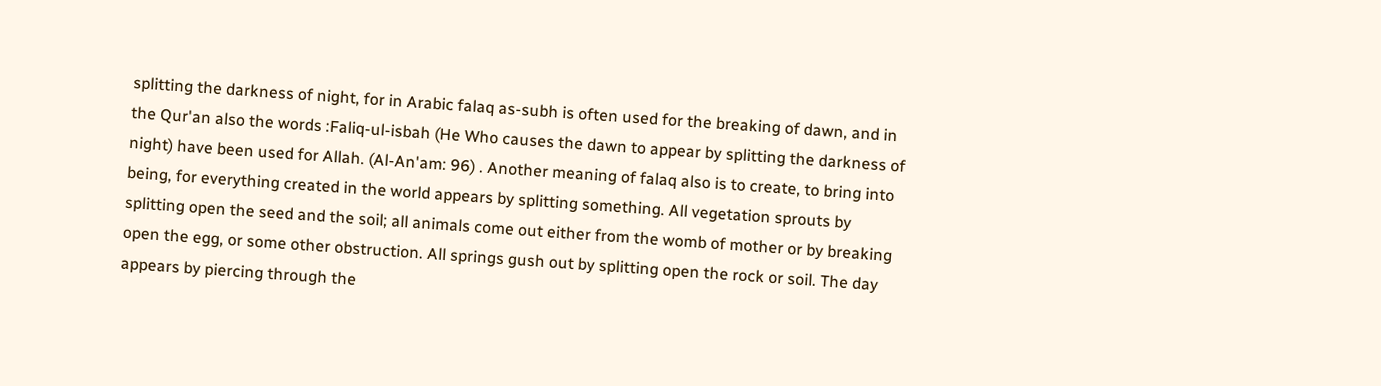splitting the darkness of night, for in Arabic falaq as-subh is often used for the breaking of dawn, and in the Qur'an also the words :Faliq-ul-isbah (He Who causes the dawn to appear by splitting the darkness of night) have been used for Allah. (Al-An'am: 96) . Another meaning of falaq also is to create, to bring into being, for everything created in the world appears by splitting something. All vegetation sprouts by splitting open the seed and the soil; all animals come out either from the womb of mother or by breaking open the egg, or some other obstruction. All springs gush out by splitting open the rock or soil. The day appears by piercing through the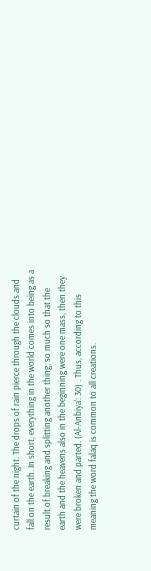curtain of the night. The drops of rain pierce through the clouds and fall on the earth. In short, everything in the world comes into being as a result of breaking and splitting another thing; so much so that the earth and the heavens also in the beginning were one mass, then they were broken and parted. (Al-Anbiya': 30) . Thus, according to this meaning the word falaq is common to all creations.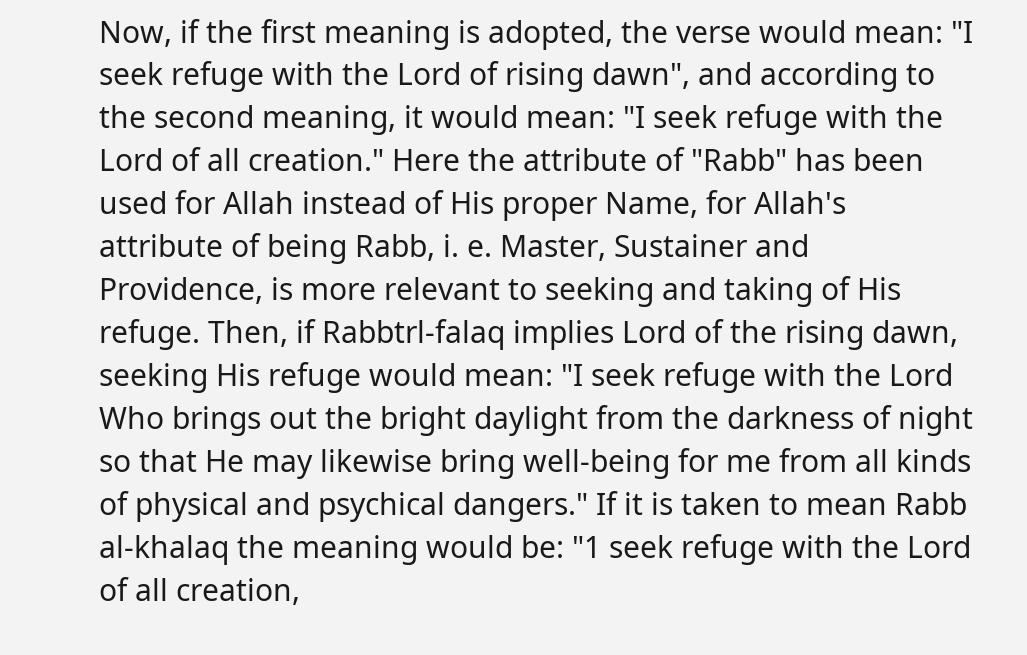Now, if the first meaning is adopted, the verse would mean: "I seek refuge with the Lord of rising dawn", and according to the second meaning, it would mean: "I seek refuge with the Lord of all creation." Here the attribute of "Rabb" has been used for Allah instead of His proper Name, for Allah's attribute of being Rabb, i. e. Master, Sustainer and Providence, is more relevant to seeking and taking of His refuge. Then, if Rabbtrl-falaq implies Lord of the rising dawn, seeking His refuge would mean: "I seek refuge with the Lord Who brings out the bright daylight from the darkness of night so that He may likewise bring well-being for me from all kinds of physical and psychical dangers." If it is taken to mean Rabb al-khalaq the meaning would be: "1 seek refuge with the Lord of all creation,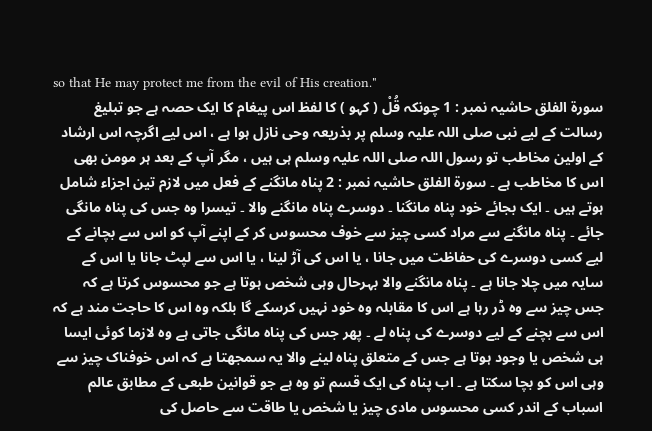so that He may protect me from the evil of His creation."
سورة الفلق حاشیہ نمبر : 1 چونکہ قُلْ ( کہو ) کا لفظ اس پیغام کا ایک حصہ ہے جو تبلیغ رسالت کے لیے نبی صلی اللہ علیہ وسلم پر بذریعہ وحی نازل ہوا ہے ، اس لیے اگرچہ اس ارشاد کے اولین مخاطب تو رسول اللہ صلی اللہ علیہ وسلم ہی ہیں ، مگر آپ کے بعد ہر مومن بھی اس کا مخاطب ہے ۔ سورة الفلق حاشیہ نمبر : 2 پناہ مانگنے کے فعل میں لازم تین اجزاء شامل ہوتے ہیں ۔ ایک بجائے خود پناہ مانگنا ۔ دوسرے پناہ مانگنے والا ۔ تیسرا وہ جس کی پناہ مانگی جائے ۔ پناہ مانگنے سے مراد کسی چیز سے خوف محسوس کر کے اپنے آپ کو اس سے بچانے کے لیے کسی دوسرے کی حفاظت میں جانا ، یا اس کی آڑ لینا ، یا اس سے لپٹ جانا یا اس کے سایہ میں چلا جانا ہے ۔ پناہ مانگنے والا بہرحال وہی شخص ہوتا ہے جو محسوس کرتا ہے کہ جس چیز سے وہ ڈر رہا ہے اس کا مقابلہ وہ خود نہیں کرسکے گا بلکہ وہ اس کا حاجت مند ہے کہ اس سے بچنے کے لیے دوسرے کی پناہ لے ۔ پھر جس کی پناہ مانگی جاتی ہے وہ لازما کوئی ایسا ہی شخص یا وجود ہوتا ہے جس کے متعلق پناہ لینے والا یہ سمجھتا ہے کہ اس خوفناک چیز سے وہی اس کو بچا سکتا ہے ۔ اب پناہ کی ایک قسم تو وہ ہے جو قوانین طبعی کے مطابق عالم اسباب کے اندر کسی محسوس مادی چیز یا شخص یا طاقت سے حاصل کی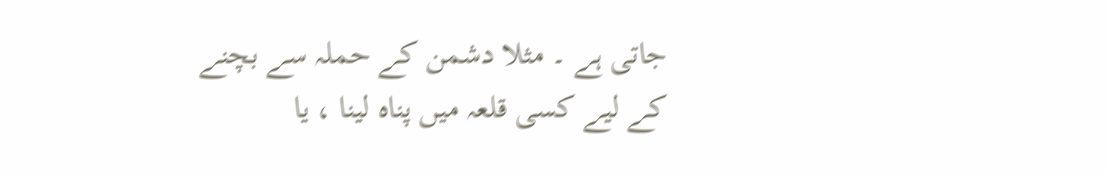جاتی ہے ۔ مثلا دشمن کے حملہ سے بچنے کے لیے کسی قلعہ میں پناہ لینا ، یا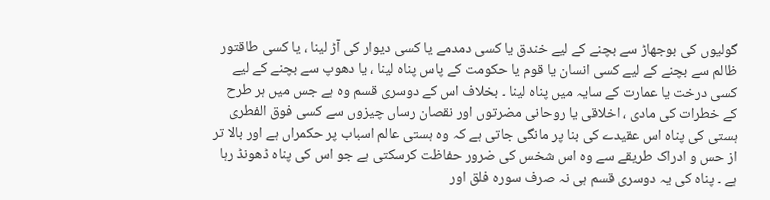گولیوں کی بوجھاڑ سے بچنے کے لیے خندق یا کسی دمدمے یا کسی دیوار کی آڑ لینا ، یا کسی طاقتور ظالم سے بچنے کے لیے کسی انسان یا قوم یا حکومت کے پاس پناہ لینا ، یا دھوپ سے بچنے کے لیے کسی درخت یا عمارت کے سایہ میں پناہ لینا ۔ بخلاف اس کے دوسری قسم وہ ہے جس میں ہر طرح کے خطرات کی مادی ، اخلاقی یا روحانی مضرتوں اور نقصان رساں چیزوں سے کسی فوق الفطری ہستی کی پناہ اس عقیدے کی بنا پر مانگی جاتی ہے کہ وہ ہستی عالم اسباب پر حکمراں ہے اور بالا تر از حس و ادراک طریقے سے وہ اس شخس کی ضرور حفاظت کرسکتی ہے جو اس کی پناہ ڈھونڈ رہا ہے ۔ پناہ کی یہ دوسری قسم ہی نہ صرف سورہ فلق اور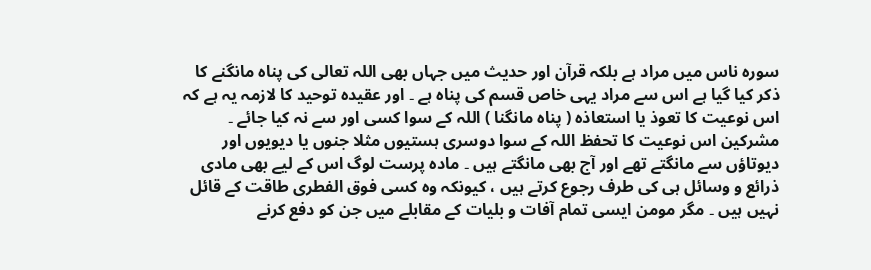سورہ ناس میں مراد ہے بلکہ قرآن اور حدیث میں جہاں بھی اللہ تعالی کی پناہ مانگنے کا ذکر کیا گیا ہے اس سے مراد یہی خاص قسم کی پناہ ہے ۔ اور عقیدہ توحید کا لازمہ یہ ہے کہ اس نوعیت کا تعوذ یا استعاذہ ( پناہ مانگنا ) اللہ کے سوا کسی اور سے نہ کیا جائے ۔ مشرکین اس نوعیت کا تحفظ اللہ کے سوا دوسری ہستیوں مثلا جنوں یا دیویوں اور دیوتاؤں سے مانگتے تھے اور آج بھی مانگتے ہیں ۔ مادہ پرست لوگ اس کے لیے بھی مادی ذرائع و وسائل ہی کی طرف رجوع کرتے ہیں ، کیونکہ وہ کسی فوق الفطری طاقت کے قائل نہیں ہیں ۔ مگر مومن ایسی تمام آفات و بلیات کے مقابلے میں جن کو دفع کرنے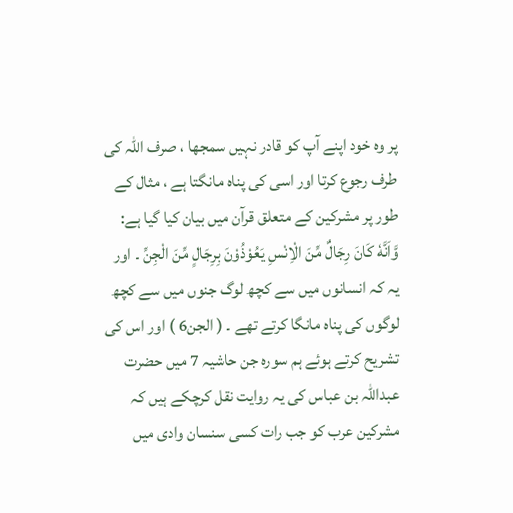پر وہ خود اپنے آپ کو قادر نہیں سمجھا ، صرف اللہ کی طرف رجوع کرتا اور اسی کی پناہ مانگتا ہے ، مثال کے طور پر مشرکین کے متعلق قرآن میں بیان کیا گیا ہے: وَّاَنَّهٗ كَانَ رِجَالٌ مِّنَ الْاِنْسِ يَعُوْذُوْنَ بِرِجَالٍ مِّنَ الْجِنِّ ۔ اور یہ کہ انسانوں میں سے کچھ لوگ جنوں میں سے کچھ لوگوں کی پناہ مانگا کرتے تھے ۔ ( الجن6 ) اور اس کی تشریح کرتے ہوئے ہم سورہ جن حاشیہ 7 میں حضرت عبداللہ بن عباس کی یہ روایت نقل کرچکے ہیں کہ مشرکین عرب کو جب رات کسی سنسان وادی میں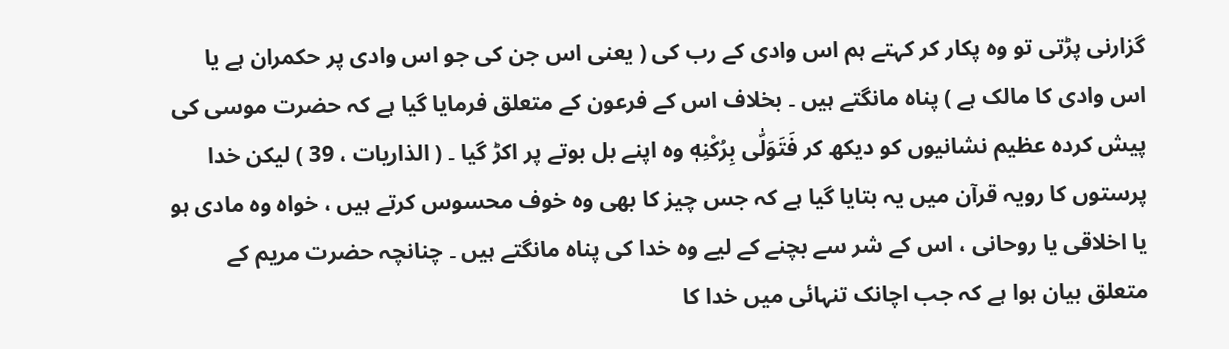گزارنی پڑتی تو وہ پکار کر کہتے ہم اس وادی کے رب کی ( یعنی اس جن کی جو اس وادی پر حکمران ہے یا اس وادی کا مالک ہے ) پناہ مانگتے ہیں ۔ بخلاف اس کے فرعون کے متعلق فرمایا گیا ہے کہ حضرت موسی کی پیش کردہ عظیم نشانیوں کو دیکھ کر فَتَوَلّٰى بِرُكْنِهٖ وہ اپنے بل بوتے پر اکڑ گیا ۔ ( الذاریات ، 39 ) لیکن خدا پرستوں کا رویہ قرآن میں یہ بتایا گیا ہے کہ جس چیز کا بھی وہ خوف محسوس کرتے ہیں ، خواہ وہ مادی ہو یا اخلاقی یا روحانی ، اس کے شر سے بچنے کے لیے وہ خدا کی پناہ مانگتے ہیں ۔ چنانچہ حضرت مریم کے متعلق بیان ہوا ہے کہ جب اچانک تنہائی میں خدا کا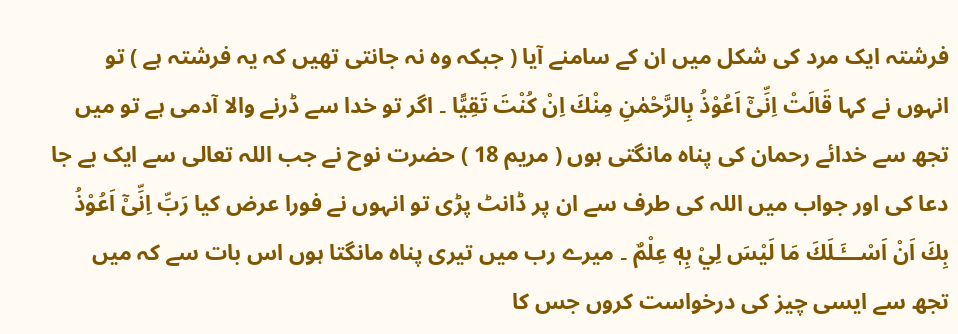فرشتہ ایک مرد کی شکل میں ان کے سامنے آیا ( جبکہ وہ نہ جانتی تھیں کہ یہ فرشتہ ہے ) تو انہوں نے کہا قَالَتْ اِنِّىْٓ اَعُوْذُ بِالرَّحْمٰنِ مِنْكَ اِنْ كُنْتَ تَقِيًّا ۔ اگر تو خدا سے ڈرنے والا آدمی ہے تو میں تجھ سے خدائے رحمان کی پناہ مانگتی ہوں ( مریم 18 ) حضرت نوح نے جب اللہ تعالی سے ایک بے جا دعا کی اور جواب میں اللہ کی طرف سے ان پر ڈانٹ پڑی تو انہوں نے فورا عرض کیا رَبِّ اِنِّىْٓ اَعُوْذُ بِكَ اَنْ اَسْـــَٔـلَكَ مَا لَيْسَ لِيْ بِهٖ عِلْمٌ ۔ میرے رب میں تیری پناہ مانگتا ہوں اس بات سے کہ میں تجھ سے ایسی چیز کی درخواست کروں جس کا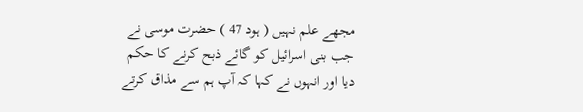مجھے علم نہیں ( ہود 47 ) حضرت موسی نے جب بنی اسرائیل کو گائے ذبح کرنے کا حکم دیا اور انہوں نے کہا کہ آپ ہم سے مذاق کرتے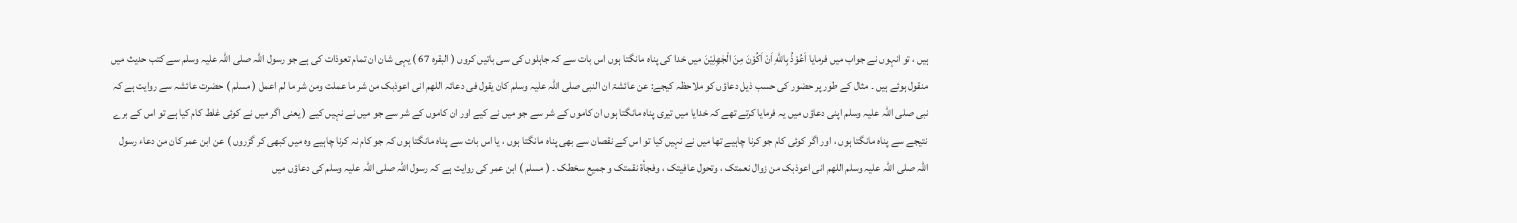ہیں ، تو انہوں نے جواب میں فرمایا اَعُوْذُ بِاللّٰهِ اَنْ اَكُوْنَ مِنَ الْجٰهِلِيْنَ میں خدا کی پناہ مانگتا ہوں اس بات سے کہ جاہلوں کی سی باتیں کروں ( البقرہ 67 ) یہی شان ان تمام تعوذات کی ہے جو رسول اللہ صلی اللہ علیہ وسلم سے کتب حدیث میں منقول ہوئے ہیں ۔ مثال کے طور پر حضور کی حسب ذیل دعاؤں کو ملاحظہ کیجے: عن عائشۃ ان النبی صلی اللہ علیہ وسلم کان یقول فی دعائہ اللھم انی اعوذبک من شر ما عملت ومن شر ما لم اعمل ( مسلم ) حضرت عائشہ سے روایت ہے کہ نبی صلی اللہ علیہ وسلم اپنی دعاؤں میں یہ فرمایا کرتے تھے کہ خدایا میں تیری پناہ مانگتا ہوں ان کاموں کے شر سے جو میں نے کیے اور ان کاموں کے شر سے جو میں نے نہیں کیے ( یعنی اگر میں نے کوئی غلط کام کیا ہے تو اس کے برے نتیجے سے پناہ مانگتا ہوں ، اور اگر کوئی کام جو کرنا چاہیے تھا میں نے نہیں کیا تو اس کے نقصان سے بھی پناہ مانگتا ہوں ، یا اس بات سے پناہ مانگتا ہوں کہ جو کام نہ کرنا چاہیے وہ میں کبھی کر گزروں ) عن ابن عمر کان من دعاء رسول اللہ صلی اللہ علیہ وسلم اللھم انی اعوذبک من زوال نعمتک ، وتحول عافیتک ، وفجأۃ نقمتک و جمیع سخطک ۔ ( مسلم ) ابن عمر کی روایت ہے کہ رسول اللہ صلی اللہ علیہ وسلم کی دعاؤں میں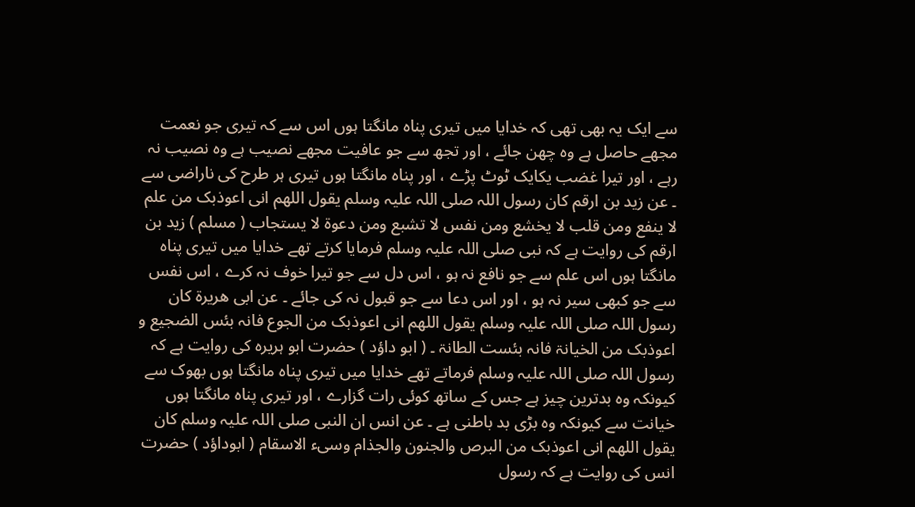سے ایک یہ بھی تھی کہ خدایا میں تیری پناہ مانگتا ہوں اس سے کہ تیری جو نعمت مجھے حاصل ہے وہ چھن جائے ، اور تجھ سے جو عافیت مجھے نصیب ہے وہ نصیب نہ رہے ، اور تیرا غضب یکایک ٹوٹ پڑے ، اور پناہ مانگتا ہوں تیری ہر طرح کی ناراضی سے ۔ عن زید بن ارقم کان رسول اللہ صلی اللہ علیہ وسلم یقول اللھم انی اعوذبک من علم لا ینفع ومن قلب لا یخشع ومن نفس لا تشبع ومن دعوۃ لا یستجاب ( مسلم ) زید بن ارقم کی روایت ہے کہ نبی صلی اللہ علیہ وسلم فرمایا کرتے تھے خدایا میں تیری پناہ مانگتا ہوں اس علم سے جو نافع نہ ہو ، اس دل سے جو تیرا خوف نہ کرے ، اس نفس سے جو کبھی سیر نہ ہو ، اور اس دعا سے جو قبول نہ کی جائے ۔ عن ابی ھریرۃ کان رسول اللہ صلی اللہ علیہ وسلم یقول اللھم انی اعوذبک من الجوع فانہ بئس الضجیع و اعوذبک من الخیانۃ فانہ بئست الطانۃ ۔ ( ابو داؤد ) حضرت ابو ہریرہ کی روایت ہے کہ رسول اللہ صلی اللہ علیہ وسلم فرماتے تھے خدایا میں تیری پناہ مانگتا ہوں بھوک سے کیونکہ وہ بدترین چیز ہے جس کے ساتھ کوئی رات گزارے ، اور تیری پناہ مانگتا ہوں خیانت سے کیونکہ وہ بڑی بد باطنی ہے ۔ عن انس ان النبی صلی اللہ علیہ وسلم کان یقول اللھم انی اعوذبک من البرص والجنون والجذام وسیء الاسقام ( ابوداؤد ) حضرت انس کی روایت ہے کہ رسول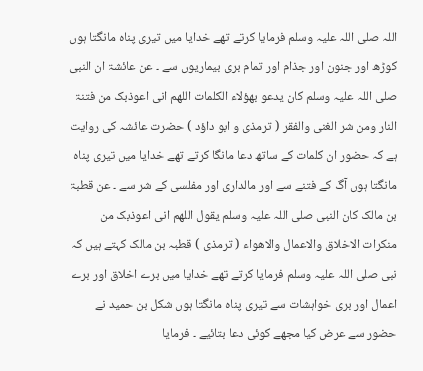اللہ صلی اللہ علیہ وسلم فرمایا کرتے تھے خدایا میں تیری پناہ مانگتا ہوں کوڑھ اور جنون اور جذام اور تمام بری بیماریوں سے ۔ عن عائشۃ ان النبی صلی اللہ علیہ وسلم کان یدعو بھؤلاء الکلمات اللھم انی اعوذبک من فتنۃ النار ومن شر الغنی والفقر ( ترمذی و ابو داؤد ) حضرت عائشہ کی روایت ہے کہ حضور ان کلمات کے ساتھ دعا مانگا کرتے تھے خدایا میں تیری پناہ مانگتا ہوں آگ کے فتنے سے اور مالداری اور مفلسی کے شر سے ۔ عن قطبۃ بن مالک کان النبی صلی اللہ علیہ وسلم یقول اللھم انی اعوذبک من منکرات الاخلاق والاعمال والاھواء ( ترمذی ) قطبہ بن مالک کہتے ہیں کہ نبی صلی اللہ علیہ وسلم فرمایا کرتے تھے خدایا میں برے اخلاق اور برے اعمال اور بری خواہشات سے تیری پناہ مانگتا ہوں شکل بن حمید نے حضور سے عرض کیا مجھے کوئی دعا بتائیے ۔ فرمایا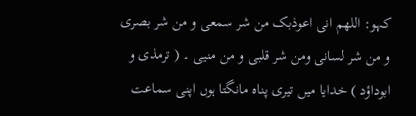کہو: اللھم انی اعوذبک من شر سمعی و من شر بصری و من شر لسانی ومن شر قلبی و من منیی ۔ ( ترمذی و ابوداؤد ) خدایا میں تیری پناہ مانگتا ہوں اپنی سماعت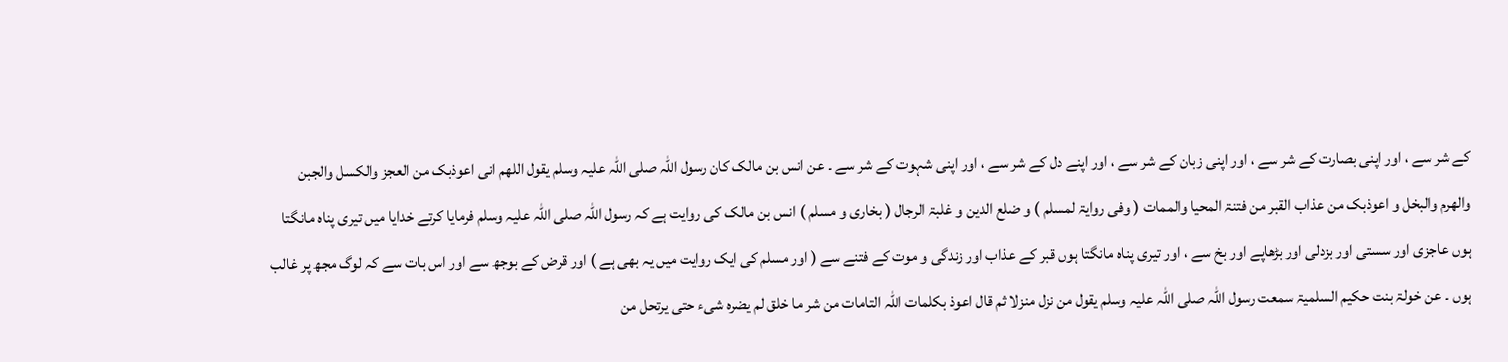کے شر سے ، اور اپنی بصارت کے شر سے ، اور اپنی زبان کے شر سے ، اور اپنے دل کے شر سے ، اور اپنی شہوت کے شر سے ۔ عن انس بن مالک کان رسول اللہ صلی اللہ علیہ وسلم یقول اللھم انی اعوذبک من العجز والکسل والجبن والھرم والبخل و اعوذبک من عذاب القبر من فتنۃ المحیا والممات ( وفی روایۃ لمسلم ) و ضلع الدین و غلبۃ الرجال ( بخاری و مسلم ) انس بن مالک کی روایت ہے کہ رسول اللہ صلی اللہ علیہ وسلم فرمایا کرتے خدایا میں تیری پناہ مانگتا ہوں عاجزی اور سستی اور بزدلی اور بڑھاپے اور بخ سے ، اور تیری پناہ مانگتا ہوں قبر کے عذاب اور زندگی و موت کے فتنے سے ( اور مسلم کی ایک روایت میں یہ بھی ہے ) اور قرض کے بوجھ سے اور اس بات سے کہ لوگ مجھ پر غالب ہوں ۔ عن خولۃ بنت حکیم السلمیۃ سمعت رسول اللہ صلی اللہ علیہ وسلم یقول من نزل منزلا ثم قال اعوذ بکلمات اللہ التامات من شر ما خلق لم یضرہ شیء حتی یرتحل من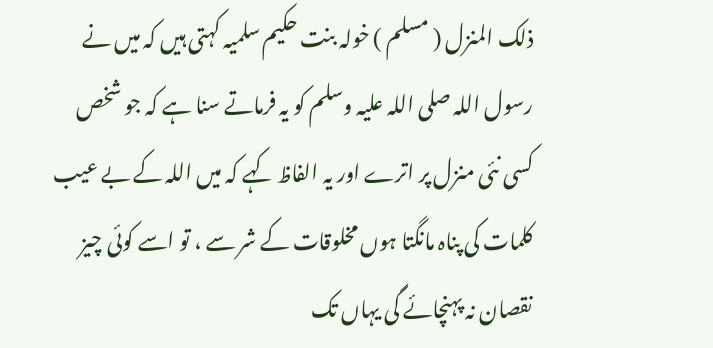ذلک المنزل ( مسلم ) خولہ بنت حکیم سلمیہ کہتی ہیں کہ میں نے رسول اللہ صلی اللہ علیہ وسلم کو یہ فرماتے سنا ہے کہ جو شخص کسی نئی منزل پر اترے اور یہ الفاظ کہے کہ میں اللہ کے بے عیب کلمات کی پناہ مانگتا ہوں مخلوقات کے شر سے ، تو اسے کوئی چیز نقصان نہ پہنچائے گی یہاں تک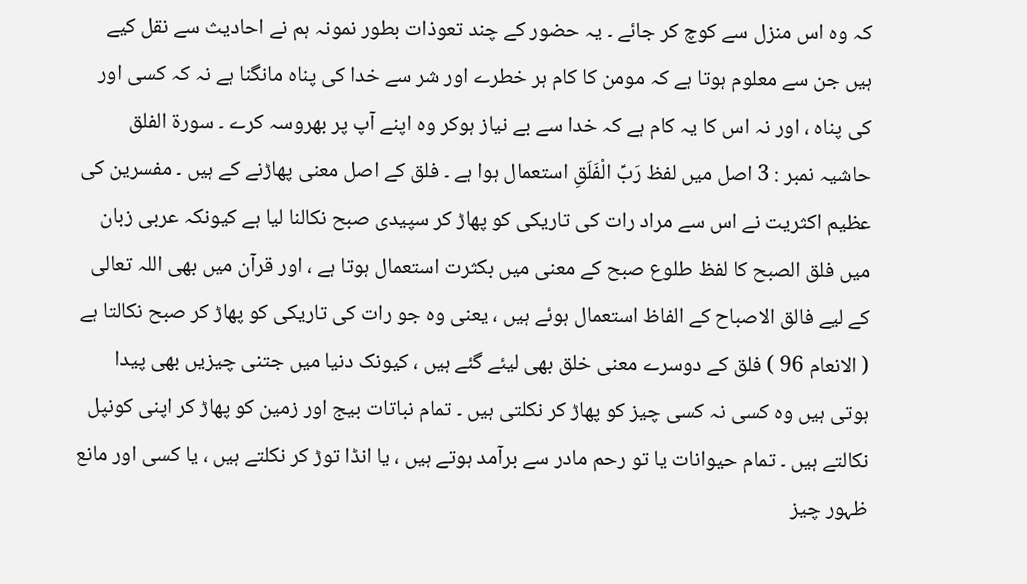کہ وہ اس منزل سے کوچ کر جائے ۔ یہ حضور کے چند تعوذات بطور نمونہ ہم نے احادیث سے نقل کیے ہیں جن سے معلوم ہوتا ہے کہ مومن کا کام ہر خطرے اور شر سے خدا کی پناہ مانگنا ہے نہ کہ کسی اور کی پناہ ، اور نہ اس کا یہ کام ہے کہ خدا سے بے نیاز ہوکر وہ اپنے آپ پر بھروسہ کرے ۔ سورة الفلق حاشیہ نمبر : 3 اصل میں لفظ رَبِّ الْفَلَقِ استعمال ہوا ہے ۔ فلق کے اصل معنی پھاڑنے کے ہیں ۔ مفسرین کی عظیم اکثریت نے اس سے مراد رات کی تاریکی کو پھاڑ کر سپیدی صبح نکالنا لیا ہے کیونکہ عربی زبان میں فلق الصبح کا لفظ طلوع صبح کے معنی میں بکثرت استعمال ہوتا ہے ، اور قرآن میں بھی اللہ تعالی کے لیے فالق الاصباح کے الفاظ استعمال ہوئے ہیں ، یعنی وہ جو رات کی تاریکی کو پھاڑ کر صبح نکالتا ہے ( الانعام 96 ) فلق کے دوسرے معنی خلق بھی لیئے گئے ہیں ، کیونک دنیا میں جتنی چیزیں بھی پیدا ہوتی ہیں وہ کسی نہ کسی چیز کو پھاڑ کر نکلتی ہیں ۔ تمام نباتات بیج اور زمین کو پھاڑ کر اپنی کونپل نکالتے ہیں ۔ تمام حیوانات یا تو رحم مادر سے برآمد ہوتے ہیں ، یا انڈا توڑ کر نکلتے ہیں ، یا کسی اور مانع ظہور چیز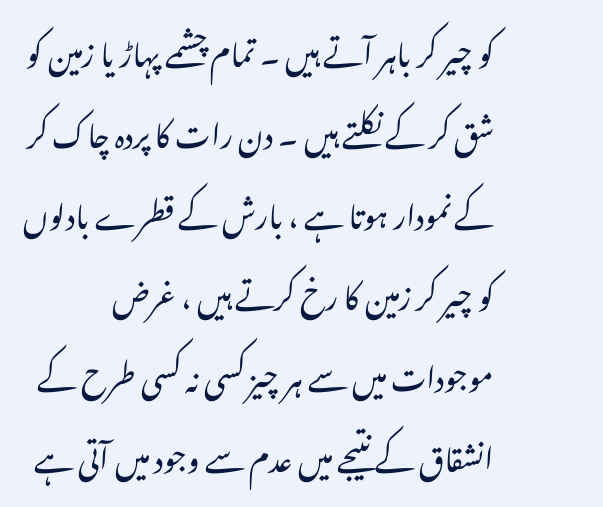کو چیر کر باہر آتے ہیں ۔ تمام چشمے پہاڑ یا زمین کو شق کر کے نکلتے ہیں ۔ دن رات کا پردہ چاک کر کے نمودار ہوتا ہے ، بارش کے قطرے بادلوں کو چیر کر زمین کا رخ کرتے ہیں ، غرض موجودات میں سے ہر چیز کسی نہ کسی طرح کے انشقاق کے نتیجے میں عدم سے وجود میں آتی ہے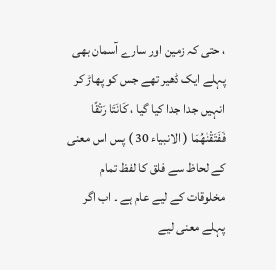، حتی کہ زمین اور سارے آسمان بھی پہلے ایک ڈھیر تھے جس کو پھاڑ کر انہیں جدا جدا کیا گیا ، كَانَتَا رَتْقًا فَفَتَقْنٰهُمَا ( الانبیاء 30 ) پس اس معنی کے لحاظ سے فلق کا لفظ تمام مخلوقات کے لیے عام ہے ۔ اب اگر پہلے معنی لیے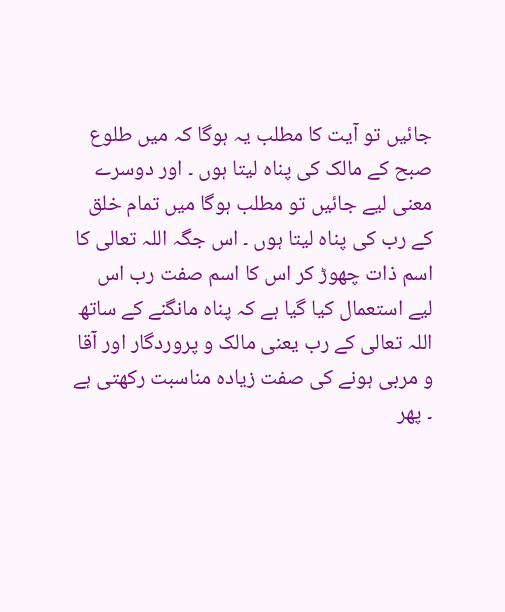جائیں تو آیت کا مطلب یہ ہوگا کہ میں طلوع صبح کے مالک کی پناہ لیتا ہوں ۔ اور دوسرے معنی لیے جائیں تو مطلب ہوگا میں تمام خلق کے رب کی پناہ لیتا ہوں ۔ اس جگہ اللہ تعالی کا اسم ذات چھوڑ کر اس کا اسم صفت رب اس لیے استعمال کیا گیا ہے کہ پناہ مانگنے کے ساتھ اللہ تعالی کے رب یعنی مالک و پروردگار اور آقا و مربی ہونے کی صفت زیادہ مناسبت رکھتی ہے ۔ پھر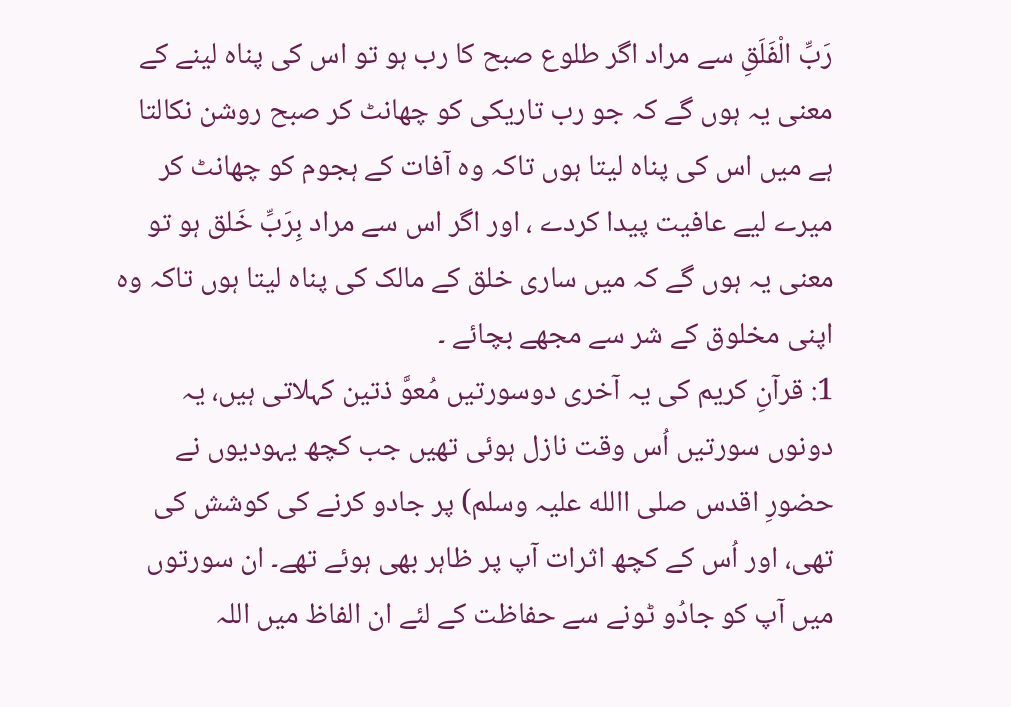رَبِّ الْفَلَقِ سے مراد اگر طلوع صبح کا رب ہو تو اس کی پناہ لینے کے معنی یہ ہوں گے کہ جو رب تاریکی کو چھانٹ کر صبح روشن نکالتا ہے میں اس کی پناہ لیتا ہوں تاکہ وہ آفات کے ہجوم کو چھانٹ کر میرے لیے عافیت پیدا کردے ، اور اگر اس سے مراد بِرَبِّ خَلق ہو تو معنی یہ ہوں گے کہ میں ساری خلق کے مالک کی پناہ لیتا ہوں تاکہ وہ اپنی مخلوق کے شر سے مجھے بچائے ۔
1: قرآنِ کریم کی یہ آخری دوسورتیں مُعوَّ ذتین کہلاتی ہیں، یہ دونوں سورتیں اُس وقت نازل ہوئی تھیں جب کچھ یہودیوں نے حضورِ اقدس صلی االله علیہ وسلم) پر جادو کرنے کی کوشش کی تھی، اور اُس کے کچھ اثرات آپ پر ظاہر بھی ہوئے تھے۔ ان سورتوں میں آپ کو جادُو ٹونے سے حفاظت کے لئے ان الفاظ میں اللہ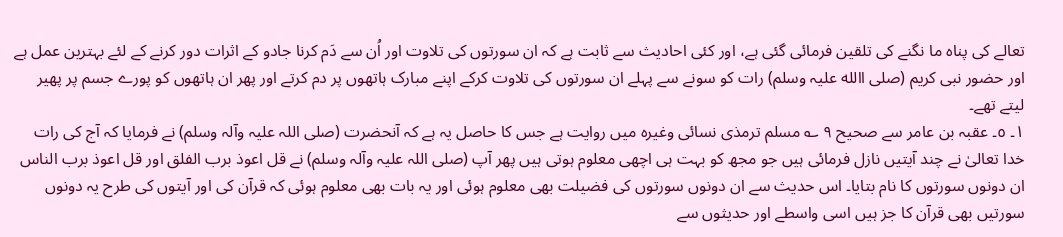تعالے کی پناہ ما نگنے کی تلقین فرمائی گئی ہے، اور کئی احادیث سے ثابت ہے کہ ان سورتوں کی تلاوت اور اُن سے دَم کرنا جادو کے اثرات دور کرنے کے لئے بہترین عمل ہے اور حضور نبی کریم (صلی االله علیہ وسلم) رات کو سونے سے پہلے ان سورتوں کی تلاوت کرکے اپنے مبارک ہاتھوں پر دم کرتے اور پھر ان ہاتھوں کو پورے جسم پر پھیر لیتے تھے۔
١۔ ٥۔ عقبہ بن عامر سے صحیح ٩ ؎ مسلم ترمذی نسائی وغیرہ میں روایت ہے جس کا حاصل یہ ہے کہ آنحضرت (صلی اللہ علیہ وآلہ وسلم) نے فرمایا کہ آج کی رات خدا تعالیٰ نے چند آیتیں نازل فرمائی ہیں جو مجھ کو بہت ہی اچھی معلوم ہوتی ہیں پھر آپ (صلی اللہ علیہ وآلہ وسلم) نے قل اعوذ برب الفلق اور قل اعوذ برب الناس ان دونوں سورتوں کا نام بتایا۔ اس حدیث سے ان دونوں سورتوں کی فضیلت بھی معلوم ہوئی اور یہ بات بھی معلوم ہوئی کہ قرآن کی اور آیتوں کی طرح یہ دونوں سورتیں بھی قرآن کا جز ہیں اسی واسطے اور حدیثوں سے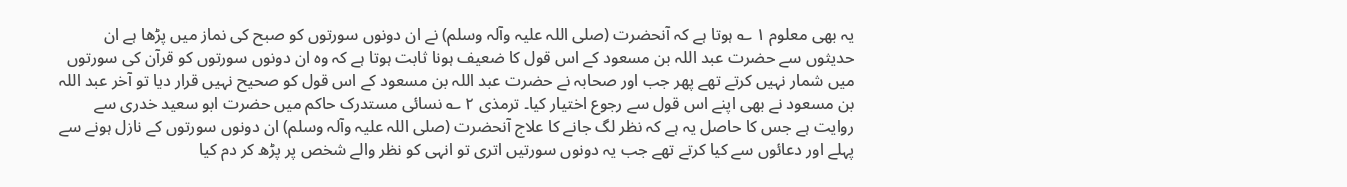یہ بھی معلوم ١ ؎ ہوتا ہے کہ آنحضرت (صلی اللہ علیہ وآلہ وسلم) نے ان دونوں سورتوں کو صبح کی نماز میں پڑھا ہے ان حدیثوں سے حضرت عبد اللہ بن مسعود کے اس قول کا ضعیف ہونا ثابت ہوتا ہے کہ وہ ان دونوں سورتوں کو قرآن کی سورتوں میں شمار نہیں کرتے تھے پھر جب اور صحابہ نے حضرت عبد اللہ بن مسعود کے اس قول کو صحیح نہیں قرار دیا تو آخر عبد اللہ بن مسعود نے بھی اپنے اس قول سے رجوع اختیار کیا۔ ترمذی ٢ ؎ نسائی مستدرک حاکم میں حضرت ابو سعید خدری سے روایت ہے جس کا حاصل یہ ہے کہ نظر لگ جانے کا علاج آنحضرت (صلی اللہ علیہ وآلہ وسلم) ان دونوں سورتوں کے نازل ہونے سے پہلے اور دعائوں سے کیا کرتے تھے جب یہ دونوں سورتیں اتری تو انہی کو نظر والے شخص پر پڑھ کر دم کیا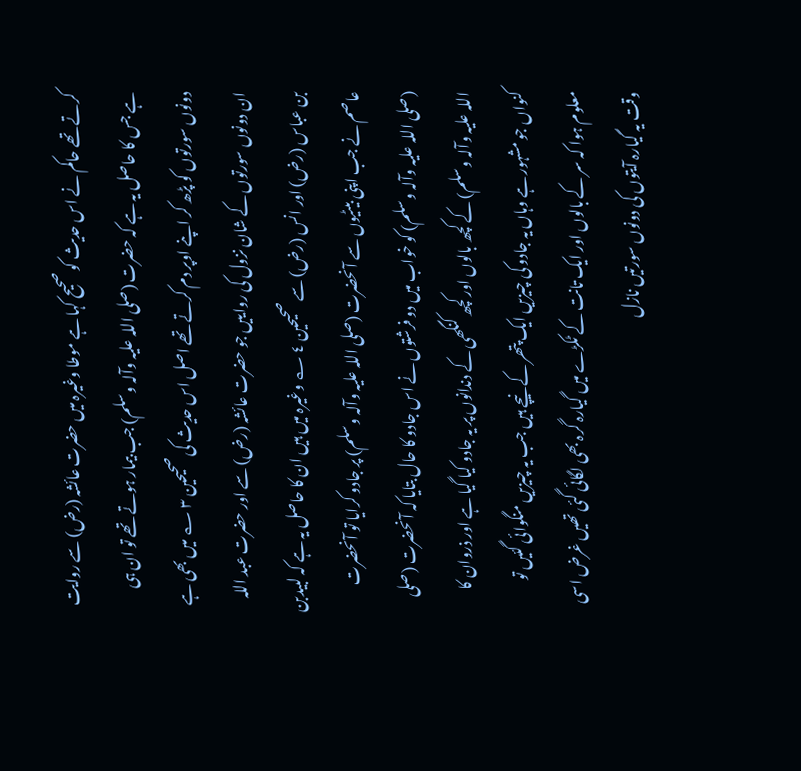کرتے تھے حاکم نے اس حدیث کو صحیح کہا ہے موطا وغیرہ میں حضرت عائشہ (رض) سے روایت ہے جس کا حاصل یہ ہے کہ حضرت (صلی اللہ علیہ وآلہ وسلم) جب بیمار ہوتے تھے تو ان ہی دونوں سورتوں کو پڑھ کر اپنے اوپر دم کرتے تھے اصل اس حدیث کی صحیحین ٣ ؎ میں بھی ہے ان دونوں سورتوں کے شان نزول کی رواییں جو حضرت عائشہ (رض) سے اور حضرت عبد اللہ بن عباس (رض) اور انس (رض) سے صحیحین ٤ ؎ وغیرہ میں ہیں ان کا حاصل یہ ہے کہ لبیدبن عاصم نے جب اپنی بیٹیوں سے آنحضرت (صلی اللہ علیہ وآلہ وسلم) پر جادو کرایا تو آنحضرت (صلی اللہ علیہ وآلہ وسلم) کو خواب میں دو فرشتوں نے اس جادو کا حال بتایا کہ آنحضرت (صلی اللہ علیہ وآلہ وسلم) کے کچھ بالوں اور کچھ کنگھی کے دندانوں پر یہ جادو کیا گیا ہے اور ذروان کا کنواں جو مشہور ہے وہاں یہ جادو کی چیزیں ایک پتھر کے نیچے ہیں جب یہ چیزیں منگوائی گئیں تو معلوم ہوا کہ سر کے بالوں اور ایک تانت کے ٹکڑے میں گیارہ گرہ بھی لگائی گئی تھیں غرض اسی وقت یہ گیارہ آیتوں کی دونوں سورتیں نازل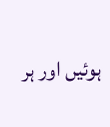ہوئیں اور ہر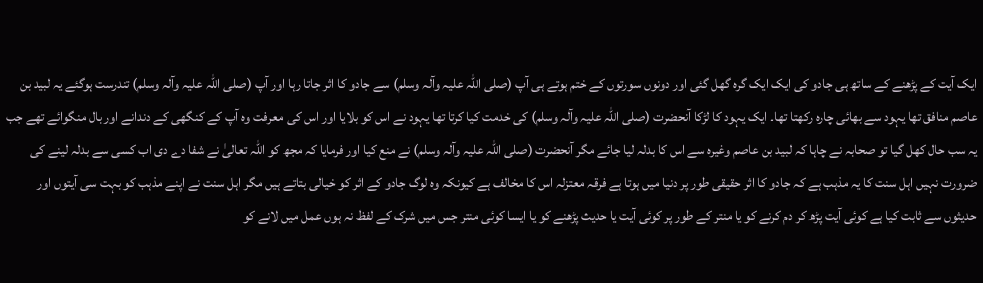ایک آیت کے پڑھنے کے ساتھ ہی جادو کی ایک ایک گرہ گھل گئی اور دونوں سورتوں کے ختم ہوتے ہی آپ (صلی اللہ علیہ وآلہ وسلم) سے جادو کا اثر جاتا رہا اور آپ (صلی اللہ علیہ وآلہ وسلم) تندرست ہوگئے یہ لبید بن عاصم منافق تھا یہود سے بھائی چارہ رکھتا تھا۔ ایک یہود کا لڑکا آنحضرت (صلی اللہ علیہ وآلہ وسلم) کی خدمت کیا کرتا تھا یہود نے اس کو بلایا اور اس کی معرفت وہ آپ کے کنگھی کے دندانے اور بال منگوائے تھے جب یہ سب حال کھل گیا تو صحابہ نے چاہا کہ لبید بن عاصم وغیرہ سے اس کا بدلہ لیا جائے مگر آنحضرت (صلی اللہ علیہ وآلہ وسلم) نے منع کیا اور فرمایا کہ مجھ کو اللہ تعالیٰ نے شفا دے دی اب کسی سے بدلہ لینے کی ضرورت نہیں اہل سنت کا یہ مذہب ہے کہ جادو کا اثر حقیقی طور پر دنیا میں ہوتا ہے فرقہ معتزلہ اس کا مخالف ہے کیونکہ وہ لوگ جادو کے اثر کو خیالی بتاتے ہیں مگر اہل سنت نے اپنے مذہب کو بہت سی آیتوں اور حدیثوں سے ثابت کیا ہے کوئی آیت پڑھ کر دم کرنے کو یا منتر کے طور پر کوئی آیت یا حدیث پڑھنے کو یا ایسا کوئی منتر جس میں شرک کے لفظ نہ ہوں عمل میں لانے کو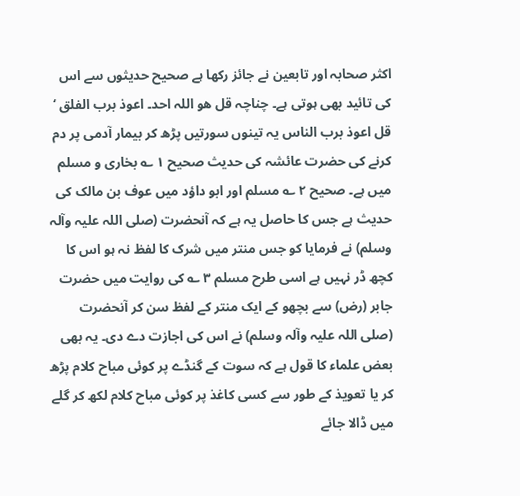اکثر صحابہ اور تابعین نے جائز رکھا ہے صحیح حدیثوں سے اس کی تائید بھی ہوتی ہے۔ چناچہ قل ھو اللہ احد۔ اعوذ برب الفلق ‘ قل اعوذ برب الناس یہ تینوں سورتیں پڑھ کر بیمار آدمی پر دم کرنے کی حضرت عائشہ کی حدیث صحیح ١ ؎ بخاری و مسلم میں ہے۔ صحیح ٢ ؎ مسلم اور ابو داؤد میں عوف بن مالک کی حدیث ہے جس کا حاصل یہ ہے کہ آنحضرت (صلی اللہ علیہ وآلہ وسلم) نے فرمایا کو جس منتر میں شرک کا لفظ نہ ہو اس کا کچھ ڈر نہیں ہے اسی طرح مسلم ٣ ؎ کی روایت میں حضرت جابر (رض) سے بچھو کے ایک منتر کے لفظ سن کر آنحضرت (صلی اللہ علیہ وآلہ وسلم) نے اس کی اجازت دے دی۔ یہ بھی بعض علماء کا قول ہے کہ سوت کے گنڈے پر کوئی مباح کلام پڑھ کر یا تعویذ کے طور سے کسی کاغذ پر کوئی مباح کلام لکھ کر گلے میں ڈالا جائے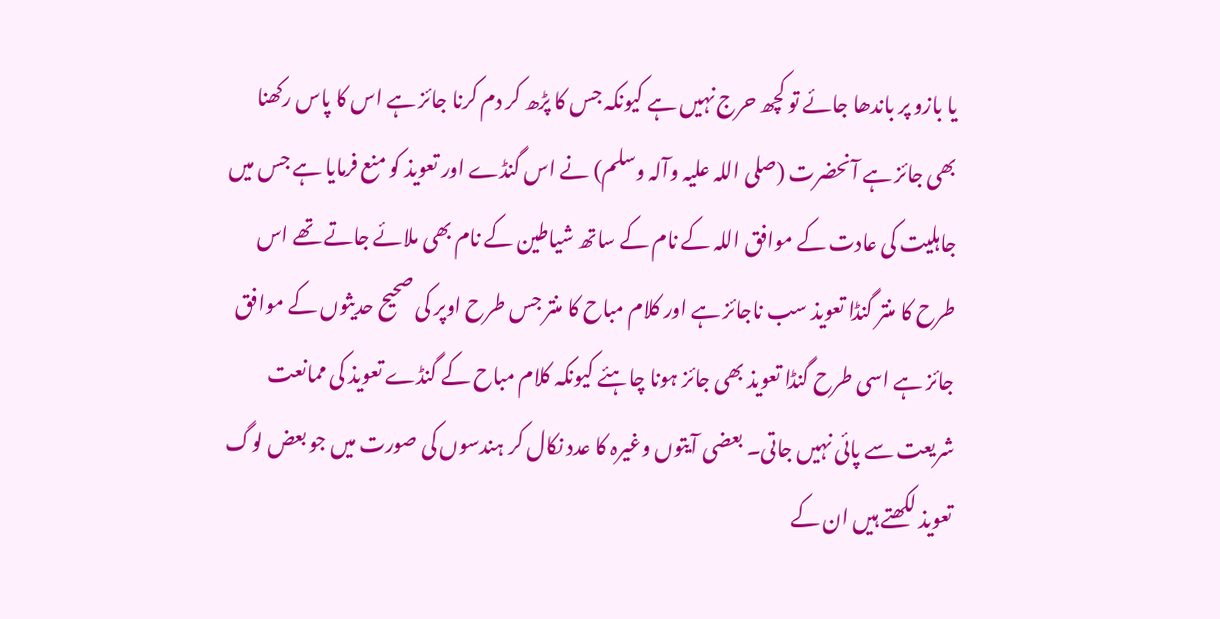یا بازو پر باندھا جائے تو کچھ حرج نہیں ہے کیونکہ جس کا پڑھ کر دم کرنا جائز ہے اس کا پاس رکھنا بھی جائز ہے آنحضرت (صلی اللہ علیہ وآلہ وسلم) نے اس گنڈے اور تعویذ کو منع فرمایا ہے جس میں جاہلیت کی عادت کے موافق اللہ کے نام کے ساتھ شیاطین کے نام بھی ملائے جاتے تھے اس طرح کا منتر گنڈا تعویذ سب ناجائز ہے اور کلام مباح کا منتر جس طرح اوپر کی صحیح حدیثوں کے موافق جائز ہے اسی طرح گنڈا تعویذ بھی جائز ہونا چاہئے کیونکہ کلام مباح کے گنڈے تعویذ کی ممانعت شریعت سے پائی نہیں جاتی۔ بعضی آیتوں وغیرہ کا عدد نکال کر ہندسوں کی صورت میں جو بعض لوگ تعویذ لکھتے ہیں ان کے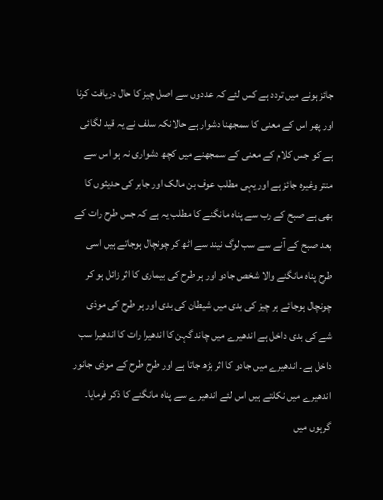جائز ہونے میں تردد ہے کس لئے کہ عددوں سے اصل چیز کا حال دریافت کرنا اور پھر اس کے معنی کا سمجھنا دشوار ہے حالانکہ سلف نے یہ قید لگائی ہے کو جس کلام کے معنی کے سمجھنے میں کچھ دشواری نہ ہو اس سے منتر وغیرہ جائز ہے اور یہی مطلب عوف بن مالک اور جابر کی حدیثوں کا بھی ہے صبح کے رب سے پناہ مانگنے کا مطلب یہ ہے کہ جس طرح رات کے بعد صبح کے آنے سے سب لوگ نیند سے اٹھ کر چونچال ہوجاتے ہیں اسی طرح پناہ مانگنے والا شخص جادو اور ہر طرح کی بیماری کا اثر زائل ہو کر چونچال ہوجائے ہر چیز کی بدی میں شیطان کی بدی اور ہر طرح کی موذی شے کی بدی داخل ہے اندھیرے میں چاند گہن کا اندھیرا رات کا اندھیرا سب داخل ہے۔ اندھیرے میں جادو کا اثر بڑھ جاتا ہے اور طرح طرح کے موذی جانور اندھیرے میں نکلتے ہیں اس لئے اندھیرے سے پناہ مانگنے کا ذکر فرمایا۔ گرہوں میں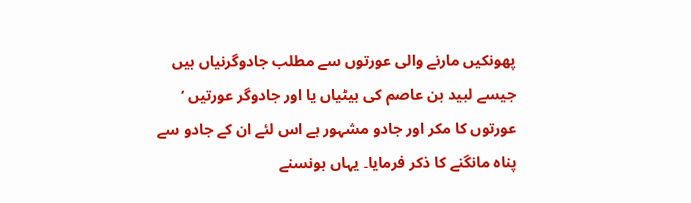پھونکیں مارنے والی عورتوں سے مطلب جادوگرنیاں ہیں جیسے لبید بن عاصم کی بیٹیاں یا اور جادوگر عورتیں ‘ عورتوں کا مکر اور جادو مشہور ہے اس لئے ان کے جادو سے پناہ مانگنے کا ذکر فرمایا۔ یہاں ہونسنے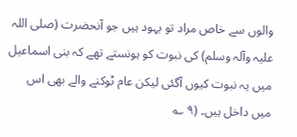والوں سے خاص مراد تو یہود ہیں جو آنحضرت (صلی اللہ علیہ وآلہ وسلم) کی نبوت کو ہونستے تھے کہ بنی اسماعیل میں یہ نبوت کیوں آگئی لیکن عام ٹوکنے والے بھی اس میں داخل ہیں۔ (٩ ؎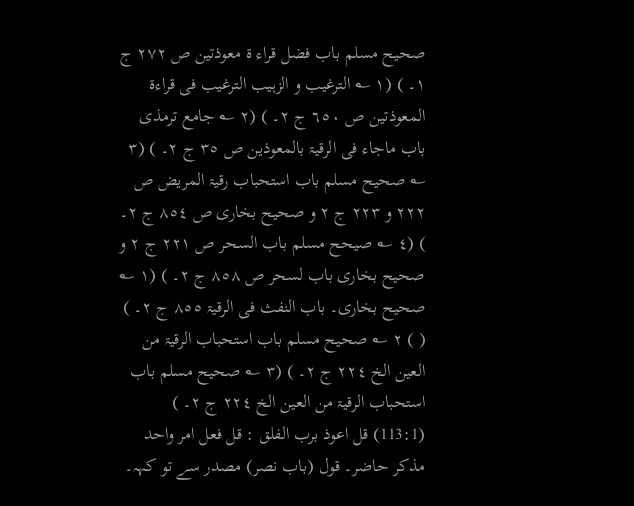صحیح مسلم باب فضل قراء ۃ معوذتین ص ٢٧٢ ج ١۔ ) (١ ؎ الترغیب و الزہیب الترغیب فی قراءۃ المعوذتین ص ٦٥٠ ج ٢۔ ) (٢ ؎ جامع ترمذی باب ماجاء فی الرقیۃ بالمعوذین ص ٣٥ ج ٢۔ ) (٣ ؎ صحیح مسلم باب استحباب رقیۃ المریض ص ٢٢٢ و ٢٢٣ ج ٢ و صحیح بخاری ص ٨٥٤ ج ٢۔ ) (٤ ؎ صیحح مسلم باب السحر ص ٢٢١ ج ٢ و صحیح بخاری باب لسحر ص ٨٥٨ ج ٢۔ ) (١ ؎ صحیح بخاری۔ باب النفث فی الرقیۃ ٨٥٥ ج ٢۔ ) ( ) ٢ ؎ صحیح مسلم باب استحباب الرقیۃ من العین الخ ٢٢٤ ج ٢۔ ) (٣ ؎ صحیح مسلم باب استحباب الرقیۃ من العین الخ ٢٢٤ ج ٢۔ )
(113:1) قل اعوذ برب الفلق : قل فعل امر واحد مذکر حاضر۔ قول (باب نصر) مصدر سے تو کہہ۔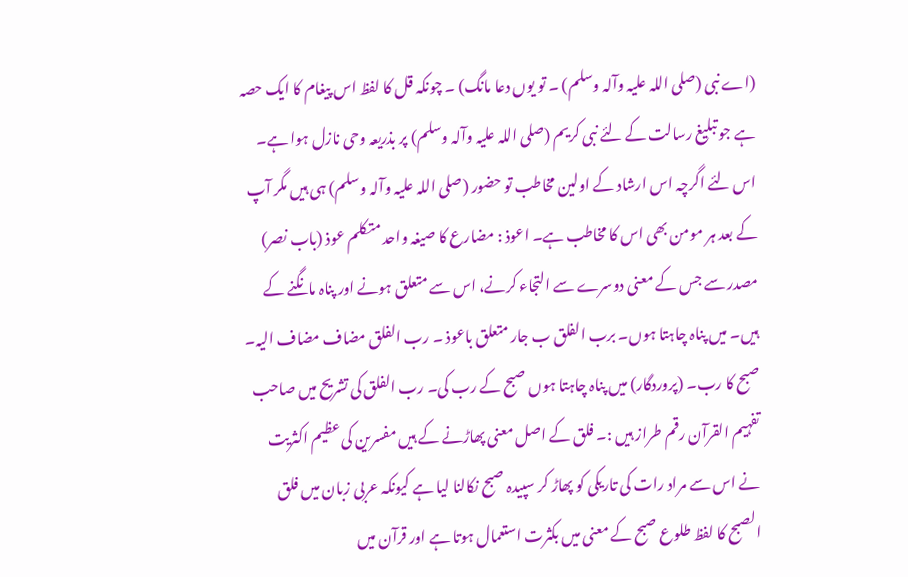(اے نبی (صلی اللہ علیہ وآلہ وسلم) ۔ تو یوں دعا مانگ) ۔ چونکہ قل کا لفظ اس پیغام کا ایک حصہ ہے جو تبلیغ رسالت کے لئے نبی کریم (صلی اللہ علیہ وآلہ وسلم) پر بذریعہ وحی نازل ہوا ہے۔ اس لئے اگرچہ اس ارشاد کے اولین مخاطب تو حضور (صلی اللہ علیہ وآلہ وسلم) ہی ہیں مگر آپ کے بعد ہر مومن بھی اس کا مخاطب ہے۔ اعوذ : مضارع کا صیغہ واحد متکلم عوذ (باب نصر) مصدر سے جس کے معنی دوسرے سے التجاء کرنے، اس سے متعلق ہونے اور پناہ مانگنے کے ہیں۔ میں پناہ چاہتا ہوں۔ برب الفلق ب جار متعلق باعوذ ۔ رب الفلق مضاف مضاف الیہ۔ صبح کا رب۔ (پروردگار) میں پناہ چاہتا ہوں صبح کے رب کی۔ رب الفلق کی تشریح میں صاحب تفہیم القرآن رقم طراز ہیں :۔ فلق کے اصل معنی پھاڑنے کے ہیں مفسرین کی عظیم اکثریت نے اس سے مراد رات کی تاریکی کو پھاڑ کر سپیدہ صبح نکالنا لیا ہے کیونکہ عربی زبان میں فلق الصبح کا لفظ طلوع صبح کے معنی میں بکثرت استعمال ہوتا ہے اور قرآن میں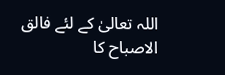اللہ تعالیٰ کے لئے فالق الاصباح کا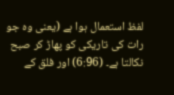لفظ استعمال ہوا ہے (یعنی وہ جو رات کی تاریکی کو پھاڑ کر صبح نکالتا ہے۔ (6:96) اور فلق کے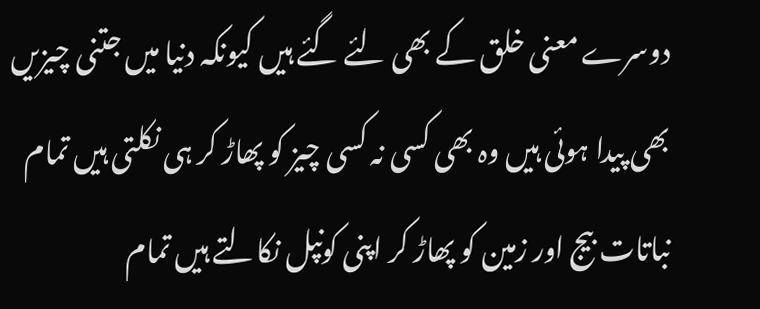دوسرے معنی خلق کے بھی لئے گئے ہیں کیونکہ دنیا میں جتنی چیزیں بھی پیدا ہوئی ہیں وہ بھی کسی نہ کسی چیز کو پھاڑ کر ہی نکلتی ہیں تمام نباتات بیج اور زمین کو پھاڑ کر اپنی کونپل نکالتے ہیں تمام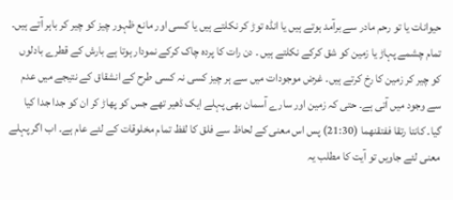حیوانات یا تو رحم مادر سے برآمد ہوتے ہیں یا انڈہ توڑ کر نکلتے ہیں یا کسی اور مانع ظہور چیز کو چیر کر باہر آتے ہیں۔ تمام چشمے پہاڑ یا زمین کو شق کرکے نکلتے ہیں ۔ دن رات کا پردہ چاک کرکے نمودار ہوتا ہے بارش کے قطرے بادلوں کو چیر کر زمین کا رخ کرتے ہیں۔ غرض موجودات میں سے ہر چیز کسی نہ کسی طرح کے انشقاق کے نتیجے میں عدم سے وجود میں آتی ہے۔ حتی کہ زمین اور سارے آسمان بھی پہلے ایک ڈھیر تھے جس کو پھاڑ کر ان کو جدا جدا کیا گیا۔ کانتا رتقا ففتقنھما (21:30) پس اس معنی کے لحاظ سے فلق کا لفظ تمام مخلوقات کے لئے عام ہے۔ اب اگر پہلے معنی لئے جاویں تو آیت کا مطلب یہ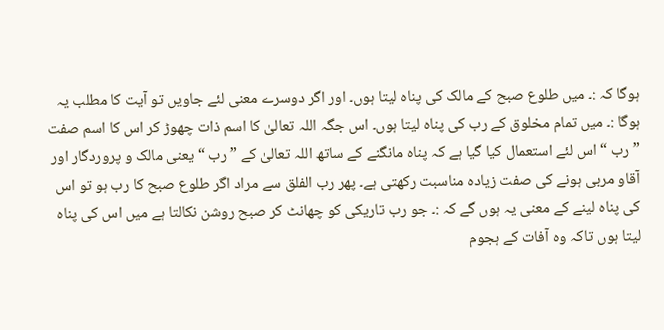ہوگا کہ :۔ میں طلوع صبح کے مالک کی پناہ لیتا ہوں۔ اور اگر دوسرے معنی لئے جاویں تو آیت کا مطلب یہ ہوگا :۔ میں تمام مخلوق کے رب کی پناہ لیتا ہوں۔ اس جگہ اللہ تعالیٰ کا اسم ذات چھوڑ کر اس کا اسم صفت ” رب “ اس لئے استعمال کیا گیا ہے کہ پناہ مانگنے کے ساتھ اللہ تعالیٰ کے ” رب “ یعنی مالک و پروردگار اور آقاو مربی ہونے کی صفت زیادہ مناسبت رکھتی ہے۔ پھر رب الفلق سے مراد اگر طلوع صبح کا رب ہو تو اس کی پناہ لینے کے معنی یہ ہوں گے کہ :۔ جو رب تاریکی کو چھانٹ کر صبح روشن نکالتا ہے میں اس کی پناہ لیتا ہوں تاکہ وہ آفات کے ہجوم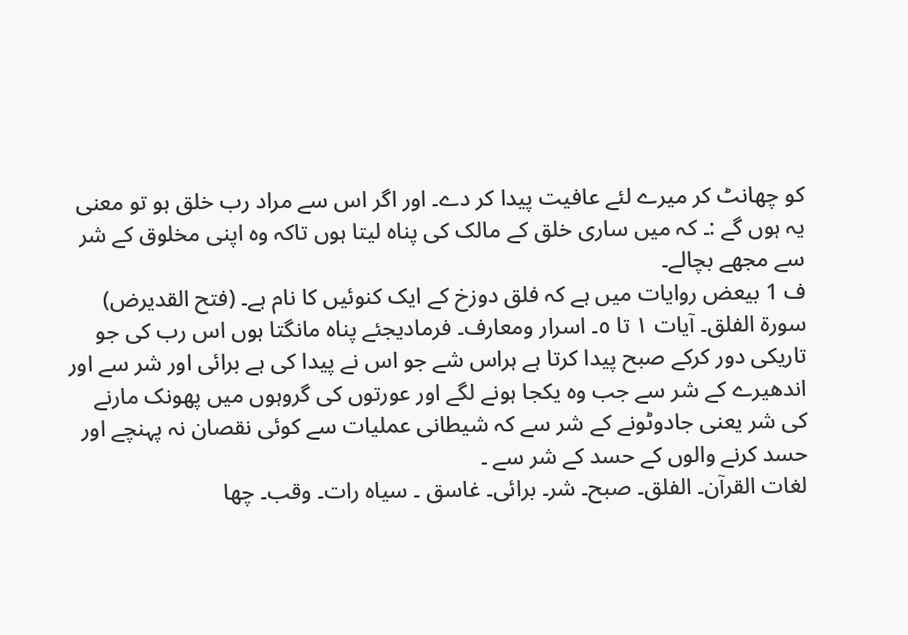کو چھانٹ کر میرے لئے عافیت پیدا کر دے۔ اور اگر اس سے مراد رب خلق ہو تو معنی یہ ہوں گے :۔ کہ میں ساری خلق کے مالک کی پناہ لیتا ہوں تاکہ وہ اپنی مخلوق کے شر سے مجھے بچالے۔
ف 1 بیعض روایات میں ہے کہ فلق دوزخ کے ایک کنوئیں کا نام ہے۔ (فتح القدیرض)
سورة الفلق۔ آیات ١ تا ٥۔ اسرار ومعارف۔ فرمادیجئے پناہ مانگتا ہوں اس رب کی جو تاریکی دور کرکے صبح پیدا کرتا ہے ہراس شے جو اس نے پیدا کی ہے برائی اور شر سے اور اندھیرے کے شر سے جب وہ یکجا ہونے لگے اور عورتوں کی گروہوں میں پھونک مارنے کی شر یعنی جادوٹونے کے شر سے کہ شیطانی عملیات سے کوئی نقصان نہ پہنچے اور حسد کرنے والوں کے حسد کے شر سے ۔
لغات القرآن۔ الفلق۔ صبح۔ شر۔ برائی۔ غاسق ۔ سیاہ رات۔ وقب۔ چھا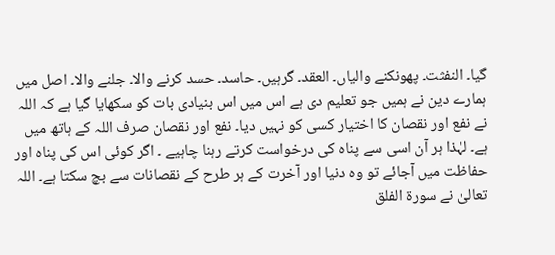گیا۔ النفثت۔ پھونکنے والیاں۔ العقد۔ گرہیں۔ حاسد۔ حسد کرنے والا۔ جلنے والا۔ اصل میں ہمارے دین نے ہمیں جو تعلیم دی ہے اس میں اس بنیادی بات کو سکھایا گیا ہے کہ اللہ نے نفع اور نقصان کا اختیار کسی کو نہیں دیا۔ نفع اور نقصان صرف اللہ کے ہاتھ میں ہے۔ لہٰذا ہر آن اسی سے پناہ کی درخواست کرتے رہنا چاہیے ۔ اگر کوئی اس کی پناہ اور حفاظت میں آجائے تو وہ دنیا اور آخرت کے ہر طرح کے نقصانات سے بچ سکتا ہے۔ اللہ تعالیٰ نے سورة الفلق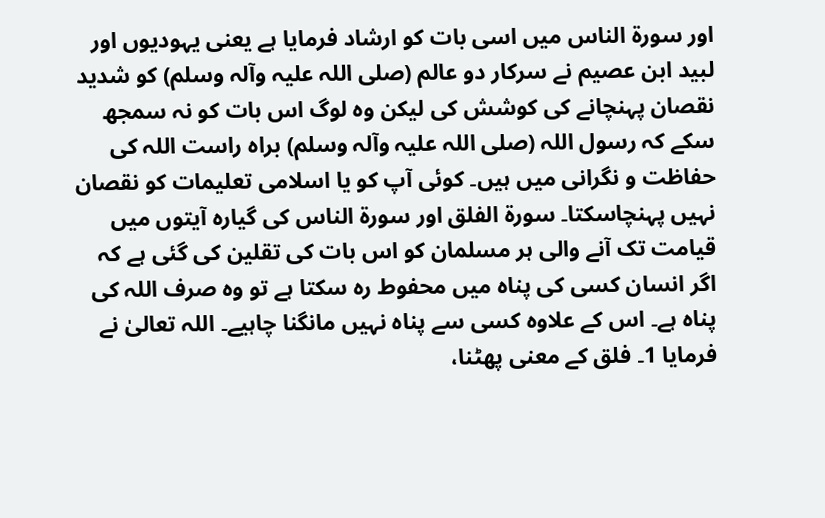اور سورة الناس میں اسی بات کو ارشاد فرمایا ہے یعنی یہودیوں اور لبید ابن عصیم نے سرکار دو عالم (صلی اللہ علیہ وآلہ وسلم) کو شدید نقصان پہنچانے کی کوشش کی لیکن وہ لوگ اس بات کو نہ سمجھ سکے کہ رسول اللہ (صلی اللہ علیہ وآلہ وسلم) براہ راست اللہ کی حفاظت و نگرانی میں ہیں۔ کوئی آپ کو یا اسلامی تعلیمات کو نقصان نہیں پہنچاسکتا۔ سورۃ الفلق اور سورة الناس کی گیارہ آیتوں میں قیامت تک آنے والی ہر مسلمان کو اس بات کی تقلین کی گئی ہے کہ اگر انسان کسی کی پناہ میں محفوط رہ سکتا ہے تو وہ صرف اللہ کی پناہ ہے۔ اس کے علاوہ کسی سے پناہ نہیں مانگنا چاہیے۔ اللہ تعالیٰ نے فرمایا 1۔ فلق کے معنی پھٹنا،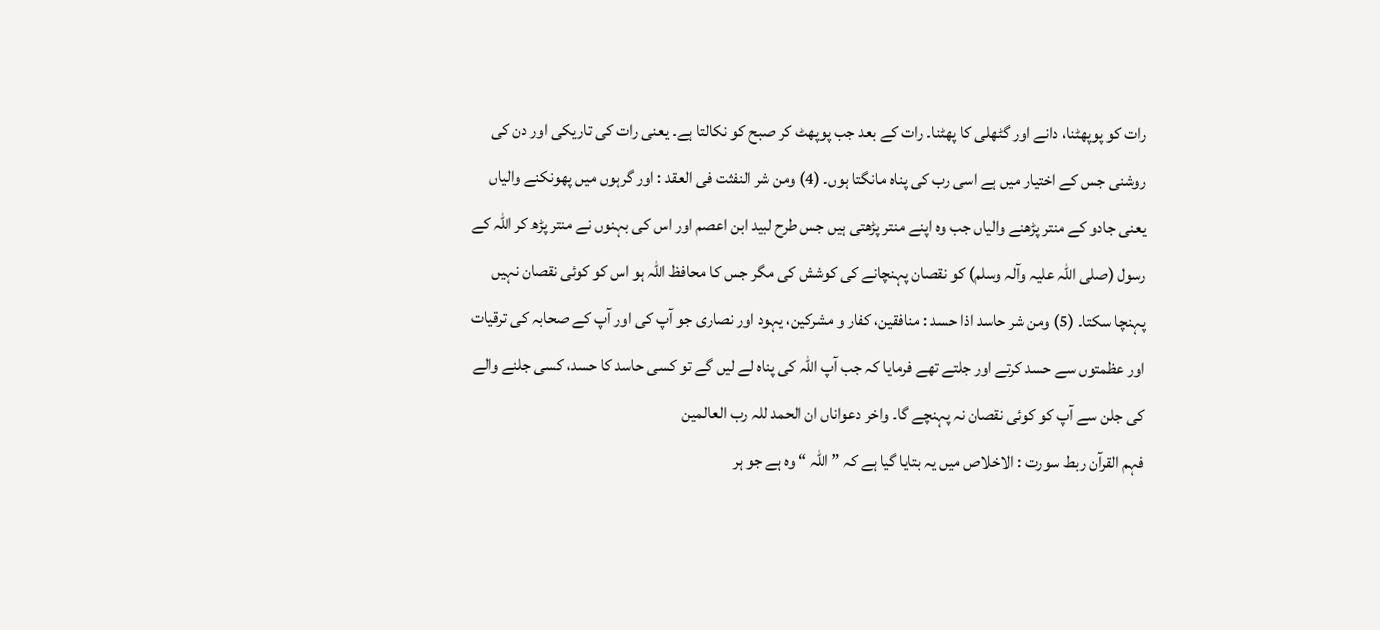رات کو پوپھٹنا، دانے اور گٹھلی کا پھٹنا۔ رات کے بعد جب پوپھٹ کر صبح کو نکالتا ہے۔ یعنی رات کی تاریکی اور دن کی روشنی جس کے اختیار میں ہے اسی رب کی پناہ مانگتا ہوں۔ (4) ومن شر النفثت فی العقد : اور گرہوں میں پھونکنے والیاں یعنی جادو کے منتر پڑھنے والیاں جب وہ اپنے منتر پڑھتی ہیں جس طرح لبید ابن اعصم اور اس کی بہنوں نے منتر پڑھ کر اللہ کے رسول (صلی اللہ علیہ وآلہ وسلم) کو نقصان پہنچانے کی کوشش کی مگر جس کا محافظ اللہ ہو اس کو کوئی نقصان نہیں پہنچا سکتا۔ (5) ومن شر حاسد اذا حسد : منافقین، کفار و مشرکین، یہود اور نصاری جو آپ کی اور آپ کے صحابہ کی ترقیات اور عظمتوں سے حسد کرتے اور جلتے تھے فرمایا کہ جب آپ اللہ کی پناہ لے لیں گے تو کسی حاسد کا حسد، کسی جلنے والے کی جلن سے آپ کو کوئی نقصان نہ پہنچے گا۔ واخر دعواناں ان الحمد للہ رب العالمین
فہم القرآن ربط سورت : الاخلاص میں یہ بتایا گیا ہے کہ ” اللہ “ وہ ہے جو ہر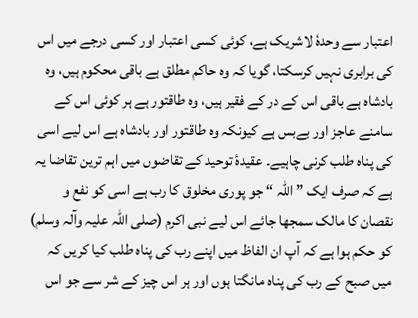اعتبار سے وحدہٗ لاشریک ہے، کوئی کسی اعتبار اور کسی درجے میں اس کی برابری نہیں کرسکتا، گویا کہ وہ حاکم مطلق ہے باقی محکوم ہیں، وہ بادشاہ ہے باقی اس کے در کے فقیر ہیں، وہ طاقتور ہے ہر کوئی اس کے سامنے عاجز اور بےبس ہے کیونکہ وہ طاقتور اور بادشاہ ہے اس لیے اسی کی پناہ طلب کرنی چاہیے۔ عقیدۂ توحید کے تقاضوں میں اہم ترین تقاضا یہ ہے کہ صرف ایک ” اللہ “ جو پوری مخلوق کا رب ہے اسی کو نفع و نقصان کا مالک سمجھا جائے اس لیے نبی اکرم (صلی اللہ علیہ وآلہ وسلم) کو حکم ہوا ہے کہ آپ ان الفاظ میں اپنے رب کی پناہ طلب کیا کریں کہ میں صبح کے رب کی پناہ مانگتا ہوں اور ہر اس چیز کے شر سے جو اس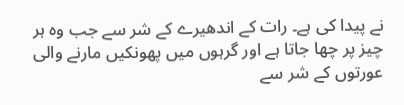نے پیدا کی ہے۔ رات کے اندھیرے کے شر سے جب وہ ہر چیز پر چھا جاتا ہے اور گرہوں میں پھونکیں مارنے والی عورتوں کے شر سے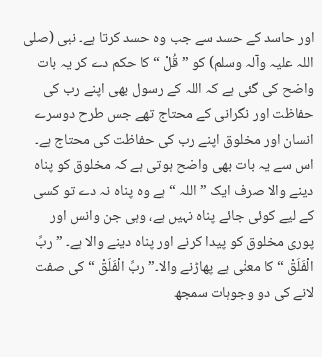اور حاسد کے حسد سے جب وہ حسد کرتا ہے۔ نبی (صلی اللہ علیہ وآلہ وسلم) کو ” قُلْ “ کا حکم دے کر یہ بات واضح کی گئی ہے کہ اللہ کے رسول بھی اپنے رب کی حفاظت اور نگرانی کے محتاج تھے جس طرح دوسرے انسان اور مخلوق اپنے رب کی حفاظت کی محتاج ہے۔ اس سے یہ بات بھی واضح ہوتی ہے کہ مخلوق کو پناہ دینے والا صرف ایک ” اللہ “ ہے وہ پناہ نہ دے تو کسی کے لیے کوئی جائے پناہ نہیں ہے، وہی جن وانس اور پوری مخلوق کو پیدا کرنے اور پناہ دینے والا ہے۔ ” ربِّ الْفَلَقْ “ کا معنٰی ہے پھاڑنے والا۔” ربِّ الْفَلَقْ “ کی صفت لانے کی دو وجوہات سمجھ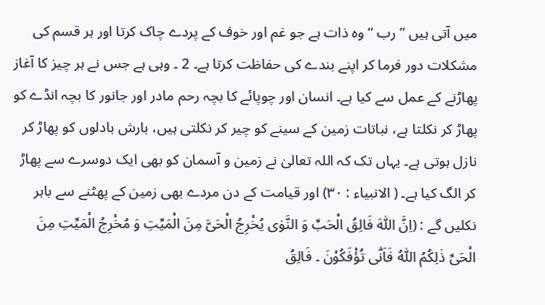میں آتی ہیں ” رب “ وہ ذات ہے جو غم اور خوف کے پردے چاک کرتا اور ہر قسم کی مشکلات دور فرما کر اپنے بندے کی حفاظت کرتا ہے۔ 2 ۔ وہی ہے جس نے ہر چیز کا آغاز پھاڑنے کے عمل سے کیا ہے۔ انسان اور چوپائے کا بچہ رحم مادر اور جانور کا بچہ انڈے کو پھاڑ کر نکلتا ہے، نباتات زمین کے سینے کو چیر کر نکلتی ہیں، بارش بادلوں کو پھاڑ کر نازل ہوتی ہے۔ یہاں تک کہ اللہ تعالیٰ نے زمین و آسمان کو بھی ایک دوسرے سے پھاڑ کر الگ کیا ہے۔ ( الانبیاء : ٣٠) اور قیامت کے دن مردے بھی زمین کے پھٹنے سے باہر نکلیں گے : (اِنَّ اللّٰہَ فَالِقُ الْحَبِّ وَ النَّوٰی یُخْرِجُ الْحَیَّ مِنَ الْمَیِّتِ وَ مُخْرِجُ الْمَیِّتِ مِنَ الْحَیِّ ذٰلِکُمُ اللّٰہُ فَاَنّٰی تُؤْفَکُوْنَ ۔ فَالِقُ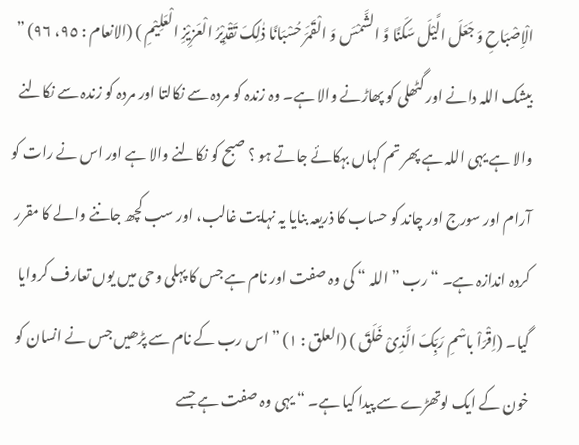الْاِصْبَاحِ وَ جَعَلَ الَّیْلَ سَکَنًا وَّ الشَّمْسَ وَ الْقَمَرَ حُسْبَانًا ذٰلِکَ تَقْدِیْرُ الْعَزِیْزِ الْعَلِیْمِ ) (الانعام : ٩٥، ٩٦) ” بیشک اللہ دانے اور گٹھلی کو پھاڑنے والا ہے۔ وہ زندہ کو مردہ سے نکالتا اور مردہ کو زندہ سے نکالنے والا ہے یہی اللہ ہے پھر تم کہاں بہکائے جاتے ہو ؟ صبح کو نکالنے والا ہے اور اس نے رات کو آرام اور سورج اور چاند کو حساب کا ذریعہ بنایا یہ نہایت غالب، اور سب کچھ جاننے والے کا مقرر کردہ اندازہ ہے۔ “ رب ” اللہ “ کی وہ صفت اور نام ہے جس کا پہلی وحی میں یوں تعارف کروایا گیا۔ (اِقْرَاْ باسْمِ رَبِّکَ الَّذِیْ خَلَقَ ) (العلق : ١) ” اس رب کے نام سے پڑھیں جس نے انسان کو خون کے ایک لوتھڑے سے پیدا کیا ہے۔ “ یہی وہ صفت ہے جسے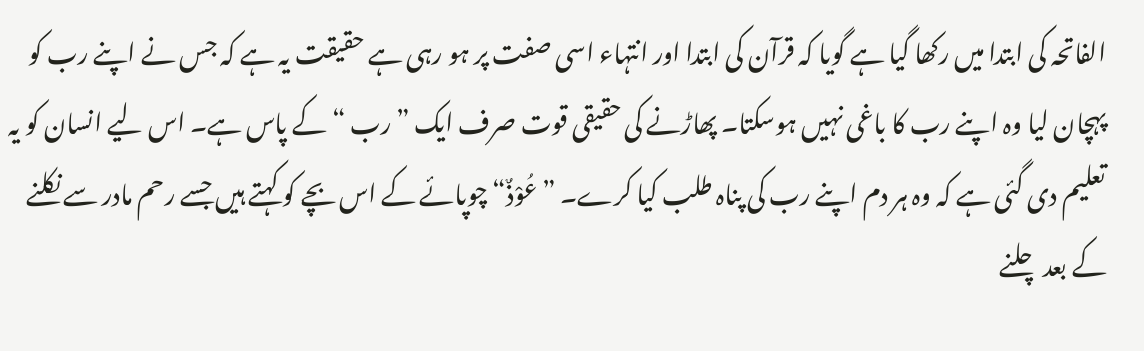الفاتحہ کی ابتدا میں رکھا گیا ہے گویا کہ قرآن کی ابتدا اور انتہاء اسی صفت پر ہو رہی ہے حقیقت یہ ہے کہ جس نے اپنے رب کو پہچان لیا وہ اپنے رب کا باغی نہیں ہوسکتا۔ پھاڑنے کی حقیقی قوت صرف ایک ” رب “ کے پاس ہے۔ اس لیے انسان کو یہ تعلیم دی گئی ہے کہ وہ ہر دم اپنے رب کی پناہ طلب کیا کرے۔ ” عُوْذٌ“ چوپائے کے اس بچے کو کہتے ہیں جسے رحم مادر سے نکلنے کے بعد چلنے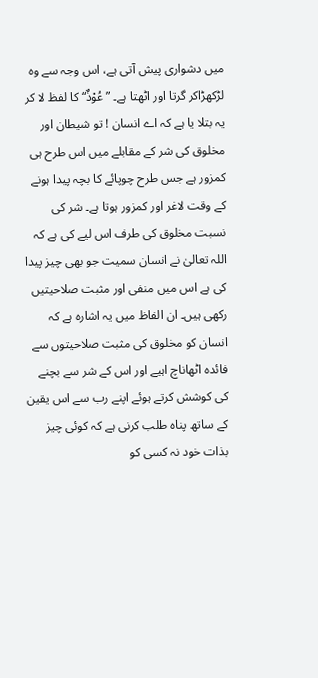میں دشواری پیش آتی ہے، اس وجہ سے وہ لڑکھڑاکر گرتا اور اٹھتا ہے۔ ” عُوْذٌ“ کا لفظ لا کر یہ بتلا یا ہے کہ اے انسان ! تو شیطان اور مخلوق کی شر کے مقابلے میں اس طرح ہی کمزور ہے جس طرح چوپائے کا بچہ پیدا ہونے کے وقت لاغر اور کمزور ہوتا ہے۔ شر کی نسبت مخلوق کی طرف اس لیے کی ہے کہ اللہ تعالیٰ نے انسان سمیت جو بھی چیز پیدا کی ہے اس میں منفی اور مثبت صلاحیتیں رکھی ہیں۔ ان الفاظ میں یہ اشارہ ہے کہ انسان کو مخلوق کی مثبت صلاحیتوں سے فائدہ اٹھاناچ اہیے اور اس کے شر سے بچنے کی کوشش کرتے ہوئے اپنے رب سے اس یقین کے ساتھ پناہ طلب کرنی ہے کہ کوئی چیز بذات خود نہ کسی کو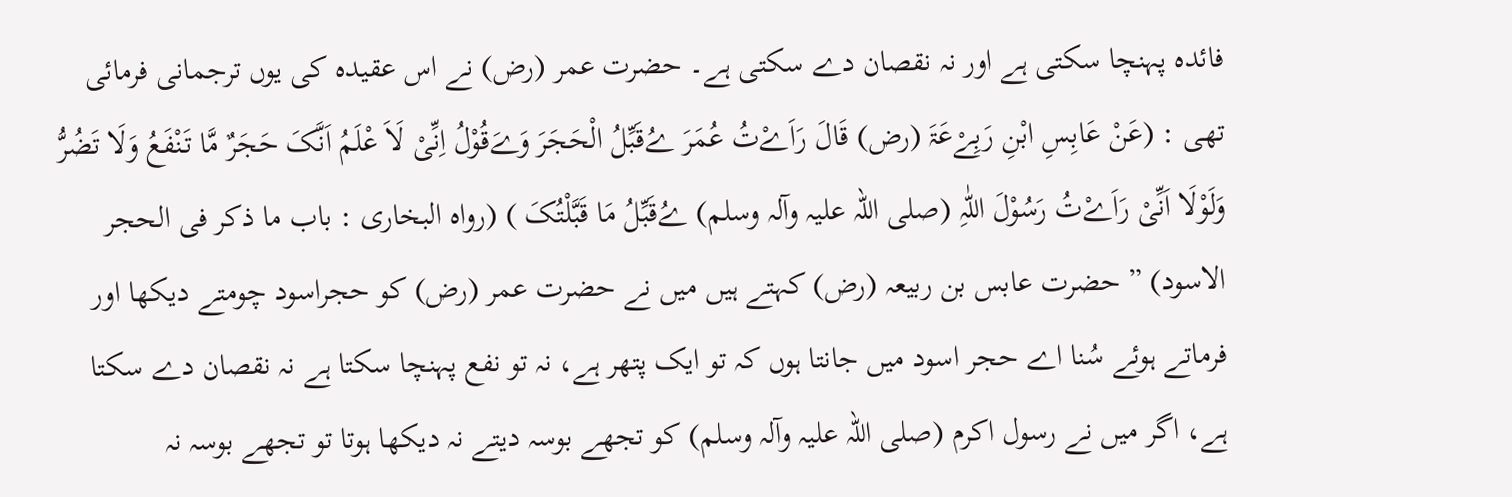فائدہ پہنچا سکتی ہے اور نہ نقصان دے سکتی ہے۔ حضرت عمر (رض) نے اس عقیدہ کی یوں ترجمانی فرمائی تھی : (عَنْ عَابِسِ ابْنِ رَبِےْعَۃَ (رض) قَالَ رَاَےْتُ عُمَرَ ےُقَبِّلُ الْحَجَرَ وَےَقُوْلُ اِنِّیْ لَاَ عْلَمُ اَنَّکَ حَجَرٌ مَّا تَنْفَعُ وَلَا تَضُرُّ وَلَوْلَا اَنِّیْ رَاَےْتُ رَسُوْلَ اللّٰہِ (صلی اللہ علیہ وآلہ وسلم) ےُقَبِّلُ مَا قَبَّلْتُکَ ) (رواہ البخاری : باب ما ذکر فی الحجر الاسود) ” حضرت عابس بن ربیعہ (رض) کہتے ہیں میں نے حضرت عمر (رض) کو حجراسود چومتے دیکھا اور فرماتے ہوئے سُنا اے حجر اسود میں جانتا ہوں کہ تو ایک پتھر ہے، نہ تو نفع پہنچا سکتا ہے نہ نقصان دے سکتا ہے، اگر میں نے رسول اکرم (صلی اللہ علیہ وآلہ وسلم) کو تجھے بوسہ دیتے نہ دیکھا ہوتا تو تجھے بوسہ نہ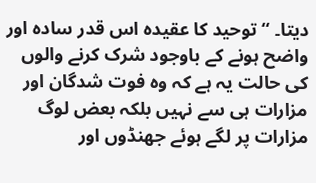دیتا۔ “ توحید کا عقیدہ اس قدر سادہ اور واضح ہونے کے باوجود شرک کرنے والوں کی حالت یہ ہے کہ وہ فوت شدگان اور مزارات ہی سے نہیں بلکہ بعض لوگ مزارات پر لگے ہوئے جھنڈوں اور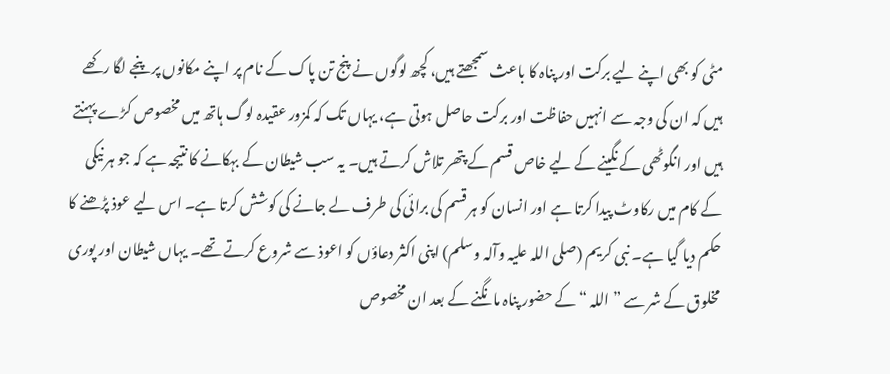مٹی کو بھی اپنے لیے برکت اور پناہ کا باعث سمجھتے ہیں، کچھ لوگوں نے پنج تن پاک کے نام پر اپنے مکانوں پر پنجے لگا رکھے ہیں کہ ان کی وجہ سے انہیں حفاظت اور برکت حاصل ہوتی ہے، یہاں تک کہ کمزور عقیدہ لوگ ہاتھ میں مخصوص کڑے پہنتے ہیں اور انگوٹھی کے نگینے کے لیے خاص قسم کے پتھر تلاش کرتے ہیں۔ یہ سب شیطان کے بہکانے کا نتیجہ ہے کہ جو ہر نیکی کے کام میں رکاوٹ پیدا کرتا ہے اور انسان کو ہر قسم کی برائی کی طرف لے جانے کی کوشش کرتا ہے۔ اس لیے عوذ پڑھنے کا حکم دیا گیا ہے۔ نبی کریم (صلی اللہ علیہ وآلہ وسلم) اپنی اکثر دعاؤں کو اعوذ سے شروع کرتے تھے۔ یہاں شیطان اور پوری مخلوق کے شر سے ” اللہ “ کے حضور پناہ مانگنے کے بعد ان مخصوص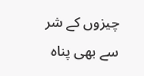چیزوں کے شر سے بھی پناہ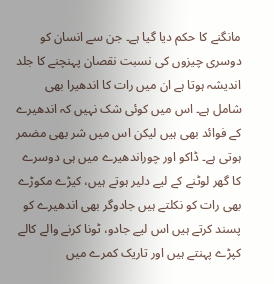مانگنے کا حکم دیا گیا ہے۔ جن سے انسان کو دوسری چیزوں کی نسبت نقصان پہنچنے کا جلد اندیشہ ہوتا ہے ان میں رات کا اندھیرا بھی شامل ہے۔ اس میں کوئی شک نہیں کہ اندھیرے کے فوائد بھی ہیں لیکن اس میں شر بھی مضمر ہوتی ہے۔ ڈاکو اور چوراندھیرے میں ہی دوسرے کا گھر لوٹنے کے لیے دلیر ہوتے ہیں، کیڑے مکوڑے بھی رات کو نکلتے ہیں جادوگر بھی اندھیرے کو پسند کرتے ہیں اس لیے جادو، ٹونا کرنے والے کالے کپڑے پہنتے ہیں اور تاریک کمرے میں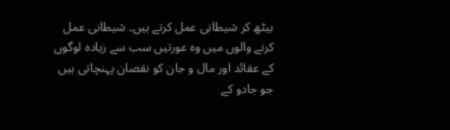بیٹھ کر شیطانی عمل کرتے ہیں۔ شیطانی عمل کرنے والوں میں وہ عورتیں سب سے زیادہ لوگوں کے عقائد اور مال و جان کو نقصان پہنچاتی ہیں جو جادو کے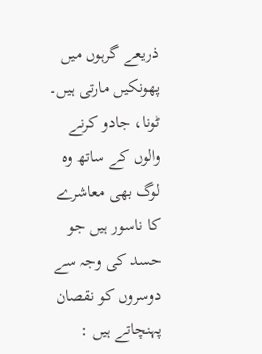ذریعے گرہوں میں پھونکیں مارتی ہیں۔ ٹونا، جادو کرنے والوں کے ساتھ وہ لوگ بھی معاشرے کا ناسور ہیں جو حسد کی وجہ سے دوسروں کو نقصان پہنچاتے ہیں :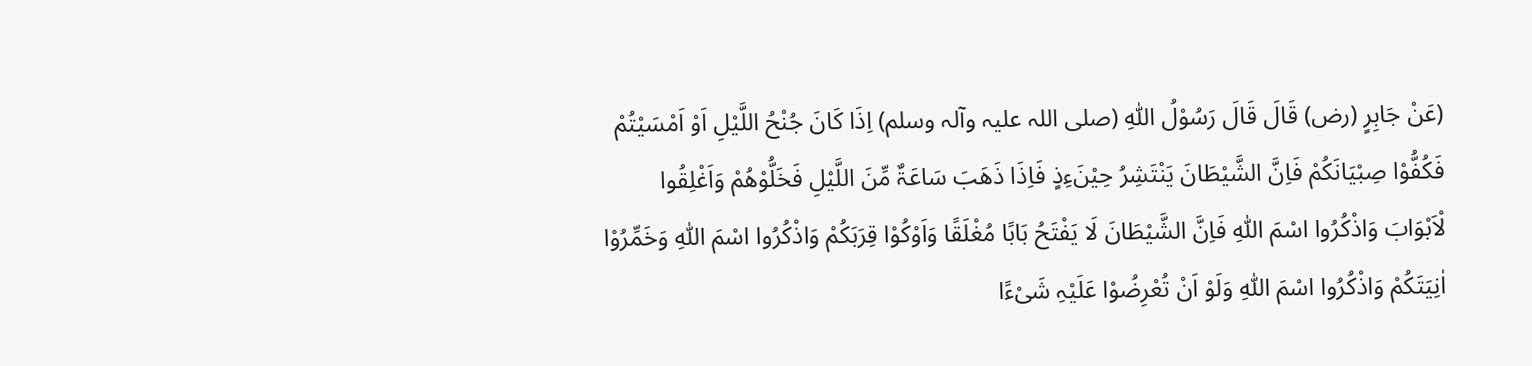(عَنْ جَابِرٍ (رض) قَالَ قَالَ رَسُوْلُ اللّٰہِ (صلی اللہ علیہ وآلہ وسلم) اِذَا کَانَ جُنْحُ اللَّیْلِ اَوْ اَمْسَیْتُمْ فَکُفُّوْا صِبْیَانَکُمْ فَاِنَّ الشَّیْطَانَ یَنْتَشِرُ حِیْنَءِذٍ فَاِذَا ذَھَبَ سَاعَۃٌ مِّنَ اللَّیْلِ فَخَلُّوْھُمْ وَاَغْلِقُوا لْاَبْوَابَ وَاذْکُرُوا اسْمَ اللّٰہِ فَاِنَّ الشَّیْطَانَ لَا یَفْتَحُ بَابًا مُغْلَقًا وَاَوْکُوْا قِرَبَکُمْ وَاذْکُرُوا اسْمَ اللّٰہِ وَخَمِّرُوْا اٰنِیَتَکُمْ وَاذْکُرُوا اسْمَ اللّٰہِ وَلَوْ اَنْ تُعْرِضُوْا عَلَیْہِ شَیْءًا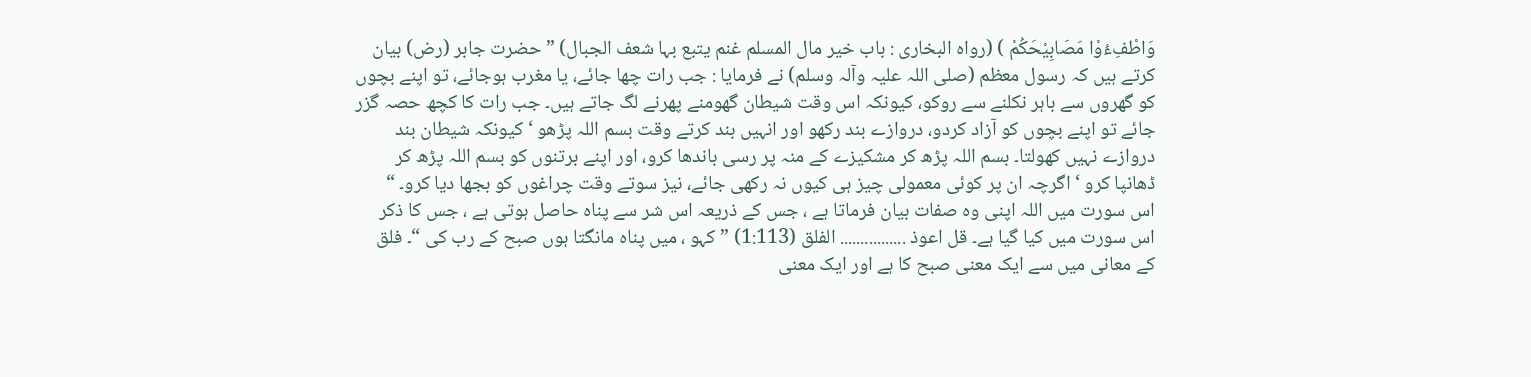وَاطْفِءُوْا مَصَابِیْحَکُمْ ) (رواہ البخاری : باب خیر مال المسلم غنم یتبع بہا شعف الجبال) ” حضرت جابر (رض) بیان کرتے ہیں کہ رسول معظم (صلی اللہ علیہ وآلہ وسلم) نے فرمایا : جب رات چھا جائے، یا مغرب ہوجائے، تو اپنے بچوں کو گھروں سے باہر نکلنے سے روکو، کیونکہ اس وقت شیطان گھومنے پھرنے لگ جاتے ہیں۔ جب رات کا کچھ حصہ گزر جائے تو اپنے بچوں کو آزاد کردو، دروازے بند رکھو اور انہیں بند کرتے وقت بسم اللہ پڑھو ‘ کیونکہ شیطان بند دروازے نہیں کھولتا۔ بسم اللہ پڑھ کر مشکیزے کے منہ پر رسی باندھا کرو، اور اپنے برتنوں کو بسم اللہ پڑھ کر ڈھانپا کرو ‘ اگرچہ ان پر کوئی معمولی چیز ہی کیوں نہ رکھی جائے، نیز سوتے وقت چراغوں کو بجھا دیا کرو۔ “
اس سورت میں اللہ اپنی وہ صفات بیان فرماتا ہے ، جس کے ذریعہ اس شر سے پناہ حاصل ہوتی ہے ، جس کا ذکر اس سورت میں کیا گیا ہے۔ قل اعوذ ................ الفلق (1:113) ” کہو ، میں پناہ مانگتا ہوں صبح کے رب کی “۔ فلق کے معانی میں سے ایک معنی صبح کا ہے اور ایک معنی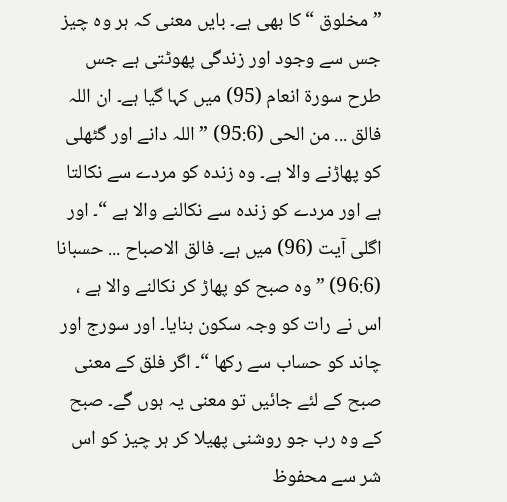” مخلوق “ کا بھی ہے۔ بایں معنی کہ ہر وہ چیز جس سے وجود اور زندگی پھوٹتی ہے جس طرح سورة انعام (95) میں کہا گیا ہے۔ ان اللہ فالق ... من الحی (95:6) ” اللہ دانے اور گٹھلی کو پھاڑنے والا ہے۔ وہ زندہ کو مردے سے نکالتا ہے اور مردے کو زندہ سے نکالنے والا ہے “۔ اور اگلی آیت (96) میں ہے۔ فالق الاصباح ... حسبانا (96:6) ” وہ صبح کو پھاڑ کر نکالنے والا ہے ، اس نے رات کو وجہ سکون بنایا۔ اور سورج اور چاند کو حساب سے رکھا “۔ اگر فلق کے معنی صبح کے لئے جائیں تو معنی یہ ہوں گے۔ صبح کے وہ رب جو روشنی پھیلا کر ہر چیز کو اس شر سے محفوظ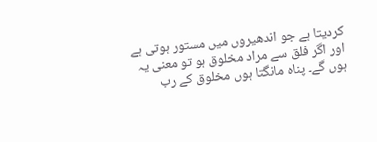کردیتا ہے جو اندھیروں میں مستور ہوتی ہے اور اگر فلق سے مراد مخلوق ہو تو معنی یہ ہوں گے۔ پناہ مانگتا ہوں مخلوق کے رب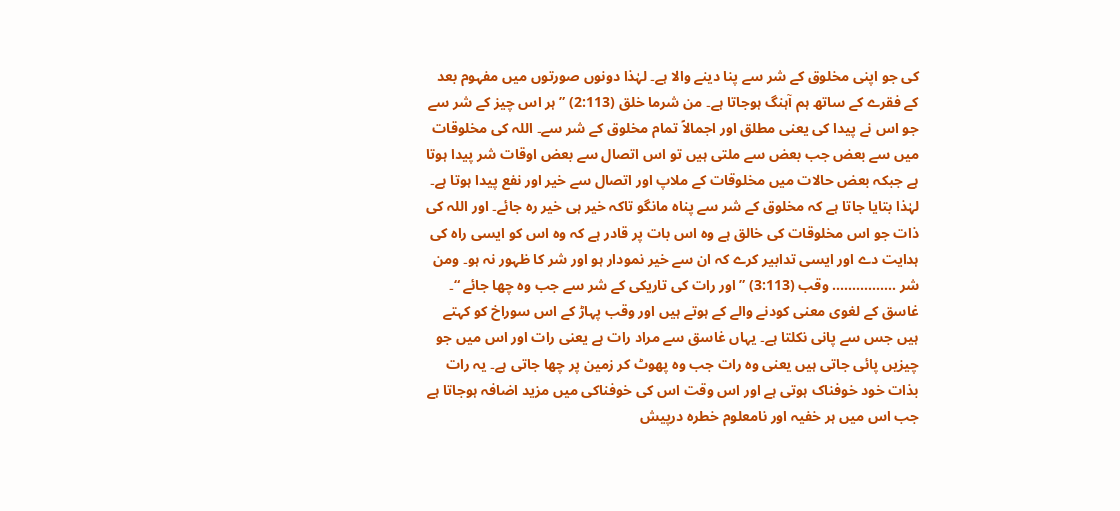کی جو اپنی مخلوق کے شر سے پنا دینے والا ہے۔ لہٰذا دونوں صورتوں میں مفہوم بعد کے فقرے کے ساتھ ہم آہنگ ہوجاتا ہے۔ من شرما خلق (2:113) ” ہر اس چیز کے شر سے جو اس نے پیدا کی یعنی مطلق اور اجمالاً تمام مخلوق کے شر سے۔ اللہ کی مخلوقات میں سے بعض جب بعض سے ملتی ہیں تو اس اتصال سے بعض اوقات شر پیدا ہوتا ہے جبکہ بعض حالات میں مخلوقات کے ملاپ اور اتصال سے خیر اور نفع پیدا ہوتا ہے۔ لہٰذا بتایا جاتا ہے کہ مخلوق کے شر سے پناہ مانگو تاکہ خیر ہی خیر رہ جائے۔ اور اللہ کی ذات جو اس مخلوقات کی خالق ہے وہ اس بات پر قادر ہے کہ وہ اس کو ایسی راہ کی ہدایت دے اور ایسی تدابیر کرے کہ ان سے خیر نمودار ہو اور شر کا ظہور نہ ہو۔ ومن شر ................ وقب (3:113) ” اور رات کی تاریکی کے شر سے جب وہ چھا جائے “۔ غاسق کے لغوی معنی کودنے والے کے ہوتے ہیں اور وقب پہاڑ کے اس سوراخ کو کہتے ہیں جس سے پانی نکلتا ہے۔ یہاں غاسق سے مراد رات ہے یعنی رات اور اس میں جو چیزیں پائی جاتی ہیں یعنی وہ رات جب وہ پھوٹ کر زمین پر چھا جاتی ہے۔ یہ رات بذات خود خوفناک ہوتی ہے اور اس وقت اس کی خوفناکی میں مزید اضافہ ہوجاتا ہے جب اس میں ہر خفیہ اور نامعلوم خطرہ درپیش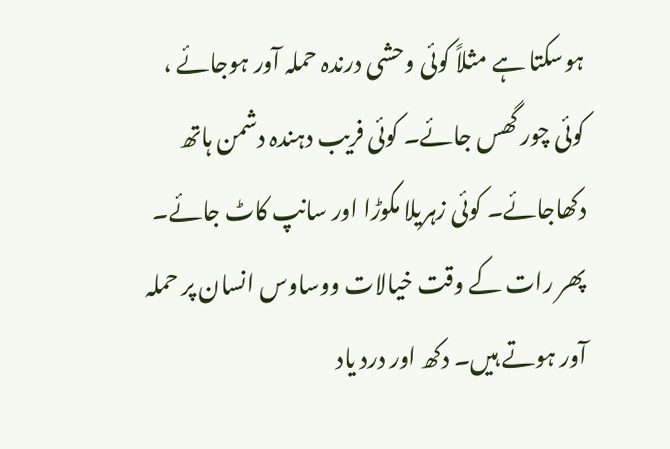ہوسکتا ہے مثلاً کوئی وحشی درندہ حملہ آور ہوجائے ، کوئی چور گھس جائے۔ کوئی فریب دہندہ دشمن ہاتھ دکھاجائے۔ کوئی زہریلا مکوڑا اور سانپ کاٹ جائے۔ پھر رات کے وقت خیالات ووساوس انسان پر حملہ آور ہوتے ہیں۔ دکھ اور درد یاد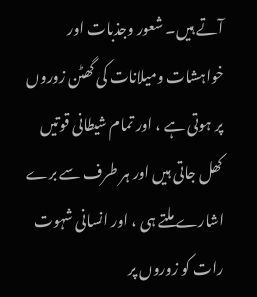آتے ہیں۔ شعور وجذبات اور خواہشات ومیلانات کی گھٹن زوروں پر ہوتی ہے ، اور تمام شیطانی قوتیں کھل جاتی ہیں اور ہر طرف سے برے اشارے ملتے ہی ، اور انسانی شہوت رات کو زوروں پر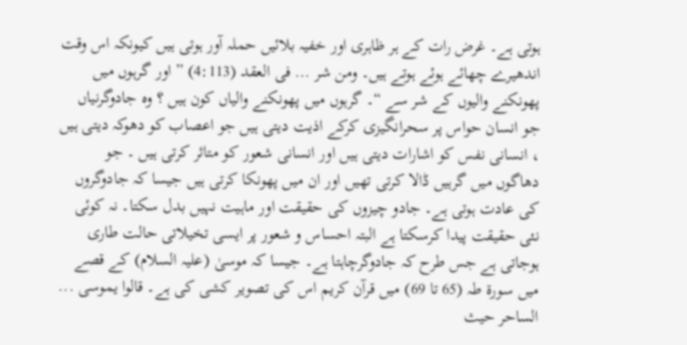ہوتی ہے۔ غرض رات کے ہر ظاہری اور خفیہ بلائیں حملہ آور ہوتی ہیں کیونکہ اس وقت اندھیرے چھائے ہوئے ہوتے ہیں۔ ومن شر ... فی العقد (4:113) ” اور گرہوں میں پھونکنے والیوں کے شر سے “۔ گرہوں میں پھونکنے والیاں کون ہیں ؟ وہ جادوگرنیاں جو انسان حواس پر سحرانگیزی کرکے اذیت دیتی ہیں جو اعصاب کو دھوکہ دیتی ہیں ، انسانی نفس کو اشارات دیتی ہیں اور انسانی شعور کو متاثر کرتی ہیں ۔ جو دھاگوں میں گرہیں ڈالا کرتی تھیں اور ان میں پھونکا کرتی ہیں جیسا کہ جادوگروں کی عادت ہوتی ہے۔ جادو چیزوں کی حقیقت اور ماہیت نہیں بدل سکتا۔ نہ کوئی نئی حقیقت پیدا کرسکتا ہے البتہ احساس و شعور پر ایسی تخیلاتی حالت طاری ہوجاتی ہے جس طرح کہ جادوگرچاہتا ہے۔ جیسا کہ موسیٰ (علیہ السلام) کے قصے میں سورة طہ (65 تا 69) میں قرآن کریم اس کی تصویر کشی کی ہے۔ قالوا یموسی ... الساحر حیث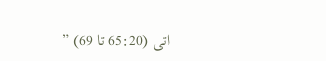اتی (65:20 تا 69) ”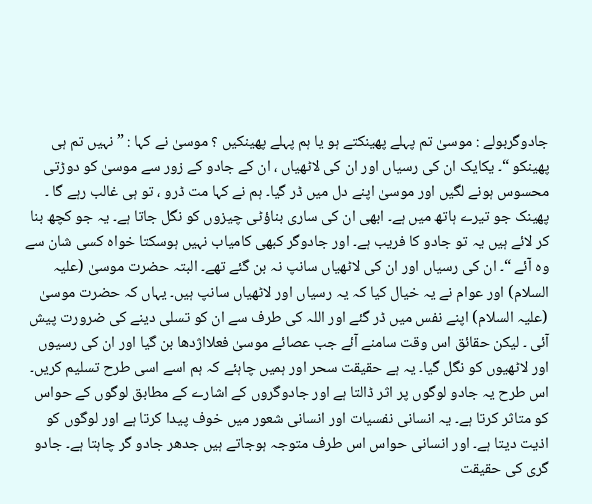جادوگربولے : موسیٰ تم پہلے پھینکتے ہو یا ہم پہلے پھینکیں ؟ موسیٰ نے کہا : ” نہیں تم ہی پھینکو “۔ یکایک ان کی رسیاں اور ان کی لاٹھیاں ، ان کے جادو کے زور سے موسیٰ کو دوڑتی محسوس ہونے لگیں اور موسیٰ اپنے دل میں ڈر گیا۔ ہم نے کہا مت ڈرو ، تو ہی غالب رہے گا ۔ پھینک جو تیرے ہاتھ میں ہے۔ ابھی ان کی ساری بناؤٹی چیزوں کو نگل جاتا ہے۔ یہ جو کچھ بنا کر لائے ہیں یہ تو جادو کا فریب ہے۔ اور جادوگر کبھی کامیاب نہیں ہوسکتا خواہ کسی شان سے وہ آئے “۔ ان کی رسیاں اور ان کی لاٹھیاں سانپ نہ بن گئے تھے۔ البتہ حضرت موسیٰ (علیہ السلام) اور عوام نے یہ خیال کیا کہ یہ رسیاں اور لاٹھیاں سانپ ہیں۔ یہاں کہ حضرت موسیٰ (علیہ السلام) اپنے نفس میں ڈر گئے اور اللہ کی طرف سے ان کو تسلی دینے کی ضرورت پیش آئی ۔ لیکن حقائق اس وقت سامنے آئے جب عصائے موسیٰ فعلااژدھا بن گیا اور ان کی رسیوں اور لاٹھیوں کو نگل گیا۔ یہ ہے حقیقت سحر اور ہمیں چاہئے کہ ہم اسے اسی طرح تسلیم کریں۔ اس طرح یہ جادو لوگوں پر اثر ڈالتا ہے اور جادوگروں کے اشارے کے مطابق لوگوں کے حواس کو متاثر کرتا ہے۔ یہ انسانی نفسیات اور انسانی شعور میں خوف پیدا کرتا ہے اور لوگوں کو اذیت دیتا ہے۔ اور انسانی حواس اس طرف متوجہ ہوجاتے ہیں جدھر جادو گر چاہتا ہے۔ جادو گری کی حقیقت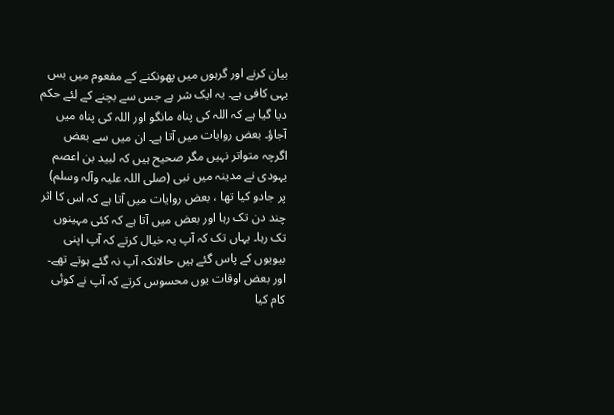بیان کرنے اور گرہوں میں پھونکنے کے مفعوم میں بس یہی کافی ہے۔ یہ ایک شر ہے جس سے بچنے کے لئے حکم دیا گیا ہے کہ اللہ کی پناہ مانگو اور اللہ کی پناہ میں آجاؤ۔ بعض روایات میں آتا ہے۔ ان میں سے بعض اگرچہ متواتر نہیں مگر صحیح ہیں کہ لبید بن اعصم یہودی نے مدینہ میں نبی (صلی اللہ علیہ وآلہ وسلم) پر جادو کیا تھا ، بعض روایات میں آتا ہے کہ اس کا اثر چند دن تک رہا اور بعض میں آتا ہے کہ کئی مہینوں تک رہا۔ یہاں تک کہ آپ یہ خیال کرتے کہ آپ اپنی بیویوں کے پاس گئے ہیں حالانکہ آپ نہ گئے ہوتے تھے۔ اور بعض اوقات یوں محسوس کرتے کہ آپ نے کوئی کام کیا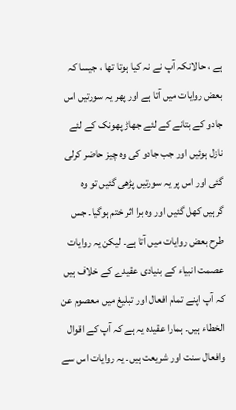ہے ، حالانکہ آپ نے نہ کیا ہوتا تھا ، جیسا کہ بعض روایات میں آتا ہے اور پھر یہ سورتیں اس جادو کے بتانے کے لئے جھاڑ پھونک کے لئے نازل ہوئیں اور جب جادو کی وہ چیز حاضر کرلی گئی اور اس پر یہ سورتیں پڑھی گئیں تو وہ گرہیں کھل گئیں اور وہ برا اثر ختم ہوگیا۔ جس طرح بعض روایات میں آتا ہے۔ لیکن یہ روایات عصمت انبیاء کے بنیادی عقیدے کے خلاف ہیں کہ آپ اپنے تمام افعال اور تبلیغ میں معصوم عن الخطاء ہیں۔ ہمارا عقیدہ یہ ہے کہ آپ کے اقوال وافعال سنت اور شریعت ہیں۔ یہ روایات اس سے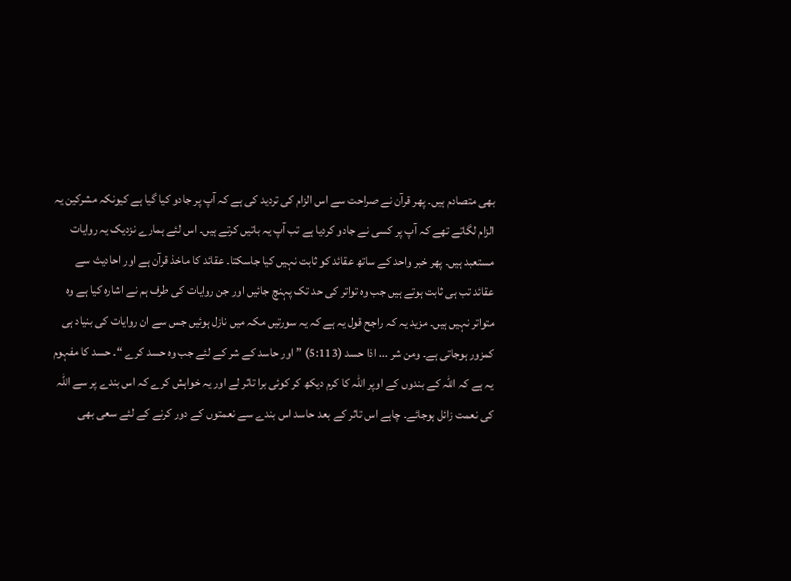بھی متصادم ہیں۔ پھر قرآن نے صراحت سے اس الزام کی تردید کی ہے کہ آپ پر جادو کیا گیا ہے کیونکہ مشرکین یہ الزام لگاتے تھے کہ آپ پر کسی نے جادو کردیا ہے تب آپ یہ باتیں کرتے ہیں۔ اس لئے ہمارے نزدیک یہ روایات مستعبد ہیں۔ پھر خبر واحد کے ساتھ عقائد کو ثابت نہیں کیا جاسکتا۔ عقائد کا ماخذ قرآن ہے اور احادیث سے عقائد تب ہی ثابت ہوتے ہیں جب وہ تواتر کی حد تک پہنچ جائیں اور جن روایات کی طرف ہم نے اشارہ کیا ہے وہ متواتر نہیں ہیں۔ مزید یہ کہ راجح قول یہ ہے کہ یہ سورتیں مکہ میں نازل ہوئیں جس سے ان روایات کی بنیاد ہی کمزور ہوجاتی ہے۔ ومن شر ... اذا حسد (5:113) ” اور حاسد کے شر کے لئے جب وہ حسد کرے “۔ حسد کا مفہوم یہ ہے کہ اللہ کے بندوں کے اوپر اللہ کا کرم دیکھ کر کوئی برا تاثر لے اور یہ خواہش کرے کہ اس بندے پر سے اللہ کی نعمت زائل ہوجائے۔ چاہے اس تاثر کے بعد حاسد اس بندے سے نعمتوں کے دور کرنے کے لئے سعی بھی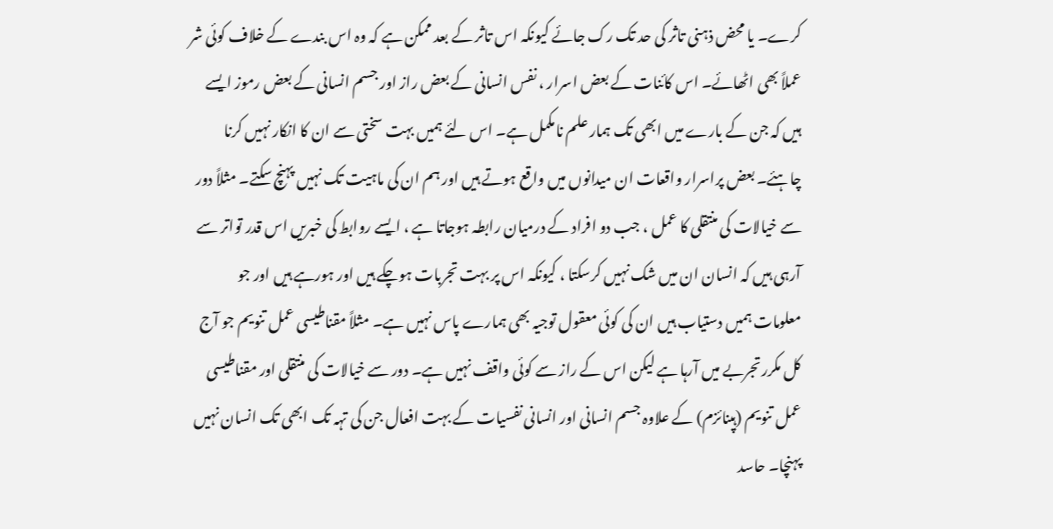کرے۔ یا محض ذہنی تاثر کی حد تک رک جائے کیونکہ اس تاثر کے بعد ممکن ہے کہ وہ اس بندے کے خلاف کوئی شر عملاً بھی اٹھائے۔ اس کائنات کے بعض اسرار ، نفس انسانی کے بعض راز اور جسم انسانی کے بعض رموز ایسے ہیں کہ جن کے بارے میں ابھی تک ہمار علم نامکمل ہے۔ اس لئے ہمیں بہت سختی سے ان کا انکار نہیں کرنا چاہئے۔ بعض پراسرار واقعات ان میدانوں میں واقع ہوتے ہیں اور ہم ان کی ماہیت تک نہیں پہنچ سکتے۔ مثلاً دور سے خیالات کی منتقلی کا عمل ، جب دو افراد کے درمیان رابطہ ہوجاتا ہے ، ایسے روابط کی خبریں اس قدر تواتر سے آرہی ہیں کہ انسان ان میں شک نہیں کرسکتا ، کیونکہ اس پر بہت تجربات ہوچکے ہیں اور ہورہے ہیں اور جو معلومات ہمیں دستیاب ہیں ان کی کوئی معقول توجیہ بھی ہمارے پاس نہیں ہے۔ مثلاً مقناطیسی عمل تنویم جو آج کل مکرر تجربے میں آرہا ہے لیکن اس کے راز سے کوئی واقف نہیں ہے۔ دور سے خیالات کی منتقلی اور مقناطیسی عمل تنویم (ہپنائزم) کے علاوہ جسم انسانی اور انسانی نفسیات کے بہت افعال جن کی تہہ تک ابھی تک انسان نہیں پہنچا۔ حاسد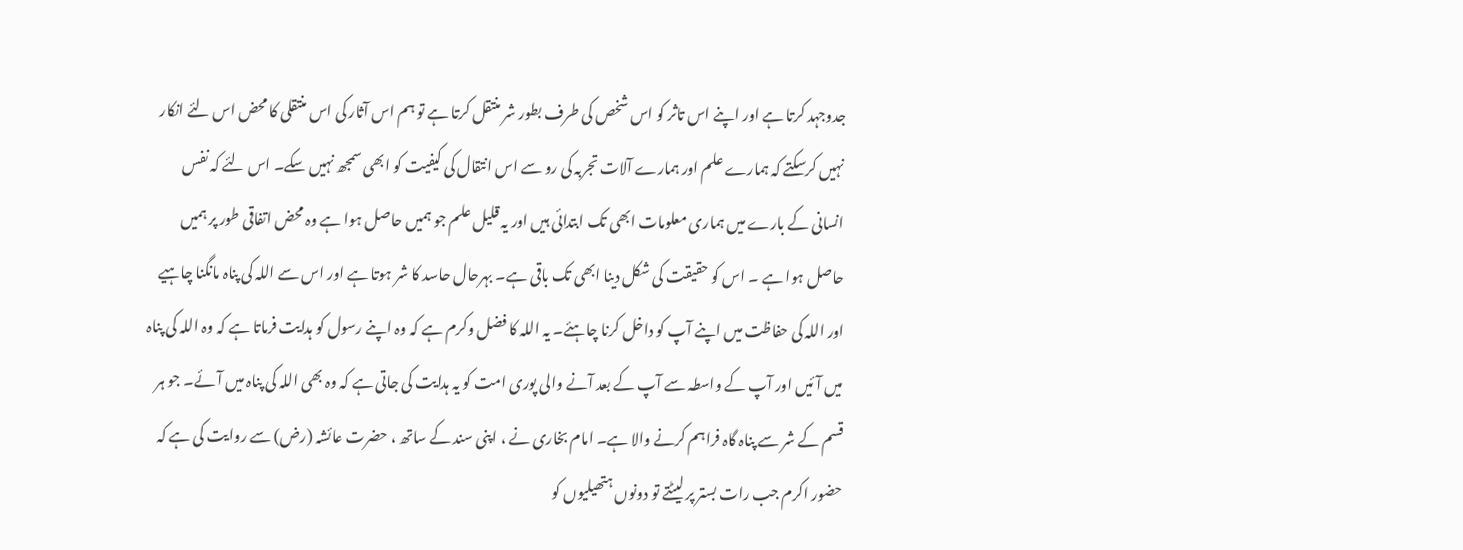جدوجہد کرتا ہے اور اپنے اس تاثر کو اس شخص کی طرف بطور شر منتقل کرتا ہے تو ہم اس آثار کی اس منتقلی کا محض اس لئے انکار نہیں کرسکتے کہ ہمارے علم اور ہمارے آلات تجربہ کی رو سے اس انتقال کی کیفیت کو ابھی سمجھ نہیں سکے۔ اس لئے کہ نفس انسانی کے بارے میں ہماری معلومات ابھی تک ابتدائی ہیں اور یہ قلیل علم جو ہمیں حاصل ہوا ہے وہ محض اتفاقی طور پر ہمیں حاصل ہوا ہے ۔ اس کو حقیقت کی شکل دینا ابھی تک باقی ہے۔ بہرحال حاسد کا شر ہوتا ہے اور اس سے اللہ کی پناہ مانگنا چاہیے اور اللہ کی حفاظت میں اپنے آپ کو داخل کرنا چاہئے۔ یہ اللہ کا فضل وکرم ہے کہ وہ اپنے رسول کو ہدایت فرماتا ہے کہ وہ اللہ کی پناہ میں آئیں اور آپ کے واسطہ سے آپ کے بعد آنے والی پوری امت کو یہ ہدایت کی جاتی ہے کہ وہ بھی اللہ کی پناہ میں آئے۔ جو ہر قسم کے شر سے پناہ گاہ فراہم کرنے والا ہے۔ امام بخاری نے ، اپنی سند کے ساتھ ، حضرت عائشہ (رض) سے روایت کی ہے کہ حضور اکرم جب رات بستر پر لیٹتے تو دونوں ہتھیلیوں کو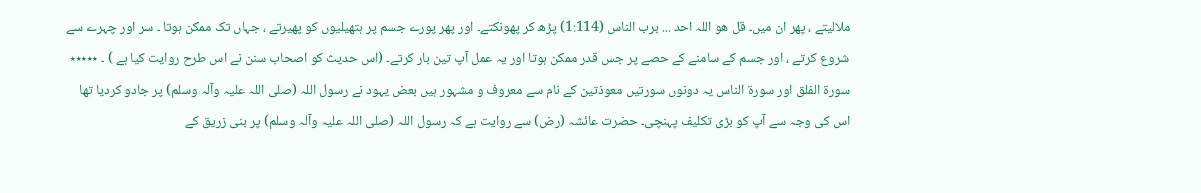ملالیتے ، پھر ان میں۔ قل ھو اللہ احد ... برب الناس (1:114) پڑھ کر پھونکتے۔ اور پھر پورے جسم پر ہتھیلیوں کو پھیرتے ، جہاں تک ممکن ہوتا ۔ سر اور چہرے سے شروع کرتے ، اور جسم کے سامنے کے حصے پر جس قدر ممکن ہوتا اور یہ عمل آپ تین بار کرتے۔ (اس حدیث کو اصحاب سنن نے اس طرح روایت کیا ہے ) ۔ ٭٭٭٭٭
سورة الفلق اور سورة الناس یہ دونوں سورتیں معوذتین کے نام سے معروف و مشہور ہیں بعض یہود نے رسول اللہ (صلی اللہ علیہ وآلہ وسلم) پر جادو کردیا تھا اس کی وجہ سے آپ کو بڑی تکلیف پہنچی۔ حضرت عائشہ (رض) سے روایت ہے کہ رسول اللہ (صلی اللہ علیہ وآلہ وسلم) پر بنی زریق کے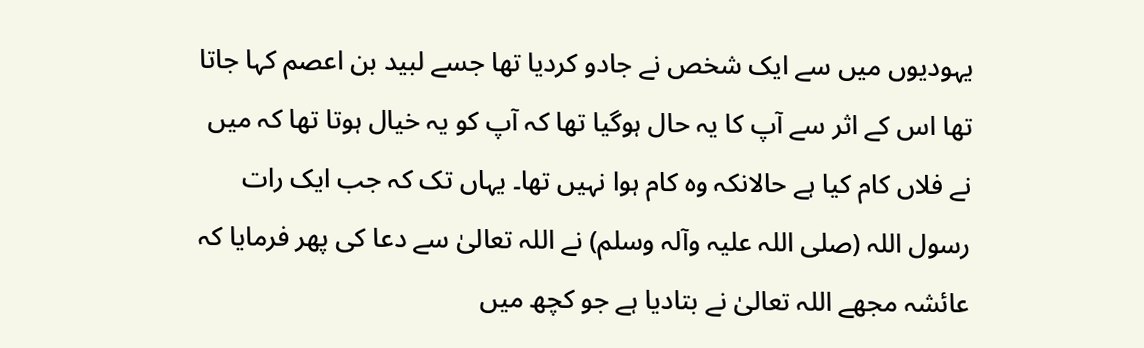یہودیوں میں سے ایک شخص نے جادو کردیا تھا جسے لبید بن اعصم کہا جاتا تھا اس کے اثر سے آپ کا یہ حال ہوگیا تھا کہ آپ کو یہ خیال ہوتا تھا کہ میں نے فلاں کام کیا ہے حالانکہ وہ کام ہوا نہیں تھا۔ یہاں تک کہ جب ایک رات رسول اللہ (صلی اللہ علیہ وآلہ وسلم) نے اللہ تعالیٰ سے دعا کی پھر فرمایا کہ عائشہ مجھے اللہ تعالیٰ نے بتادیا ہے جو کچھ میں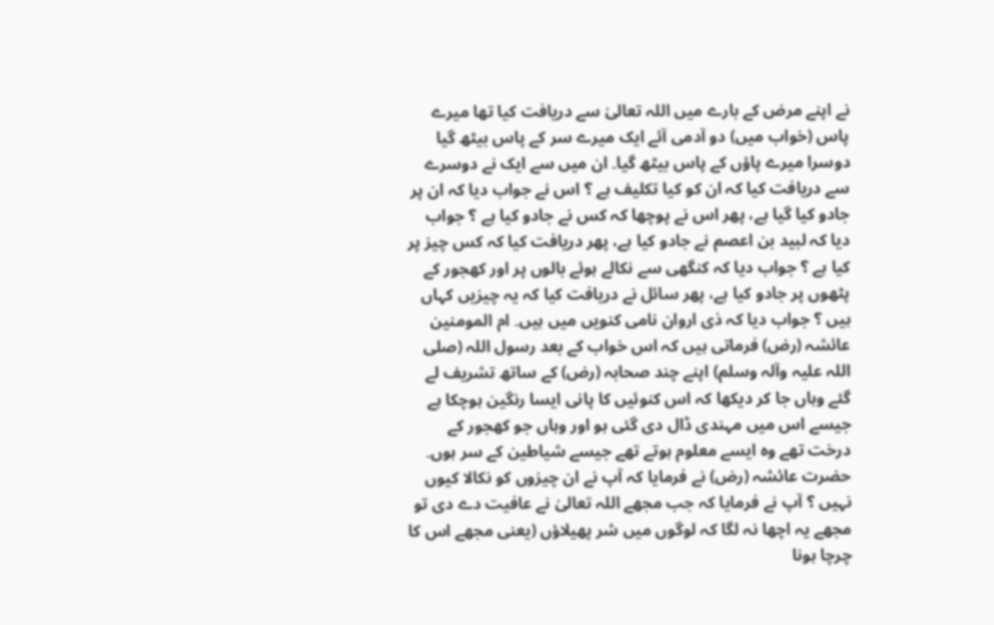نے اپنے مرض کے بارے میں اللہ تعالیٰ سے دریافت کیا تھا میرے پاس (خواب میں) دو آدمی آئے ایک میرے سر کے پاس بیٹھ گیا دوسرا میرے پاؤں کے پاس بیٹھ گیا۔ ان میں سے ایک نے دوسرے سے دریافت کیا کہ ان کو کیا تکلیف ہے ؟ اس نے جواب دیا کہ ان پر جادو کیا گیا ہے، پھر اس نے پوچھا کہ کس نے جادو کیا ہے ؟ جواب دیا کہ لبید بن اعصم نے جادو کیا ہے، پھر دریافت کیا کہ کس چیز پر کیا ہے ؟ جواب دیا کہ کنگھی سے نکالے ہوئے بالوں پر اور کھجور کے پٹھوں پر جادو کیا ہے، پھر سائل نے دریافت کیا کہ یہ چیزیں کہاں ہیں ؟ جواب دیا کہ ذی اروان نامی کنویں میں ہیں۔ ام المومنین عائشہ (رض) فرماتی ہیں کہ اس خواب کے بعد رسول اللہ (صلی اللہ علیہ وآلہ وسلم) اپنے چند صحابہ (رض) کے ساتھ تشریف لے گئے وہاں جا کر دیکھا کہ اس کنوئیں کا پانی ایسا رنگین ہوچکا ہے جیسے اس میں مہندی ڈال دی گئی ہو اور وہاں جو کھجور کے درخت تھے وہ ایسے معلوم ہوتے تھے جیسے شیاطین کے سر ہوں۔ حضرت عائشہ (رض) نے فرمایا کہ آپ نے ان چیزوں کو نکالا کیوں نہیں ؟ آپ نے فرمایا کہ جب مجھے اللہ تعالیٰ نے عافیت دے دی تو مجھے یہ اچھا نہ لگا کہ لوگوں میں شر پھیلاؤں (یعنی مجھے اس کا چرچا ہونا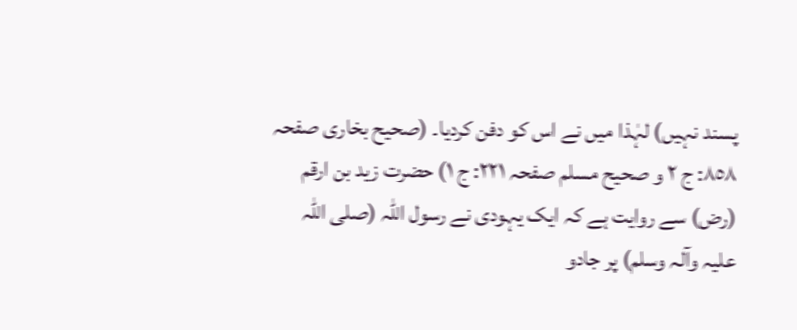پسند نہیں) لہٰذا میں نے اس کو دفن کردیا۔ (صحیح بخاری صفحہ ٨٥٨: ج ٢ و صحیح مسلم صفحہ ٢٢١: ج ١) حضرت زید بن ارقم (رض) سے روایت ہے کہ ایک یہودی نے رسول اللہ (صلی اللہ علیہ وآلہ وسلم) پر جادو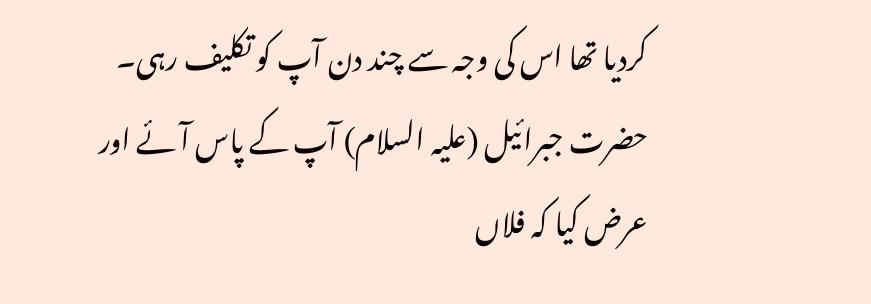کردیا تھا اس کی وجہ سے چند دن آپ کو تکلیف رہی۔ حضرت جبرائیل (علیہ السلام) آپ کے پاس آئے اور عرض کیا کہ فلاں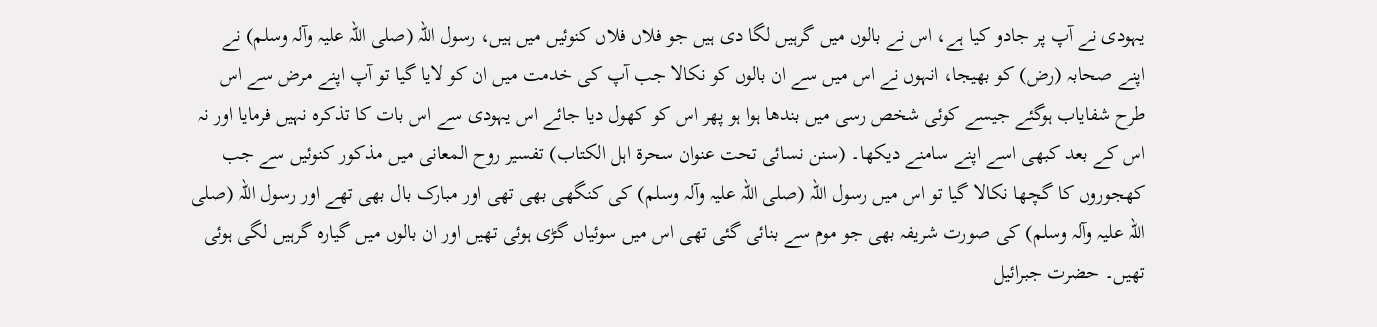یہودی نے آپ پر جادو کیا ہے، اس نے بالوں میں گرہیں لگا دی ہیں جو فلاں فلاں کنوئیں میں ہیں، رسول اللہ (صلی اللہ علیہ وآلہ وسلم) نے اپنے صحابہ (رض) کو بھیجا، انہوں نے اس میں سے ان بالوں کو نکالا جب آپ کی خدمت میں ان کو لایا گیا تو آپ اپنے مرض سے اس طرح شفایاب ہوگئے جیسے کوئی شخص رسی میں بندھا ہوا ہو پھر اس کو کھول دیا جائے اس یہودی سے اس بات کا تذکرہ نہیں فرمایا اور نہ اس کے بعد کبھی اسے اپنے سامنے دیکھا۔ (سنن نسائی تحت عنوان سحرۃ اہل الکتاب) تفسیر روح المعانی میں مذکور کنوئیں سے جب کھجوروں کا گچھا نکالا گیا تو اس میں رسول اللہ (صلی اللہ علیہ وآلہ وسلم) کی کنگھی بھی تھی اور مبارک بال بھی تھے اور رسول اللہ (صلی اللہ علیہ وآلہ وسلم) کی صورت شریفہ بھی جو موم سے بنائی گئی تھی اس میں سوئیاں گڑی ہوئی تھیں اور ان بالوں میں گیارہ گرہیں لگی ہوئی تھیں۔ حضرت جبرائیل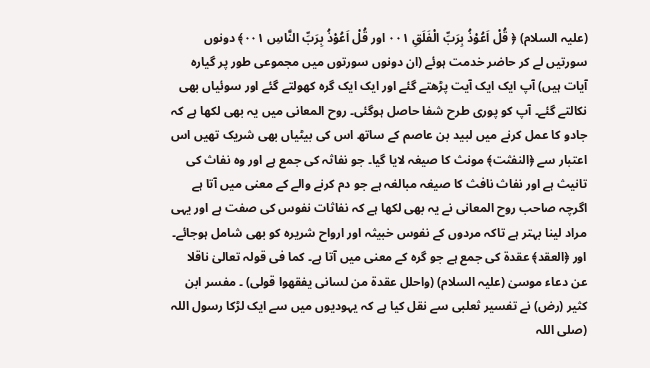(علیہ السلام) ﴿ قُلْ اَعُوْذُ بِرَبِّ الْفَلَقِ ٠٠١ اور قُلْ اَعُوْذُ بِرَبِّ النَّاسِ ٠٠١﴾ دونوں سورتیں لے کر حاضر خدمت ہوئے (ان دونوں سورتوں میں مجموعی طور پر گیارہ آیات ہیں) آپ ایک ایک آیت پڑھتے گئے اور ایک ایک گرہ کھولتے گئے اور سوئیاں بھی نکالتے گئے۔ آپ کو پوری طرح شفا حاصل ہوگئی۔ روح المعانی میں یہ بھی لکھا ہے کہ جادو کا عمل کرنے میں لبید بن عاصم کے ساتھ اس کی بیٹیاں بھی شریک تھیں اس اعتبار سے ﴿النفثت﴾ مونث کا صیغہ لایا گیا۔ جو نفاثہ کی جمع ہے اور وہ نفاث کی تانیث ہے اور نفاث نافث کا صیغہ مبالغہ ہے جو دم کرنے والے کے معنی میں آتا ہے اگرچہ صاحب روح المعانی نے یہ بھی لکھا ہے کہ نفاثات نفوس کی صفت ہے اور یہی مراد لینا بہتر ہے تاکہ مردوں کے نفوس خبیثہ اور ارواح شریرہ کو بھی شامل ہوجائے۔ اور ﴿العقد﴾ عقدۃ کی جمع ہے جو گرہ کے معنی میں آتا ہے۔ كما فی قولہ تعالیٰ ناقلا عن دعاء موسیٰ (علیہ السلام) (واحلل عقدة من لسانی یفقھوا قولی) ۔ مفسر ابن کثیر (رض) نے تفسیر ثعلبی سے نقل کیا ہے کہ یہودیوں میں سے ایک لڑکا رسول اللہ (صلی اللہ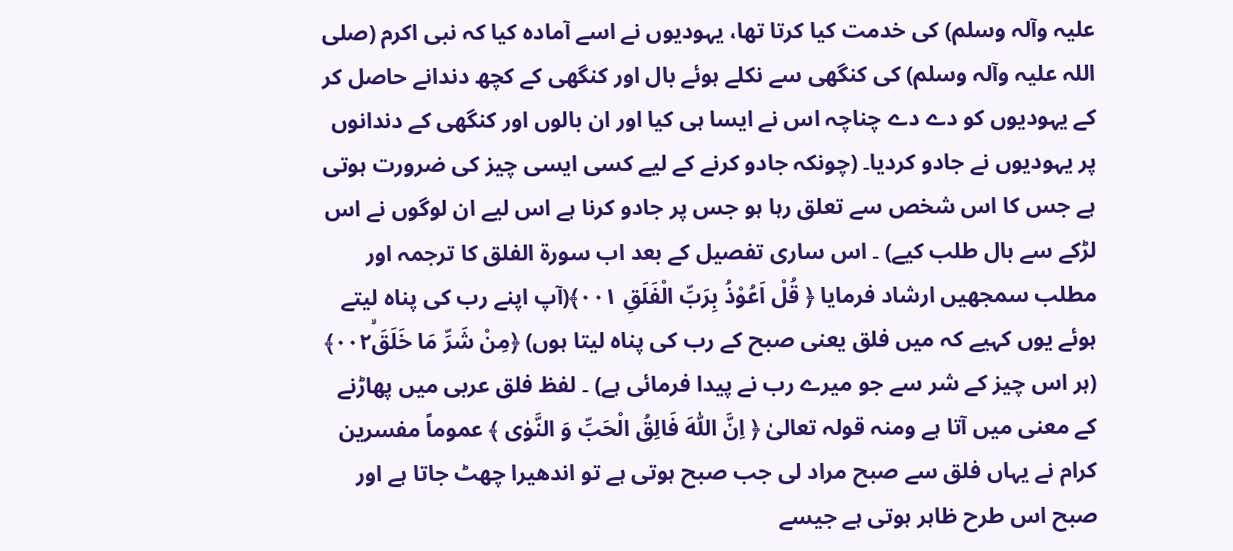علیہ وآلہ وسلم) کی خدمت کیا کرتا تھا، یہودیوں نے اسے آمادہ کیا کہ نبی اکرم (صلی اللہ علیہ وآلہ وسلم) کی کنگھی سے نکلے ہوئے بال اور کنگھی کے کچھ دندانے حاصل کر کے یہودیوں کو دے دے چناچہ اس نے ایسا ہی کیا اور ان بالوں اور کنگھی کے دندانوں پر یہودیوں نے جادو کردیا۔ (چونکہ جادو کرنے کے لیے کسی ایسی چیز کی ضرورت ہوتی ہے جس کا اس شخص سے تعلق رہا ہو جس پر جادو کرنا ہے اس لیے ان لوگوں نے اس لڑکے سے بال طلب کیے) ۔ اس ساری تفصیل کے بعد اب سورة الفلق کا ترجمہ اور مطلب سمجھیں ارشاد فرمایا ﴿ قُلْ اَعُوْذُ بِرَبِّ الْفَلَقِ ٠٠١﴾(آپ اپنے رب کی پناہ لیتے ہوئے یوں کہیے کہ میں فلق یعنی صبح کے رب کی پناہ لیتا ہوں) ﴿مِنْ شَرِّ مَا خَلَقَۙ٠٠٢﴾ (ہر اس چیز کے شر سے جو میرے رب نے پیدا فرمائی ہے) ۔ لفظ فلق عربی میں پھاڑنے کے معنی میں آتا ہے ومنہ قولہ تعالیٰ ﴿ اِنَّ اللّٰهَ فَالِقُ الْحَبِّ وَ النَّوٰى ﴾ عموماً مفسرین کرام نے یہاں فلق سے صبح مراد لی جب صبح ہوتی ہے تو اندھیرا چھٹ جاتا ہے اور صبح اس طرح ظاہر ہوتی ہے جیسے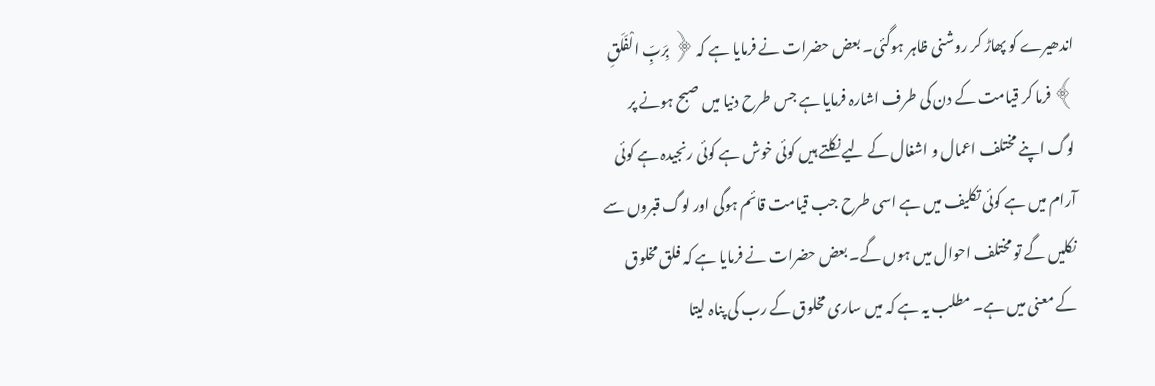اندھیرے کو پھاڑ کر روشنی ظاہر ہوگئی۔ بعض حضرات نے فرمایا ہے کہ ﴿ بِرَبِّ الْفَلَقِ ﴾ فرما کر قیامت کے دن کی طرف اشارہ فرمایا ہے جس طرح دنیا میں صبح ہونے پر لوگ اپنے مختلف اعمال و اشغال کے لیے نکلتے ہیں کوئی خوش ہے کوئی رنجیدہ ہے کوئی آرام میں ہے کوئی تکلیف میں ہے اسی طرح جب قیامت قائم ہوگی اور لوگ قبروں سے نکلیں گے تو مختلف احوال میں ہوں گے۔ بعض حضرات نے فرمایا ہے کہ فلق مخلوق کے معنی میں ہے۔ مطلب یہ ہے کہ میں ساری مخلوق کے رب کی پناہ لیتا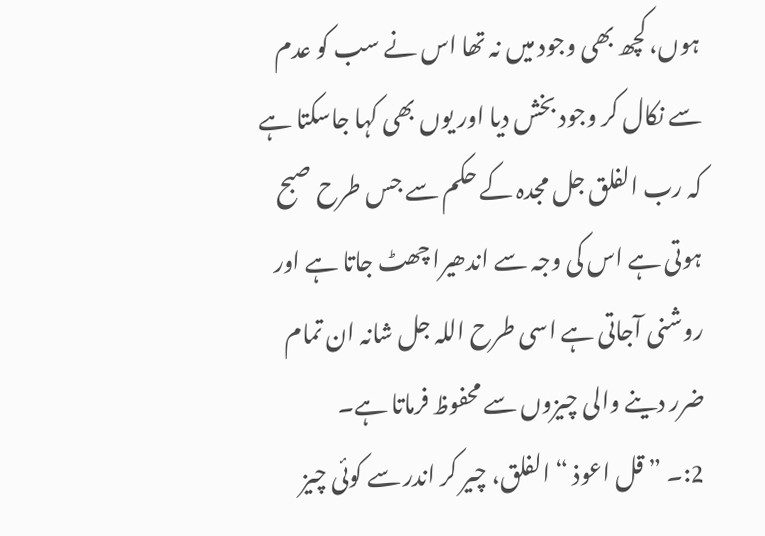ہوں، کچھ بھی وجود میں نہ تھا اس نے سب کو عدم سے نکال کر وجود بخش دیا اور یوں بھی کہا جاسکتا ہے کہ رب الفلق جل مجدہ کے حکم سے جس طرح صبح ہوتی ہے اس کی وجہ سے اندھیرا چھٹ جاتا ہے اور روشنی آجاتی ہے اسی طرح اللہ جل شانہ ان تمام ضرر دینے والی چیزوں سے محفوظ فرماتا ہے۔
2:۔ ” قل اعوذ “ الفلق، چیر کر اندر سے کوئی چیز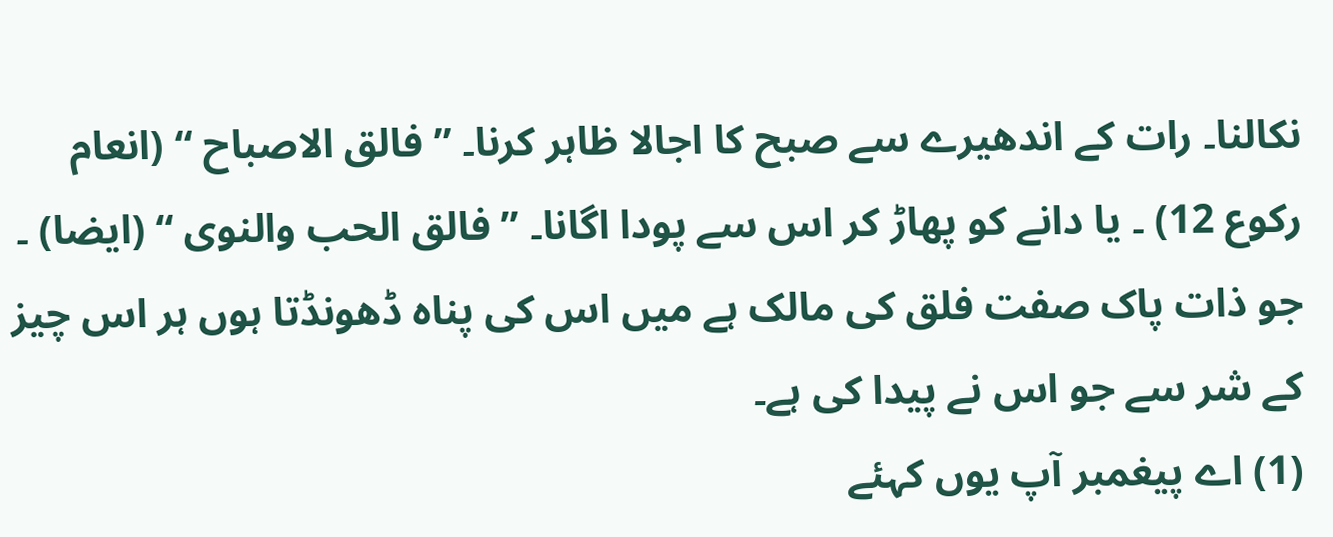نکالنا۔ رات کے اندھیرے سے صبح کا اجالا ظاہر کرنا۔ ” فالق الاصباح “ (انعام رکوع 12) ۔ یا دانے کو پھاڑ کر اس سے پودا اگانا۔ ” فالق الحب والنوی “ (ایضا) ۔ جو ذات پاک صفت فلق کی مالک ہے میں اس کی پناہ ڈھونڈتا ہوں ہر اس چیز کے شر سے جو اس نے پیدا کی ہے۔
(1) اے پیغمبر آپ یوں کہئے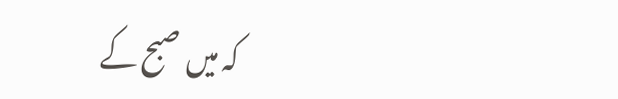کہ میں صبح کے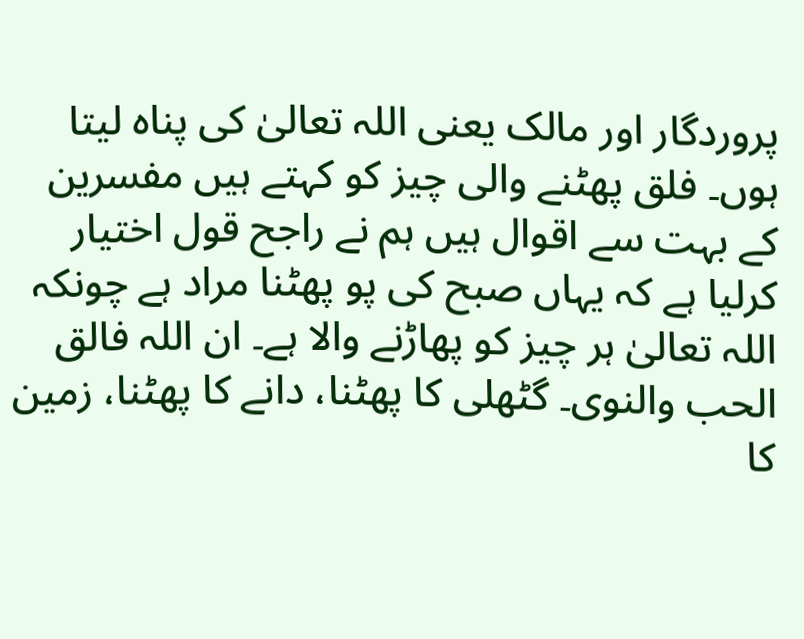پروردگار اور مالک یعنی اللہ تعالیٰ کی پناہ لیتا ہوں۔ فلق پھٹنے والی چیز کو کہتے ہیں مفسرین کے بہت سے اقوال ہیں ہم نے راجح قول اختیار کرلیا ہے کہ یہاں صبح کی پو پھٹنا مراد ہے چونکہ اللہ تعالیٰ ہر چیز کو پھاڑنے والا ہے۔ ان اللہ فالق الحب والنوی۔ گٹھلی کا پھٹنا، دانے کا پھٹنا، زمین کا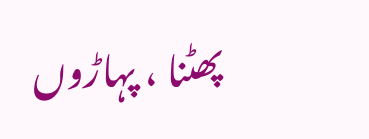پھٹنا ، پہاڑوں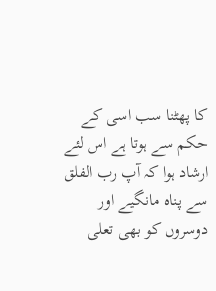کا پھٹنا سب اسی کے حکم سے ہوتا ہے اس لئے ارشاد ہوا کہ آپ رب الفلق سے پناہ مانگیے اور دوسروں کو بھی تعلی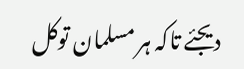دیجئے تاکہ ہر مسلمان توکل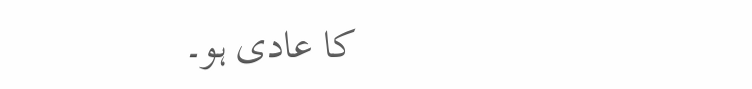کا عادی ہو۔